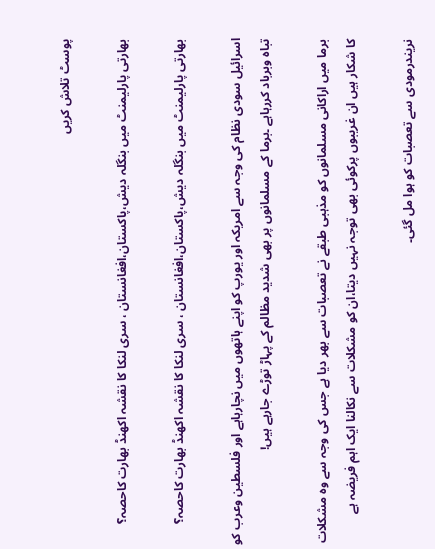پوسٹ تلاش کریں

بھارتی پارلیمنٹ میں بنگلہ دیش،پاکستان،افغانستان ، سری لنکا کا نقشہ اکھنڈ بھارت کاحصہ؟

بھارتی پارلیمنٹ میں بنگلہ دیش،پاکستان،افغانستان ، سری لنکا کا نقشہ اکھنڈ بھارت کاحصہ؟

اسرائیل سودی نظام کی وجہ سے امریکہ اور یورپ کو اپنے ہاتھوں میں نچارہاہے اور فلسطین وعرب کو تباہ وبرباد کررہاہے ۔برما کے مسلمانوں پر بھی شدید مظالم کے پہاڑ توڑے جارہے ہیں!

برما میں اراکانی مسلمانوں کو مذہبی طبقے نے تعصبات سے بھر دیا ہے جس کی وجہ سے وہ مشکلات کا شکار ہیں ان غریبوں پرکوئی بھی توجہ نہیں دیتا،ان کو مشکلات سے نکالنا ایک اہم فریضہ ہے

نریندرمودی سے تعصبات کو ہوا مل گئی۔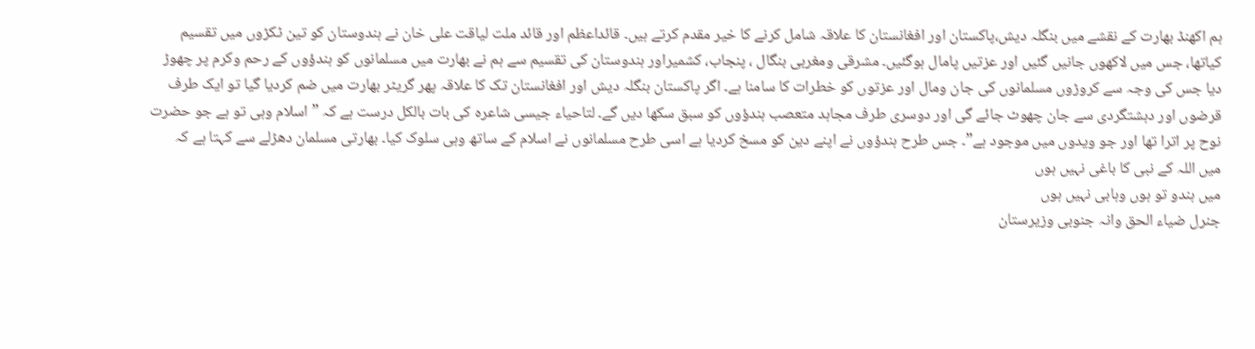ہم اکھنڈ بھارت کے نقشے میں بنگلہ دیش،پاکستان اور افغانستان کا علاقہ شامل کرنے کا خیر مقدم کرتے ہیں۔ قائداعظم اور قائد ملت لیاقت علی خان نے ہندوستان کو تین ٹکڑوں میں تقسیم کیاتھا، جس میں لاکھوں جانیں گئیں اور عزتیں پامال ہوگئیں۔ مشرقی ومغربی بنگال ، پنجاب، کشمیراور ہندوستان کی تقسیم سے ہم نے بھارت میں مسلمانوں کو ہندؤوں کے رحم وکرم پر چھوڑ دیا جس کی وجہ سے کروڑوں مسلمانوں کی جان ومال اور عزتوں کو خطرات کا سامنا ہے۔ اگر پاکستان بنگلہ دیش اور افغانستان تک کا علاقہ پھر گریٹر بھارت میں ضم کردیا گیا تو ایک طرف قرضوں اور دہشتگردی سے جان چھوٹ جائے گی اور دوسری طرف مجاہد متعصب ہندؤوں کو سبق سکھا دیں گے۔ لتاحیاء جیسی شاعرہ کی بات بالکل درست ہے کہ ”اسلام وہی تو ہے جو حضرت نوح پر اترا تھا اور جو ویدوں میں موجود ہے”۔ جس طرح ہندؤوں نے اپنے دین کو مسخ کردیا ہے اسی طرح مسلمانوں نے اسلام کے ساتھ وہی سلوک کیا۔ بھارتی مسلمان دھڑلے سے کہتا ہے کہ
میں اللہ کے نبی کا باغی نہیں ہوں
میں ہندو تو ہوں وہابی نہیں ہوں
جنرل ضیاء الحق وانہ جنوبی وزیرستان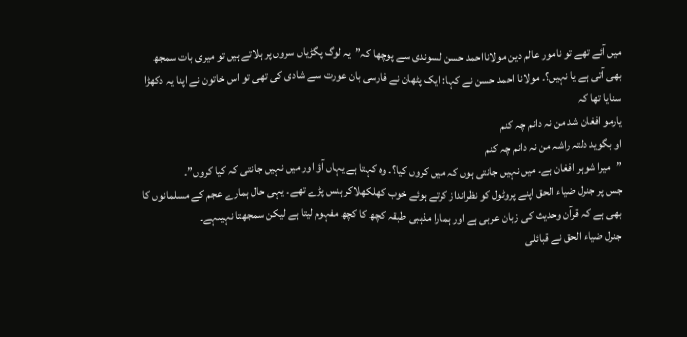میں آئے تھے تو نامور عالم دین مولانااحمد حسن لسوندی سے پوچھا کہ”یہ لوگ پگڑیاں سروں پر ہلاتے ہیں تو میری بات سمجھ بھی آتی ہے یا نہیں؟۔ مولانا احمد حسن نے کہا: ایک پٹھان نے فارسی بان عورت سے شادی کی تھی تو اس خاتون نے اپنا یہ دکھڑا سنایا تھا کہ
یارمو افغان شد من نہ دانم چہ کنم
او بگوید دلتہ راشہ من نہ دانم چہ کنم
”میرا شوہر افغان ہے۔ میں نہیں جانتی ہوں کہ میں کروں کیا؟۔ وہ کہتا ہے یہاں آؤ اور میں نہیں جانتی کہ کیا کروں”۔
جس پر جنرل ضیاء الحق اپنے پروٹول کو نظرانداز کرتے ہوئے خوب کھلکھلاکر ہنس پڑے تھے۔ یہی حال ہمارے عجم کے مسلمانوں کا بھی ہے کہ قرآن وحدیث کی زبان عربی ہے اور ہمارا مذہبی طبقہ کچھ کا کچھ مفہوم لیتا ہے لیکن سمجھتا نہیںہے۔
جنرل ضیاء الحق نے قبائلی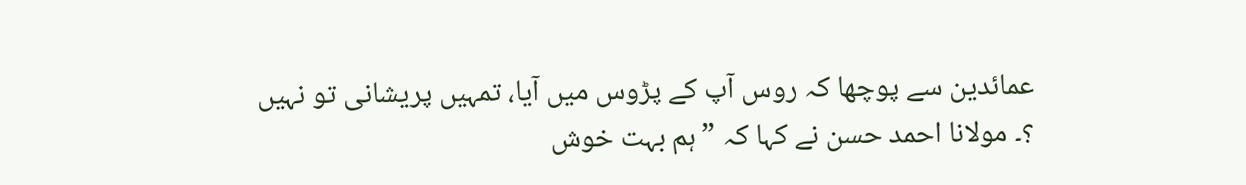عمائدین سے پوچھا کہ روس آپ کے پڑوس میں آیا، تمہیں پریشانی تو نہیں ؟۔ مولانا احمد حسن نے کہا کہ ”ہم بہت خوش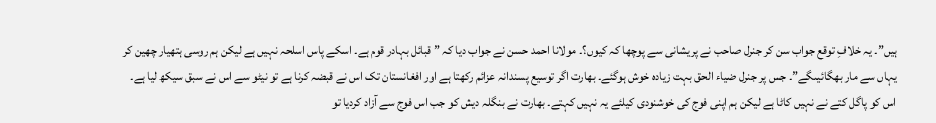ہیں”۔ یہ خلافِ توقع جواب سن کر جنرل صاحب نے پریشانی سے پوچھا کہ کیوں؟۔ مولانا احمد حسن نے جواب دیا کہ ”قبائل بہادر قوم ہے۔ اسکے پاس اسلحہ نہیں ہے لیکن ہم روسی ہتھیار چھین کر یہاں سے مار بھگائیںگے”۔ جس پر جنرل ضیاء الحق بہت زیادہ خوش ہوگئے۔ بھارت اگر توسیع پسندانہ عزائم رکھتا ہے اور افغانستان تک اس نے قبضہ کرنا ہے تو نیٹو سے اس نے سبق سیکھ لیا ہے۔ اس کو پاگل کتے نے نہیں کاٹا ہے لیکن ہم اپنی فوج کی خوشنودی کیلئے یہ نہیں کہتے۔ بھارت نے بنگلہ دیش کو جب اس فوج سے آزاد کردیا تو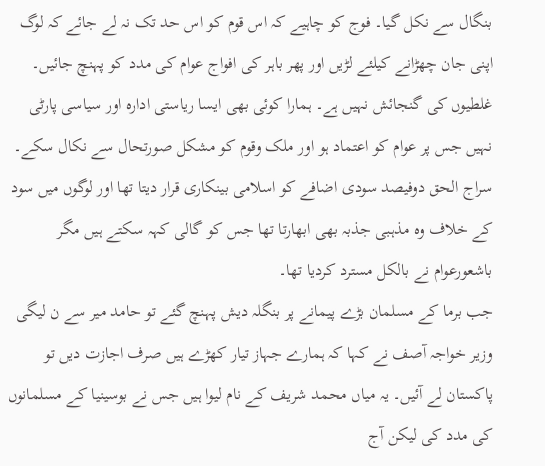بنگال سے نکل گیا۔ فوج کو چاہیے کہ اس قوم کو اس حد تک نہ لے جائے کہ لوگ اپنی جان چھڑانے کیلئے لڑیں اور پھر باہر کی افواج عوام کی مدد کو پہنچ جائیں۔ غلطیوں کی گنجائش نہیں ہے۔ ہمارا کوئی بھی ایسا ریاستی ادارہ اور سیاسی پارٹی نہیں جس پر عوام کو اعتماد ہو اور ملک وقوم کو مشکل صورتحال سے نکال سکے۔ سراج الحق دوفیصد سودی اضافے کو اسلامی بینکاری قرار دیتا تھا اور لوگوں میں سود کے خلاف وہ مذہبی جذبہ بھی ابھارتا تھا جس کو گالی کہہ سکتے ہیں مگر باشعورعوام نے بالکل مسترد کردیا تھا۔
جب برما کے مسلمان بڑے پیمانے پر بنگلہ دیش پہنچ گئے تو حامد میر سے ن لیگی وزیر خواجہ آصف نے کہا کہ ہمارے جہاز تیار کھڑے ہیں صرف اجازت دیں تو پاکستان لے آئیں۔ یہ میاں محمد شریف کے نام لیوا ہیں جس نے بوسینیا کے مسلمانوں کی مدد کی لیکن آج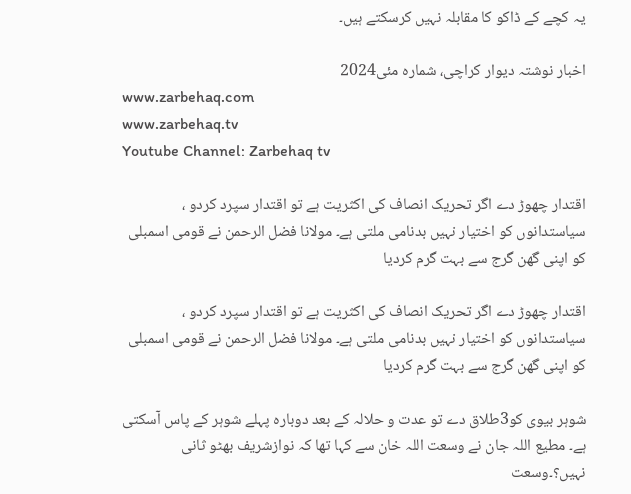یہ کچے کے ڈاکو کا مقابلہ نہیں کرسکتے ہیں۔

اخبار نوشتہ دیوار کراچی، شمارہ مئی2024
www.zarbehaq.com
www.zarbehaq.tv
Youtube Channel: Zarbehaq tv

اقتدار چھوڑ دے اگر تحریک انصاف کی اکثریت ہے تو اقتدار سپرد کردو ، سیاستدانوں کو اختیار نہیں بدنامی ملتی ہے۔ مولانا فضل الرحمن نے قومی اسمبلی کو اپنی گھن گرج سے بہت گرم کردیا

اقتدار چھوڑ دے اگر تحریک انصاف کی اکثریت ہے تو اقتدار سپرد کردو ، سیاستدانوں کو اختیار نہیں بدنامی ملتی ہے۔ مولانا فضل الرحمن نے قومی اسمبلی کو اپنی گھن گرج سے بہت گرم کردیا

شوہر بیوی کو3طلاق دے تو عدت و حلالہ کے بعد دوبارہ پہلے شوہر کے پاس آسکتی ہے۔ مطیع اللہ جان نے وسعت اللہ خان سے کہا تھا کہ نوازشریف بھٹو ثانی نہیں؟۔وسعت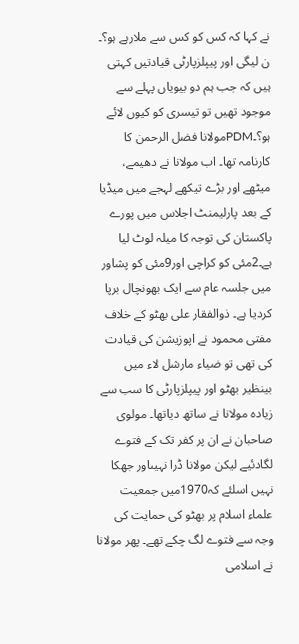نے کہا کہ کس کو کس سے ملارہے ہو؟۔ ن لیگی اور پیپلزپارٹی قیادتیں کہتی ہیں کہ جب ہم دو بیویاں پہلے سے موجود تھیں تو تیسری کو کیوں لائے ہو؟۔PDMمولانا فضل الرحمن کا کارنامہ تھا۔ اب مولانا نے دھیمے، میٹھے اور بڑے تیکھے لہجے میں میڈیا کے بعد پارلیمنٹ اجلاس میں پورے پاکستان کی توجہ کا میلہ لوٹ لیا ہے۔2مئی کو کراچی اور9مئی کو پشاور میں جلسہ عام سے ایک بھونچال برپا کردیا ہے۔ ذوالفقار علی بھٹو کے خلاف مفتی محمود نے اپوزیشن کی قیادت کی تھی تو ضیاء مارشل لاء میں بینظیر بھٹو اور پیپلزپارٹی کا سب سے زیادہ مولانا نے ساتھ دیاتھا۔ مولوی صاحبان نے ان پر کفر تک کے فتوے لگادئیے لیکن مولانا ڈرا نہیںاور جھکا نہیں اسلئے کہ1970میں جمعیت علماء اسلام پر بھٹو کی حمایت کی وجہ سے فتوے لگ چکے تھے۔ پھر مولانا نے اسلامی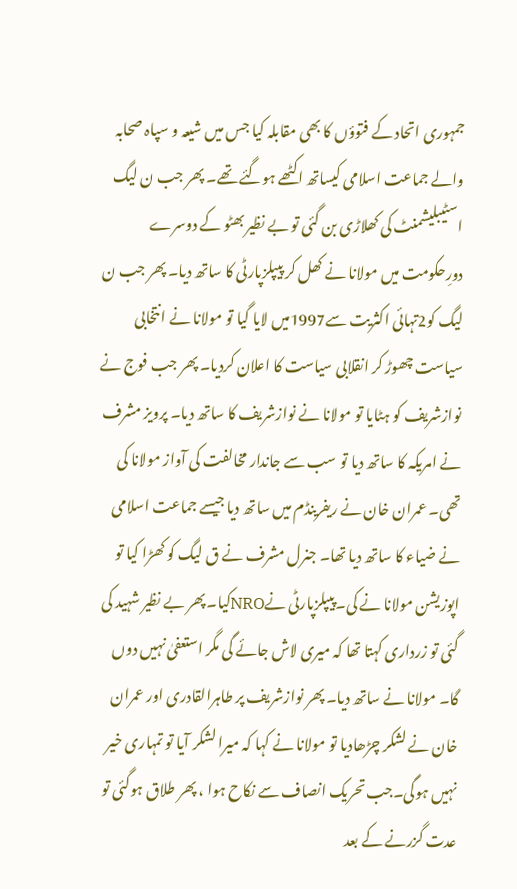جمہوری اتحاد کے فتوؤں کا بھی مقابلہ کیا جس میں شیعہ و سپاہ صحابہ والے جماعت اسلامی کیساتھ اکٹھے ہوگئے تھے۔ پھر جب ن لیگ اسٹیبلیشمنٹ کی کھلاڑی بن گئی تو بے نظیر بھٹو کے دوسرے دورِحکومت میں مولانا نے کھل کر پیپلزپارٹی کا ساتھ دیا۔ پھر جب ن لیگ کو2تہائی اکثریت سے1997میں لایا گیا تو مولانا نے انتخابی سیاست چھوڑ کر انقلابی سیاست کا اعلان کردیا۔ پھر جب فوج نے نوازشریف کو ہٹایا تو مولانا نے نوازشریف کا ساتھ دیا۔ پرویز مشرف نے امریکہ کا ساتھ دیا تو سب سے جاندار مخالفت کی آواز مولانا کی تھی۔ عمران خان نے ریفرینڈم میں ساتھ دیا جیسے جماعت اسلامی نے ضیاء کا ساتھ دیا تھا۔ جنرل مشرف نے ق لیگ کو کھڑا کیا تو اپوزیشن مولانا نے کی۔پیپلزپارٹی نےNROکیا۔ پھر بے نظیر شہید کی گئی تو زرداری کہتا تھا کہ میری لاش جائے گی مگر استعفیٰ نہیں دوں گا۔ مولانا نے ساتھ دیا۔ پھر نوازشریف پر طاہرالقادری اور عمران خان نے لشکر چڑھادیا تو مولانا نے کہا کہ میرا لشکر آیا تو تمہاری خیر نہیں ہوگی۔جب تحریک انصاف سے نکاح ہوا ، پھر طلاق ہوگئی تو عدت گزرنے کے بعد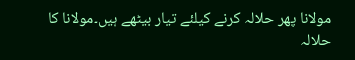مولانا پھر حلالہ کرنے کیلئے تیار بیٹھے ہیں۔مولانا کا حلالہ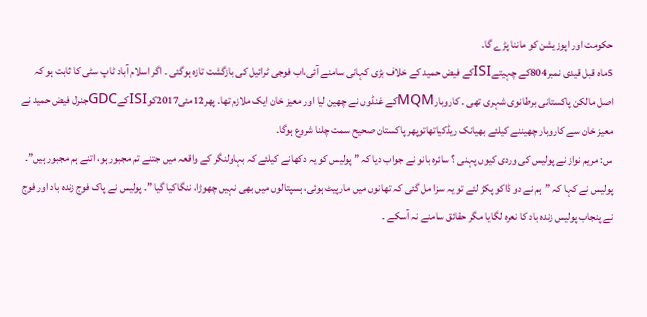حکومت اور اپوزیشن کو ماننا پڑے گا۔
5ماہ قبل قیدی نمبر804کے چہیتےISIکے فیض حمید کے خلاف بڑی کہانی سامنے آئی،اب فوجی ٹرائیل کی بازگشت تازہ ہوگئی ۔ اگر اسلام آباد ٹاپ سٹی کا ثابت ہو کہ اصل مالکن پاکستانی برطانوی شہری تھی ۔ کاروبارMQMکے غنڈوں نے چھین لیا اور معیز خان ایک ملازم تھا۔ پھر12مئی2017کوISIکےGDCجنرل فیض حمید نے معیز خان سے کاروبار چھیننے کیلئے بھیانک ریڈکیاتھاتوپھر پاکستان صحیح سمت چلنا شروع ہوگا۔
س: مریم نواز نے پولیس کی وردی کیوں پہنی ؟ سائرہ بانو نے جواب دیا کہ ” پولیس کو یہ دکھانے کیلئے کہ بہاولنگر کے واقعہ میں جتنے تم مجبور ہو، اتنے ہم مجبور ہیں”۔ پولیس نے کہا کہ ”ہم نے دو ڈاکو پکڑ لئے تو یہ سزا مل گئی کہ تھانوں میں مارپیٹ ہوئی، ہسپتالوں میں بھی نہیں چھوڑا، ننگاکیا گیا ”۔ پولیس نے پاک فوج زندہ باد اور فوج نے پنجاب پولیس زندہ باد کا نعرہ لگایا مگر حقائق سامنے نہ آسکے ۔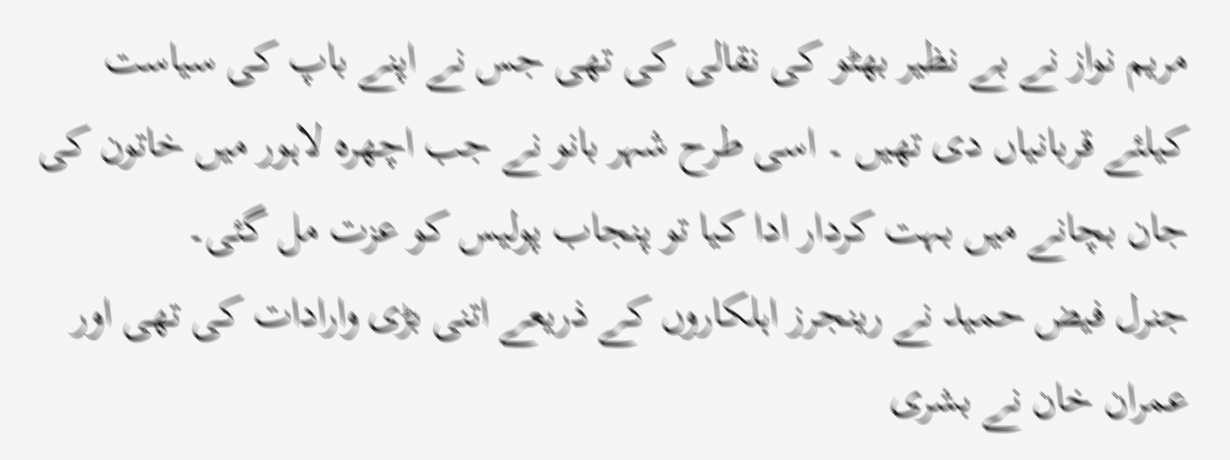مریم نواز نے بے نظیر بھٹو کی نقالی کی تھی جس نے اپنے باپ کی سیاست کیلئے قربانیاں دی تھیں ۔ اسی طرح شہر بانو نے جب اچھرہ لاہور میں خاتون کی جان بچانے میں بہت کردار ادا کیا تو پنجاب پولیس کو عزت مل گئی۔
جنرل فیض حمید نے رینجرز اہلکاروں کے ذریعے اتنی بڑی وارادات کی تھی اور عمران خان نے بشری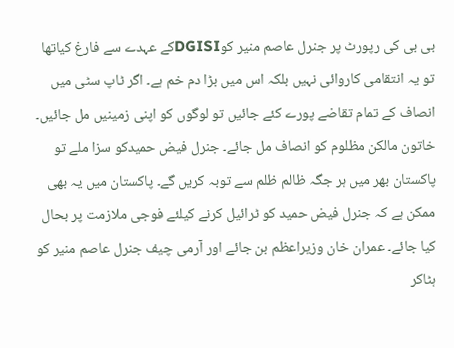بی بی کی رپورٹ پر جنرل عاصم منیر کوDGISIکے عہدے سے فارغ کیاتھا تو یہ انتقامی کاروائی نہیں بلکہ اس میں بڑا دم خم ہے۔ اگر ٹاپ سٹی میں انصاف کے تمام تقاضے پورے کئے جائیں تو لوگوں کو اپنی زمینیں مل جائیں۔ خاتون مالکن مظلوم کو انصاف مل جائے۔ جنرل فیض حمیدکو سزا ملے تو پاکستان بھر میں ہر جگہ ظالم ظلم سے توبہ کریں گے۔ پاکستان میں یہ بھی ممکن ہے کہ جنرل فیض حمید کو ٹرائیل کرنے کیلئے فوجی ملازمت پر بحال کیا جائے۔ عمران خان وزیراعظم بن جائے اور آرمی چیف جنرل عاصم منیر کو ہٹاکر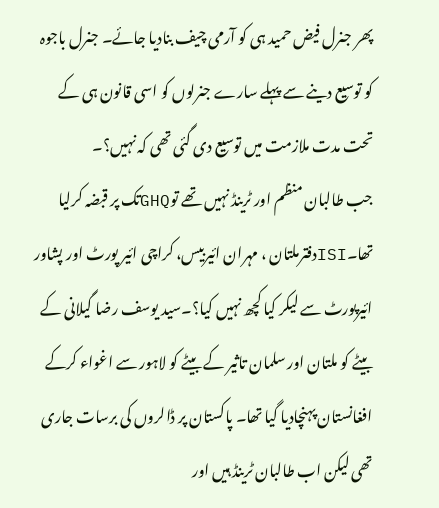پھر جنرل فیض حمید ہی کو آرمی چیف بنادیا جائے۔ جنرل باجوہ کو توسیع دینے سے پہلے سارے جنرلوں کو اسی قانون ہی کے تحت مدت ملازمت میں توسیع دی گئی تھی کہ نہیں؟۔
جب طالبان منظم اور ٹرینڈ نہیں تھے توGHQتک پر قبضہ کرلیا تھا۔ISIدفترملتان ، مہران ائیربیس، کراچی ائیر پورٹ اور پشاور ائیرپورٹ سے لیکر کیا کچھ نہیں کیا؟۔سید یوسف رضا گیلانی کے بیٹے کو ملتان اور سلمان تاثیر کے بیٹے کو لاہور سے اغواء کرکے افغانستان پہنچادیا گیا تھا۔ پاکستان پر ڈالروں کی برسات جاری تھی لیکن اب طالبان ٹرینڈ ہیں اور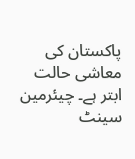پاکستان کی معاشی حالت ابتر ہے۔ چیئرمین سینٹ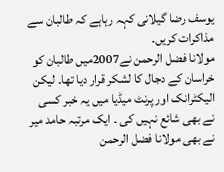یوسف رضا گیلانی کہہ رہاہے کہ طالبان سے مذاکرات کریں۔
مولانا فضل الرحمن نے2007میں طالبان کو خراسان کے دجال کا لشکر قرار دیا تھا۔ لیکن الیکٹرانک اور پرنٹ میڈیا میں یہ خبر کسی نے بھی شائع نہیں کی ۔ ایک مرتبہ حامد میر نے بھی مولانا فضل الرحمن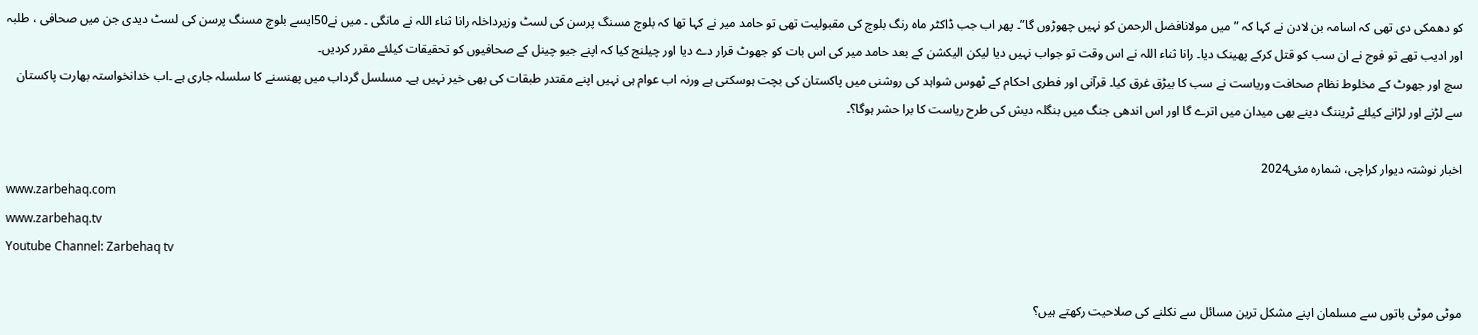کو دھمکی دی تھی کہ اسامہ بن لادن نے کہا کہ ”میں مولانافضل الرحمن کو نہیں چھوڑوں گا”۔ پھر اب جب ڈاکٹر ماہ رنگ بلوچ کی مقبولیت تھی تو حامد میر نے کہا تھا کہ بلوچ مسنگ پرسن کی لسٹ وزیرداخلہ رانا ثناء اللہ نے مانگی ۔ میں نے50ایسے بلوچ مسنگ پرسن کی لسٹ دیدی جن میں صحافی ، طلبہ اور ادیب تھے تو فوج نے ان سب کو قتل کرکے پھینک دیا۔ رانا ثناء اللہ نے اس وقت تو جواب نہیں دیا لیکن الیکشن کے بعد حامد میر کی اس بات کو جھوٹ قرار دے دیا اور چیلنج کیا کہ اپنے جیو چینل کے صحافیوں کو تحقیقات کیلئے مقرر کردیں۔
سچ اور جھوٹ کے مخلوط نظام صحافت وریاست نے سب کا بیڑق غرق کیا۔ قرآنی اور فطری احکام کے ٹھوس شواہد کی روشنی میں پاکستان کی بچت ہوسکتی ہے ورنہ اب عوام ہی نہیں اپنے مقتدر طبقات کی بھی خیر نہیں ہے۔ مسلسل گرداب میں پھنسنے کا سلسلہ جاری ہے ۔اب خدانخواستہ بھارت پاکستان سے لڑنے اور لڑانے کیلئے ٹریننگ دینے بھی میدان میں اترے گا اور اس اندھی جنگ میں بنگلہ دیش کی طرح ریاست کا برا حشر ہوگا؟۔

اخبار نوشتہ دیوار کراچی، شمارہ مئی2024
www.zarbehaq.com
www.zarbehaq.tv
Youtube Channel: Zarbehaq tv

موٹی موٹی باتوں سے مسلمان اپنے مشکل ترین مسائل سے نکلنے کی صلاحیت رکھتے ہیں؟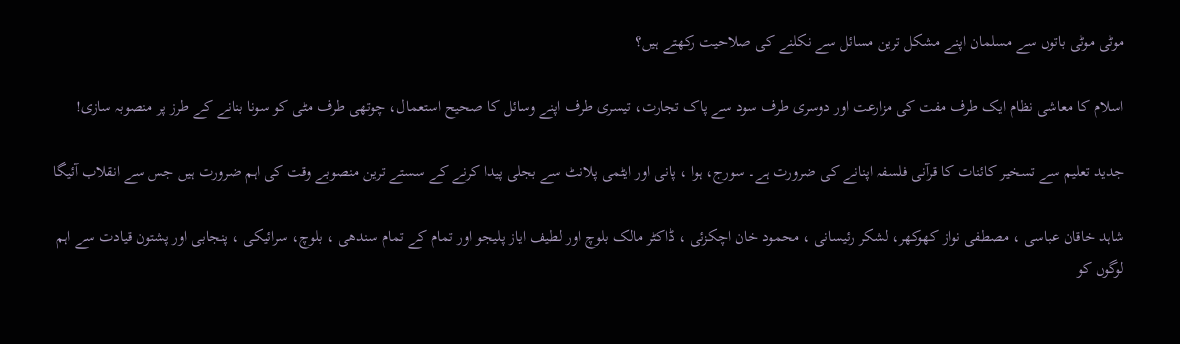موٹی موٹی باتوں سے مسلمان اپنے مشکل ترین مسائل سے نکلنے کی صلاحیت رکھتے ہیں؟

اسلام کا معاشی نظام ایک طرف مفت کی مزارعت اور دوسری طرف سود سے پاک تجارت، تیسری طرف اپنے وسائل کا صحیح استعمال، چوتھی طرف مٹی کو سونا بنانے کے طرز پر منصوبہ سازی!

جدید تعلیم سے تسخیر کائنات کا قرآنی فلسفہ اپنانے کی ضرورت ہے۔ سورج، ہوا ، پانی اور ایٹمی پلانٹ سے بجلی پیدا کرنے کے سستے ترین منصوبے وقت کی اہم ضرورت ہیں جس سے انقلاب آئیگا

شاہد خاقان عباسی ، مصطفی نواز کھوکھر، لشکر رئیسانی ، محمود خان اچکزئی ، ڈاکٹر مالک بلوچ اور لطیف ایاز پلیجو اور تمام کے تمام سندھی ، بلوچ، سرائیکی ، پنجابی اور پشتون قیادت سے اہم لوگوں کو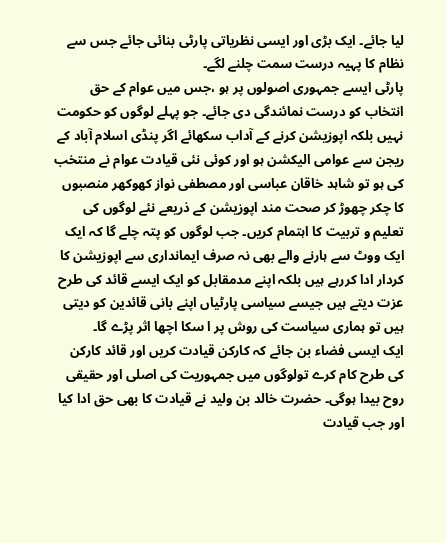لیا جائے۔ ایک بڑی اور ایسی نظریاتی پارٹی بنائی جائے جس سے نظام کا پہیہ درست سمت چلنے لگے۔
پارٹی ایسے جمہوری اصولوں پر ہو ،جس میں عوام کے حق انتخاب کو درست نمائندگی دی جائے۔ جو پہلے لوگوں کو حکومت نہیں بلکہ اپوزیشن کرنے کے آداب سکھائے اگر پنڈی اسلام آباد کے ریجن سے عوامی الیکشن ہو اور کوئی نئی قیادت عوام نے منتخب کی ہو تو شاہد خاقان عباسی اور مصطفی نواز کھوکھر منصبوں کا چکر چھوڑ کر صحت مند اپوزیشن کے ذریعے نئے لوگوں کی تعلیم و تربیت کا اہتمام کریں۔ جب لوگوں کو پتہ چلے گا کہ ایک ایک ووٹ سے ہارنے والے بھی نہ صرف ایمانداری سے اپوزیشن کا کردار ادا کررہے ہیں بلکہ اپنے مدمقابل کو ایک ایسے قائد کی طرح عزت دیتے ہیں جیسے سیاسی پارٹیاں اپنے بانی قائدین کو دیتی ہیں تو ہماری سیاست کی روش پر ا سکا اچھا اثر پڑے گا۔
ایک ایسی فضاء بن جائے کہ کارکن قیادت کریں اور قائد کارکن کی طرح کام کرے تولوگوں میں جمہوریت کی اصلی اور حقیقی روح بیدا ہوگی۔ حضرت خالد بن ولید نے قیادت کا بھی حق ادا کیا اور جب قیادت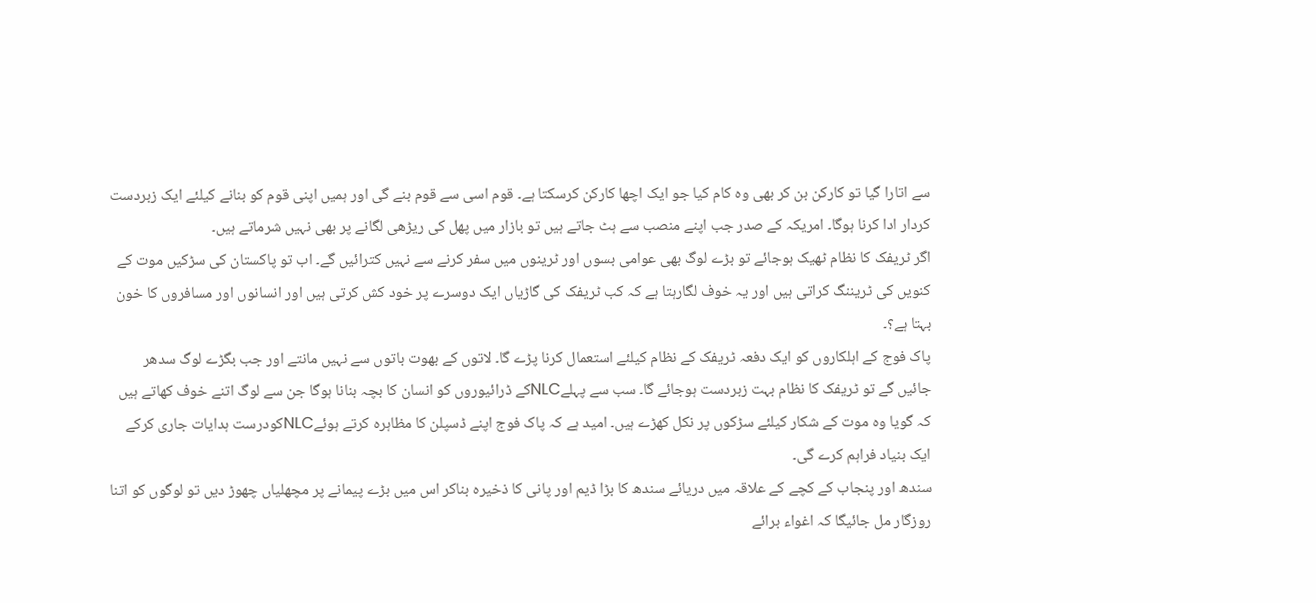سے اتارا گیا تو کارکن بن کر بھی وہ کام کیا جو ایک اچھا کارکن کرسکتا ہے۔ قوم اسی سے قوم بنے گی اور ہمیں اپنی قوم کو بنانے کیلئے ایک زبردست کردار ادا کرنا ہوگا۔ امریکہ کے صدر جب اپنے منصب سے ہٹ جاتے ہیں تو بازار میں پھل کی ریڑھی لگانے پر بھی نہیں شرماتے ہیں۔
اگر ٹریفک کا نظام ٹھیک ہوجائے تو بڑے لوگ بھی عوامی بسوں اور ٹرینوں میں سفر کرنے سے نہیں کترائیں گے۔ اب تو پاکستان کی سڑکیں موت کے کنویں کی ٹریننگ کراتی ہیں اور یہ خوف لگارہتا ہے کہ کب ٹریفک کی گاڑیاں ایک دوسرے پر خود کش کرتی ہیں اور انسانوں اور مسافروں کا خون بہتا ہے؟۔
پاک فوج کے اہلکاروں کو ایک دفعہ ٹریفک کے نظام کیلئے استعمال کرنا پڑے گا۔ لاتوں کے بھوت باتوں سے نہیں مانتے اور جب بگڑے لوگ سدھر جائیں گے تو ٹریفک کا نظام بہت زبردست ہوجائے گا۔ سب سے پہلےNLCکے ڈرائیوروں کو انسان کا بچہ بنانا ہوگا جن سے لوگ اتنے خوف کھاتے ہیں کہ گویا وہ موت کے شکار کیلئے سڑکوں پر نکل کھڑے ہیں۔ امید ہے کہ پاک فوج اپنے ڈسپلن کا مظاہرہ کرتے ہوئےNLCکودرست ہدایات جاری کرکے ایک بنیاد فراہم کرے گی۔
سندھ اور پنجاب کے کچے کے علاقہ میں دریائے سندھ کا بڑا ڈیم اور پانی کا ذخیرہ بناکر اس میں بڑے پیمانے پر مچھلیاں چھوڑ دیں تو لوگوں کو اتنا روزگار مل جائیگا کہ اغواء برائے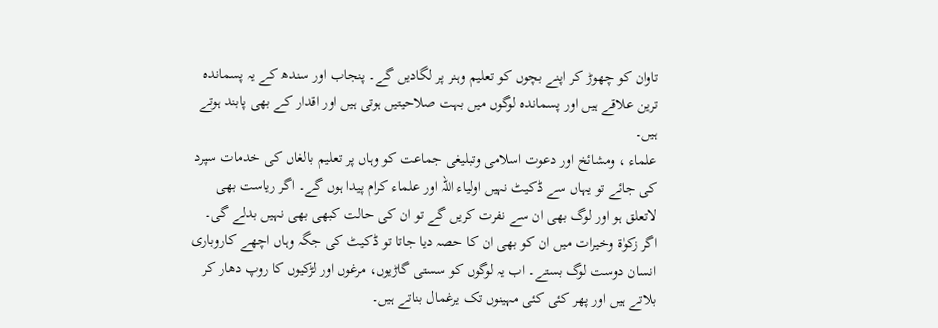تاوان کو چھوڑ کر اپنے بچوں کو تعلیم وہنر پر لگادیں گے۔ پنجاب اور سندھ کے یہ پسماندہ ترین علاقے ہیں اور پسماندہ لوگوں میں بہت صلاحیتیں ہوتی ہیں اور اقدار کے بھی پابند ہوتے ہیں۔
علماء ، ومشائخ اور دعوت اسلامی وتبلیغی جماعت کو وہاں پر تعلیم بالغاں کی خدمات سپرد کی جائے تو یہاں سے ڈکیٹ نہیں اولیاء اللہ اور علماء کرام پیدا ہوں گے۔ اگر ریاست بھی لاتعلق ہو اور لوگ بھی ان سے نفرت کریں گے تو ان کی حالت کبھی بھی نہیں بدلے گی۔ اگر زکوٰة وخیرات میں ان کو بھی ان کا حصہ دیا جاتا تو ڈکیٹ کی جگہ وہاں اچھے کاروباری انسان دوست لوگ بستے۔ اب یہ لوگوں کو سستی گاڑیوں، مرغوں اور لڑکیوں کا روپ دھار کر بلاتے ہیں اور پھر کئی کئی مہینوں تک یرغمال بناتے ہیں۔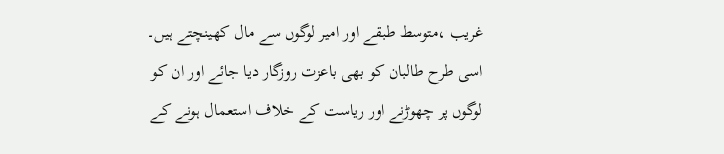غریب ،متوسط طبقے اور امیر لوگوں سے مال کھینچتے ہیں۔
اسی طرح طالبان کو بھی باعزت روزگار دیا جائے اور ان کو لوگوں پر چھوڑنے اور ریاست کے خلاف استعمال ہونے کے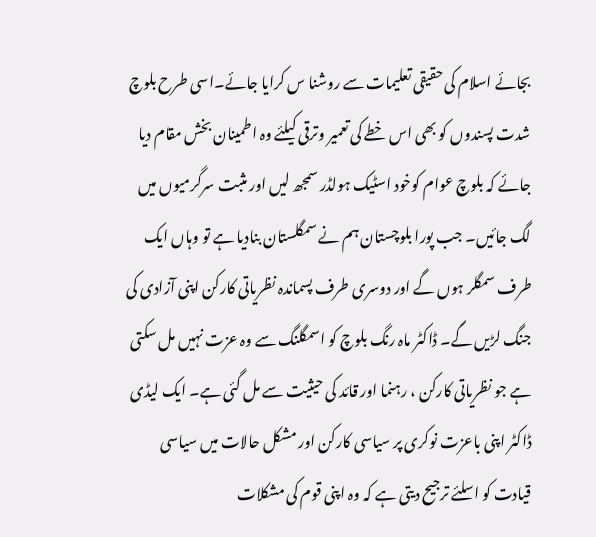بجائے اسلام کی حقیقی تعلیمات سے روشنا س کرایا جائے۔اسی طرح بلوچ شدت پسندوں کو بھی اس خطے کی تعمیر وترقی کیلئے وہ اطمینان بخش مقام دیا جائے کہ بلوچ عوام کوخود اسٹیک ہولڈر سمجھ لیں اور مثبت سرگرمیوں میں لگ جائیں۔ جب پورا بلوچستان ہم نے سمگلستان بنادیا ہے تو وہاں ایک طرف سمگلر ہوں گے اور دوسری طرف پسماندہ نظریاتی کارکن اپنی آزادی کی جنگ لڑیں گے۔ ڈاکٹر ماہ رنگ بلوچ کو اسمگلنگ سے وہ عزت نہیں مل سکتی ہے جو نظریاتی کارکن ، رہنما اور قائد کی حیثیت سے مل گئی ہے۔ ایک لیڈی ڈاکٹر اپنی باعزت نوکری پر سیاسی کارکن اور مشکل حالات میں سیاسی قیادت کو اسلئے ترجیح دیتی ہے کہ وہ اپنی قوم کی مشکلات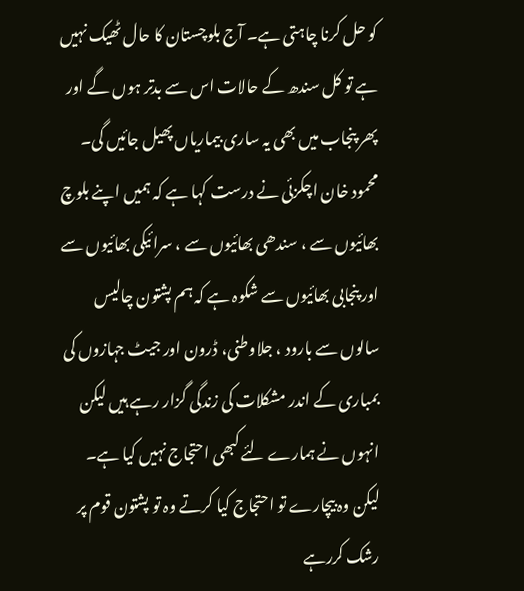کو حل کرنا چاہتی ہے۔ آج بلوچستان کا حال ٹھیک نہیں ہے تو کل سندھ کے حالات اس سے بدتر ہوں گے اور پھر پنجاب میں بھی یہ ساری بیماریاں پھیل جائیں گی۔
محمود خان اچکزئی نے درست کہا ہے کہ ہمیں اپنے بلوچ بھائیوں سے ، سندھی بھائیوں سے ، سرائیکی بھائیوں سے اور پنجابی بھائیوں سے شکوہ ہے کہ ہم پشتون چالیس سالوں سے بارود ، جلاوطنی، ڈرون اور جیٹ جہازوں کی بمباری کے اندر مشکلات کی زندگی گزار رہے ہیں لیکن انہوں نے ہمارے لئے کبھی احتجاج نہیں کیا ہے۔ لیکن وہ بیچارے تو احتجاج کیا کرتے وہ تو پشتون قوم پر رشک کررہے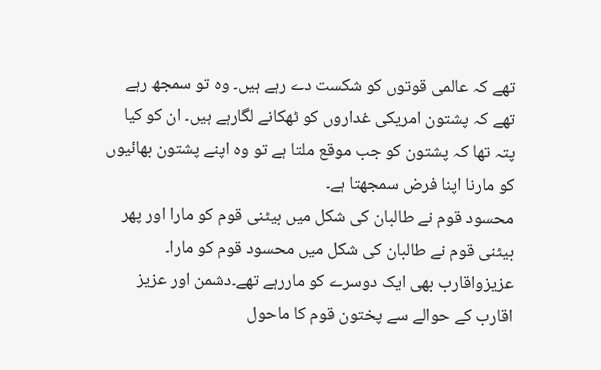تھے کہ عالمی قوتوں کو شکست دے رہے ہیں۔ وہ تو سمجھ رہے تھے کہ پشتون امریکی غداروں کو ٹھکانے لگارہے ہیں۔ ان کو کیا پتہ تھا کہ پشتون کو جب موقع ملتا ہے تو وہ اپنے پشتون بھائیوں کو مارنا اپنا فرض سمجھتا ہے۔
محسود قوم نے طالبان کی شکل میں بیٹنی قوم کو مارا اور پھر بیٹنی قوم نے طالبان کی شکل میں محسود قوم کو مارا۔ عزیزواقارب بھی ایک دوسرے کو ماررہے تھے۔دشمن اور عزیز اقارب کے حوالے سے پختون قوم کا ماحول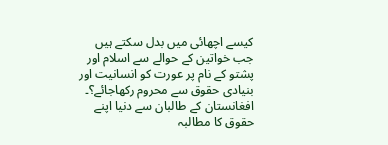کیسے اچھائی میں بدل سکتے ہیں جب خواتین کے حوالے سے اسلام اور پشتو کے نام پر عورت کو انسانیت اور بنیادی حقوق سے محروم رکھاجائے؟۔ افغانستان کے طالبان سے دنیا اپنے حقوق کا مطالبہ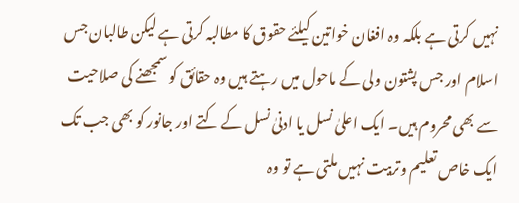نہیں کرتی ہے بلکہ وہ افغان خواتین کیلئے حقوق کا مطالبہ کرتی ہے لیکن طالبان جس اسلام اور جس پشتون ولی کے ماحول میں رہتے ہیں وہ حقائق کو سمجھنے کی صلاحیت سے بھی محروم ہیں۔ ایک اعلیٰ نسل یا ادنیٰ نسل کے کتے اور جانور کو بھی جب تک ایک خاص تعلیم وتربیت نہیں ملتی ہے تو وہ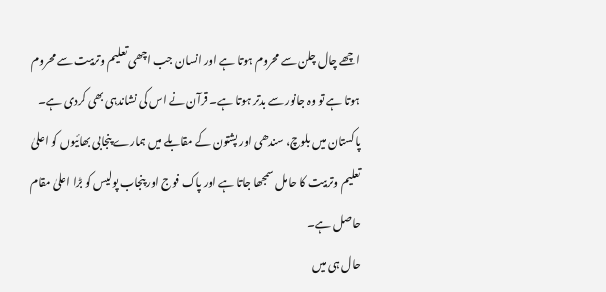اچھے چال چلن سے محروم ہوتا ہے اور انسان جب اچھی تعلیم وتربیت سے محروم ہوتا ہے تو وہ جانور سے بدتر ہوتا ہے۔ قرآن نے اس کی نشاندہی بھی کردی ہے۔
پاکستان میں بلوچ، سندھی اور پشتون کے مقابلے میں ہمارے پنجابی بھائیوں کو اعلیٰ تعلیم وتربیت کا حامل سمجھا جاتا ہے اور پاک فوج اور پنجاب پولیس کو بڑا اعلیٰ مقام حاصل ہے۔
حال ہی میں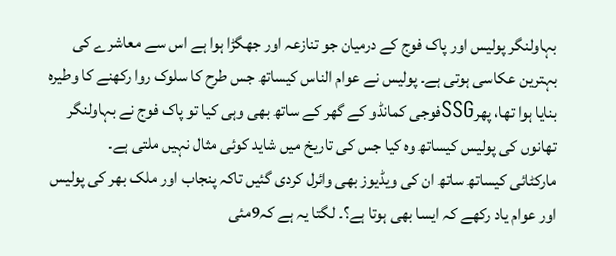بہاولنگر پولیس اور پاک فوج کے درمیان جو تنازعہ اور جھگڑا ہوا ہے اس سے معاشرے کی بہترین عکاسی ہوتی ہے۔ پولیس نے عوام الناس کیساتھ جس طرح کا سلوک روا رکھنے کا وطیرہ بنایا ہوا تھا، پھرSSGفوجی کمانڈو کے گھر کے ساتھ بھی وہی کیا تو پاک فوج نے بہاولنگر تھانوں کی پولیس کیساتھ وہ کیا جس کی تاریخ میں شاید کوئی مثال نہیں ملتی ہے۔
مارکٹائی کیساتھ ساتھ ان کی ویڈیوز بھی وائرل کردی گئیں تاکہ پنجاب اور ملک بھر کی پولیس اور عوام یاد رکھے کہ ایسا بھی ہوتا ہے؟۔ لگتا یہ ہے کہ9مئی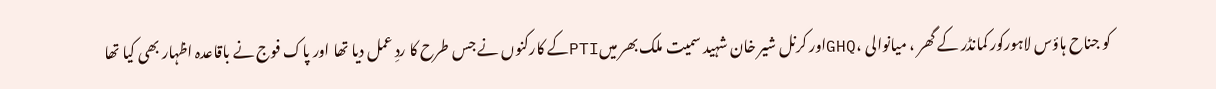کو جناح ہاؤس لاہورکور کمانڈر کے گھر ، میانوالی ،GHQاور کرنل شیر خان شہید سمیت ملک بھر میںPTIکے کارکنوں نے جس طرح کا ردِ عمل دیا تھا اور پاک فوج نے باقاعدہ اظہار بھی کیا تھا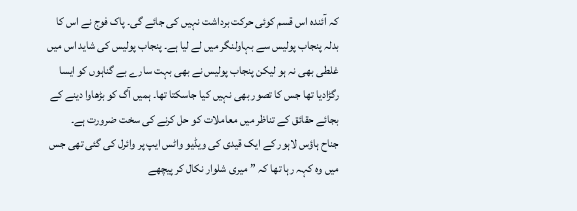کہ آئندہ اس قسم کوئی حرکت برداشت نہیں کی جائے گی۔ پاک فوج نے اس کا بدلہ پنجاب پولیس سے بہاولنگر میں لے لیا ہے۔ پنجاب پولیس کی شاید اس میں غلطی بھی نہ ہو لیکن پنجاب پولیس نے بھی بہت سارے بے گناہوں کو ایسا رگڑادیا تھا جس کا تصور بھی نہیں کیا جاسکتا تھا۔ ہمیں آگ کو بڑھاوا دینے کے بجائے حقائق کے تناظر میں معاملات کو حل کرنے کی سخت ضرورت ہے۔
جناح ہاؤس لاہور کے ایک قیدی کی ویڈیو واٹس ایپ پر وائرل کی گئی تھی جس میں وہ کہہ رہا تھا کہ ” میری شلوار نکال کر پیچھے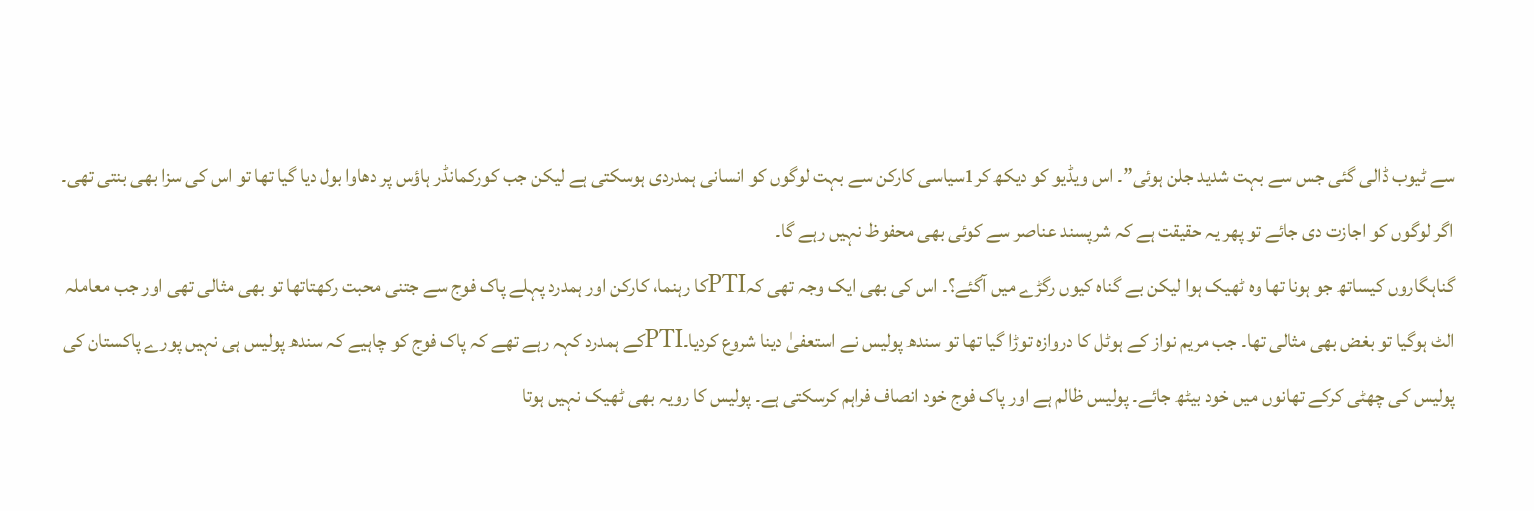سے ٹیوب ڈالی گئی جس سے بہت شدید جلن ہوئی”۔ اس ویڈیو کو دیکھ کر1سیاسی کارکن سے بہت لوگوں کو انسانی ہمدردی ہوسکتی ہے لیکن جب کورکمانڈر ہاؤس پر دھاوا بول دیا گیا تھا تو اس کی سزا بھی بنتی تھی۔ اگر لوگوں کو اجازت دی جائے تو پھر یہ حقیقت ہے کہ شرپسند عناصر سے کوئی بھی محفوظ نہیں رہے گا۔
گناہگاروں کیساتھ جو ہونا تھا وہ ٹھیک ہوا لیکن بے گناہ کیوں رگڑے میں آگئے؟۔ اس کی بھی ایک وجہ تھی کہPTIکا رہنما، کارکن اور ہمدرد پہلے پاک فوج سے جتنی محبت رکھتاتھا تو بھی مثالی تھی اور جب معاملہ الٹ ہوگیا تو بغض بھی مثالی تھا۔ جب مریم نواز کے ہوٹل کا دروازہ توڑا گیا تھا تو سندھ پولیس نے استعفیٰ دینا شروع کردیا۔PTIکے ہمدرد کہہ رہے تھے کہ پاک فوج کو چاہیے کہ سندھ پولیس ہی نہیں پورے پاکستان کی پولیس کی چھٹی کرکے تھانوں میں خود بیٹھ جائے۔ پولیس ظالم ہے اور پاک فوج خود انصاف فراہم کرسکتی ہے۔ پولیس کا رویہ بھی ٹھیک نہیں ہوتا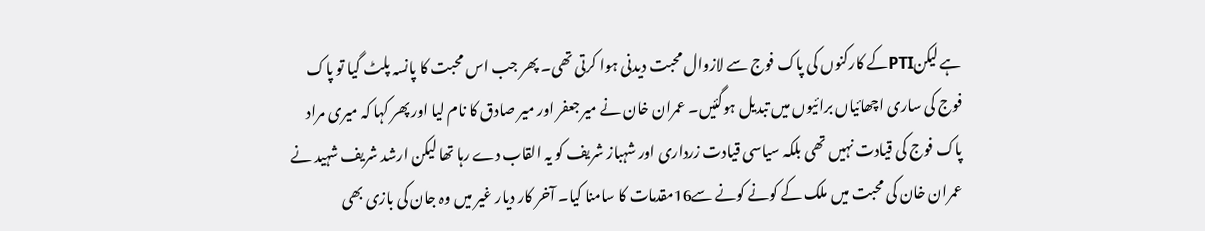ہے لیکنPTIکے کارکنوں کی پاک فوج سے لازوال محبت دیدنی ہوا کرتی تھی۔ پھر جب اس محبت کا پانسہ پلٹ گیا تو پاک فوج کی ساری اچھائیاں برائیوں میں تبدیل ہوگئیں۔ عمران خان نے میرجعفر اور میر صادق کا نام لیا اور پھر کہا کہ میری مراد پاک فوج کی قیادت نہیں تھی بلکہ سیاسی قیادت زرداری اور شہباز شریف کو یہ القاب دے رہا تھا لیکن ارشد شریف شہید نے عمران خان کی محبت میں ملک کے کونے کونے سے16مقدمات کا سامنا کیا۔ آخر کار دیار غیر میں وہ جان کی بازی بھی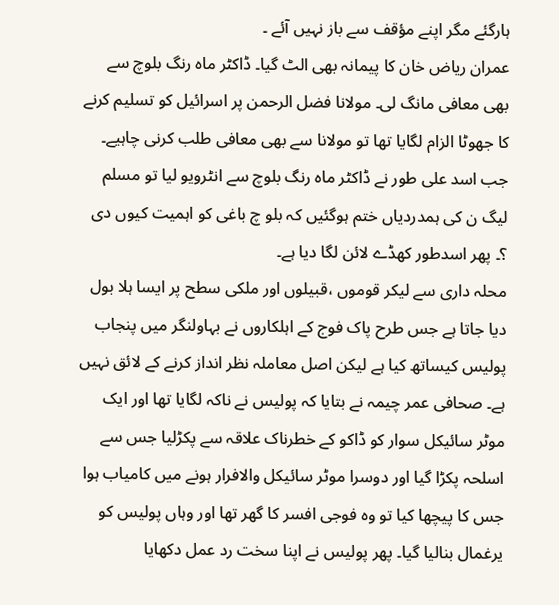ہارگئے مگر اپنے مؤقف سے باز نہیں آئے ۔
عمران ریاض خان کا پیمانہ بھی الٹ گیا۔ ڈاکٹر ماہ رنگ بلوچ سے بھی معافی مانگ لی۔ مولانا فضل الرحمن پر اسرائیل کو تسلیم کرنے کا جھوٹا الزام لگایا تھا تو مولانا سے بھی معافی طلب کرنی چاہیے۔ جب اسد علی طور نے ڈاکٹر ماہ رنگ بلوچ سے انٹرویو لیا تو مسلم لیگ ن کی ہمدردیاں ختم ہوگئیں کہ بلو چ باغی کو اہمیت کیوں دی ؟۔ پھر اسدطور کھڈے لائن لگا دیا ہے۔
محلہ داری سے لیکر قوموں ،قبیلوں اور ملکی سطح پر ایسا ہلا بول دیا جاتا ہے جس طرح پاک فوج کے اہلکاروں نے بہاولنگر میں پنجاب پولیس کیساتھ کیا ہے لیکن اصل معاملہ نظر انداز کرنے کے لائق نہیں ہے۔ صحافی عمر چیمہ نے بتایا کہ پولیس نے ناکہ لگایا تھا اور ایک موٹر سائیکل سوار کو ڈاکو کے خطرناک علاقہ سے پکڑلیا جس سے اسلحہ پکڑا گیا اور دوسرا موٹر سائیکل والافرار ہونے میں کامیاب ہوا جس کا پیچھا کیا تو وہ فوجی افسر کا گھر تھا اور وہاں پولیس کو یرغمال بنالیا گیا۔ پھر پولیس نے اپنا سخت رد عمل دکھایا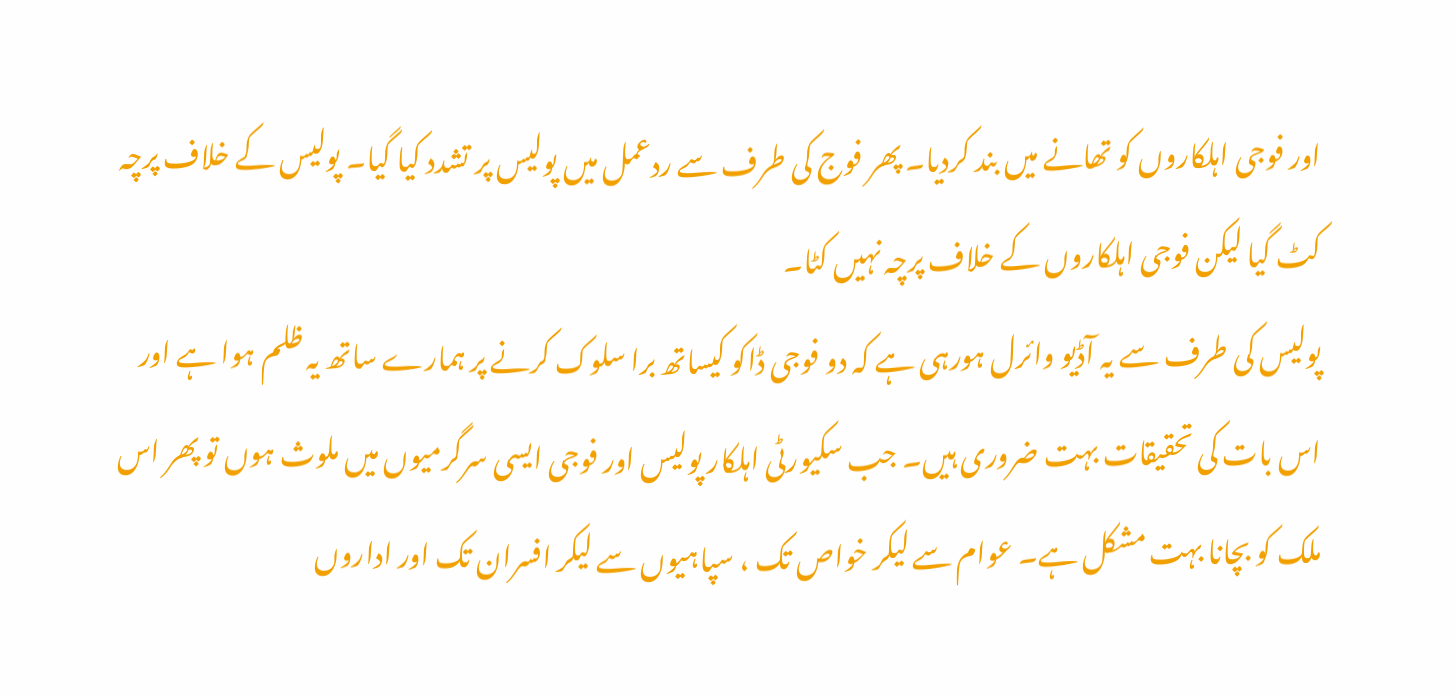اور فوجی اہلکاروں کو تھانے میں بند کردیا۔ پھر فوج کی طرف سے ردعمل میں پولیس پر تشدد کیا گیا۔ پولیس کے خلاف پرچہ کٹ گیا لیکن فوجی اہلکاروں کے خلاف پرچہ نہیں کٹا۔
پولیس کی طرف سے یہ آڈیو وائرل ہورہی ہے کہ دو فوجی ڈاکو کیساتھ برا سلوک کرنے پر ہمارے ساتھ یہ ظلم ہوا ہے اور اس بات کی تحقیقات بہت ضروری ہیں۔ جب سکیورٹی اہلکار پولیس اور فوجی ایسی سرگرمیوں میں ملوث ہوں تو پھر اس ملک کو بچانا بہت مشکل ہے۔ عوام سے لیکر خواص تک ، سپاہیوں سے لیکر افسران تک اور اداروں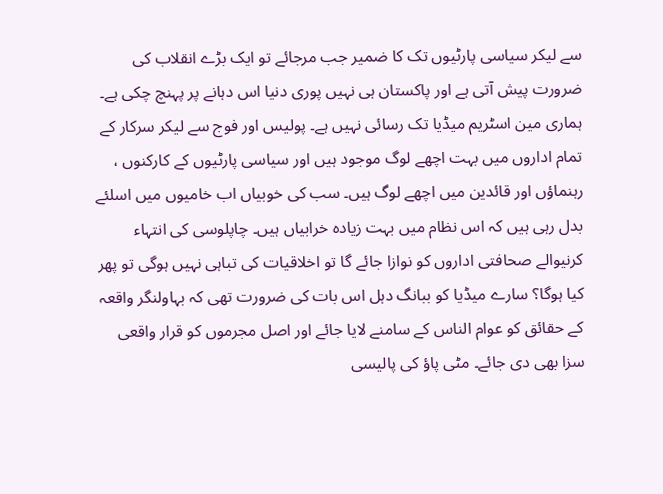سے لیکر سیاسی پارٹیوں تک کا ضمیر جب مرجائے تو ایک بڑے انقلاب کی ضرورت پیش آتی ہے اور پاکستان ہی نہیں پوری دنیا اس دہانے پر پہنچ چکی ہے۔
ہماری مین اسٹریم میڈیا تک رسائی نہیں ہے۔ پولیس اور فوج سے لیکر سرکار کے تمام اداروں میں بہت اچھے لوگ موجود ہیں اور سیاسی پارٹیوں کے کارکنوں ، رہنماؤں اور قائدین میں اچھے لوگ ہیں۔ سب کی خوبیاں اب خامیوں میں اسلئے بدل رہی ہیں کہ اس نظام میں بہت زیادہ خرابیاں ہیں۔ چاپلوسی کی انتہاء کرنیوالے صحافتی اداروں کو نوازا جائے گا تو اخلاقیات کی تباہی نہیں ہوگی تو پھر کیا ہوگا؟ سارے میڈیا کو ببانگ دہل اس بات کی ضرورت تھی کہ بہاولنگر واقعہ کے حقائق کو عوام الناس کے سامنے لایا جائے اور اصل مجرموں کو قرار واقعی سزا بھی دی جائے۔ مٹی پاؤ کی پالیسی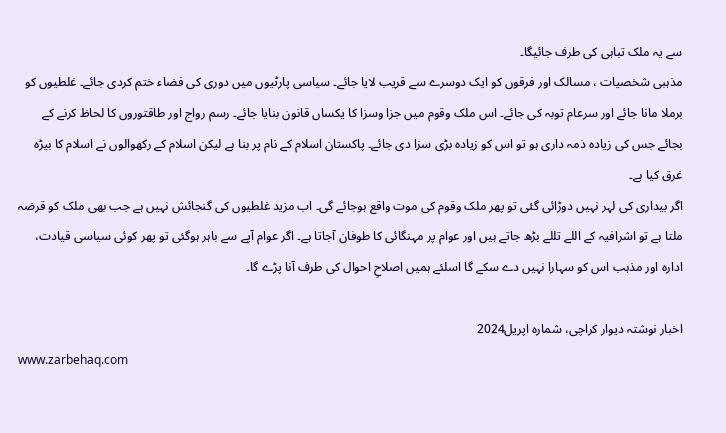سے یہ ملک تباہی کی طرف جائیگا۔
مذہبی شخصیات ، مسالک اور فرقوں کو ایک دوسرے سے قریب لایا جائے۔ سیاسی پارٹیوں میں دوری کی فضاء ختم کردی جائے۔ غلطیوں کو برملا مانا جائے اور سرعام توبہ کی جائے۔ اس ملک وقوم میں جزا وسزا کا یکساں قانون بنایا جائے۔ رسم رواج اور طاقتوروں کا لحاظ کرنے کے بجائے جس کی زیادہ ذمہ داری ہو تو اس کو زیادہ بڑی سزا دی جائے۔ پاکستان اسلام کے نام پر بنا ہے لیکن اسلام کے رکھوالوں نے اسلام کا بیڑہ غرق کیا ہے۔
اگر بیداری کی لہر نہیں دوڑائی گئی تو پھر ملک وقوم کی موت واقع ہوجائے گی۔ اب مزید غلطیوں کی گنجائش نہیں ہے جب بھی ملک کو قرضہ ملتا ہے تو اشرافیہ کے اللے تللے بڑھ جاتے ہیں اور عوام پر مہنگائی کا طوفان آجاتا ہے۔ اگر عوام آپے سے باہر ہوگئی تو پھر کوئی سیاسی قیادت، ادارہ اور مذہب اس کو سہارا نہیں دے سکے گا اسلئے ہمیں اصلاحِ احوال کی طرف آنا پڑے گا۔

اخبار نوشتہ دیوار کراچی، شمارہ اپریل2024
www.zarbehaq.com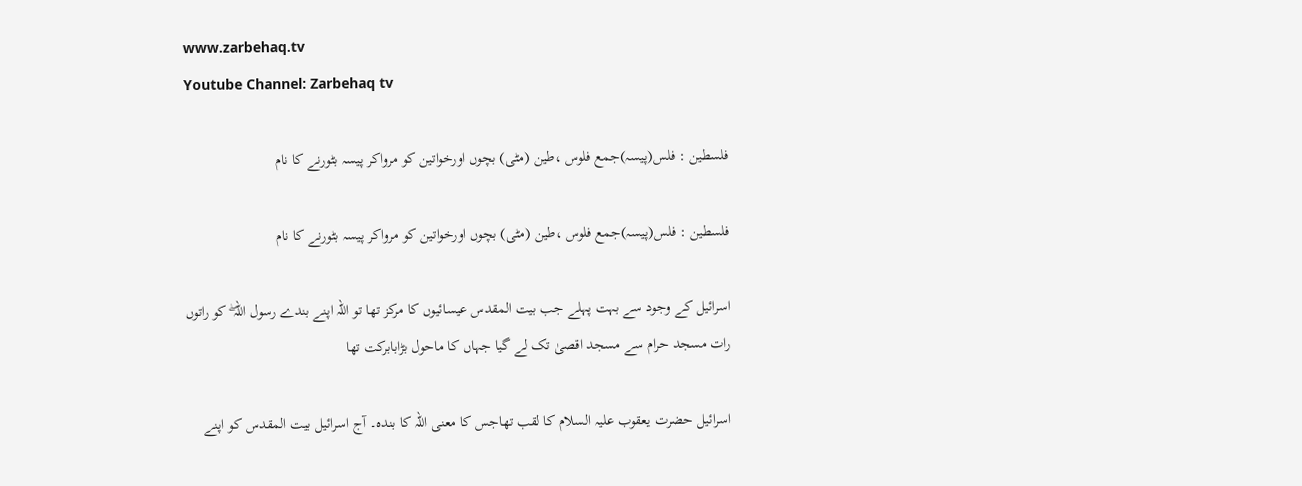www.zarbehaq.tv
Youtube Channel: Zarbehaq tv

فلسطین : فلس(پیسہ)جمع فلوس ،طین (مٹی) بچوں اورخواتین کو مرواکر پیسہ بٹورنے کا نام

فلسطین : فلس(پیسہ)جمع فلوس ،طین (مٹی) بچوں اورخواتین کو مرواکر پیسہ بٹورنے کا نام

اسرائیل کے وجود سے بہت پہلے جب بیت المقدس عیسائیوں کا مرکز تھا تو اللہ اپنے بندے رسول اللہ ۖ کو راتوں رات مسجد حرام سے مسجد اقصیٰ تک لے گیا جہاں کا ماحول بڑابابرکت تھا

اسرائیل حضرت یعقوب علیہ السلام کا لقب تھاجس کا معنی اللہ کا بندہ۔ آج اسرائیل بیت المقدس کو اپنے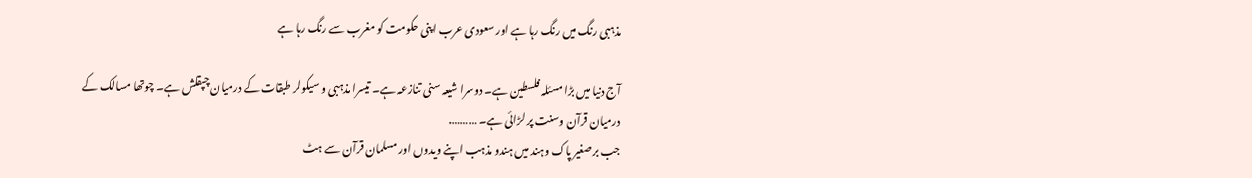مذہبی رنگ میں رنگ رہا ہے اور سعودی عرب اپنی حکومت کو مغرب سے رنگ رہا ہے

آج دنیا میں بڑا مسئلہ فلسطین ہے۔ دوسرا شیعہ سنی تنازعہ ہے۔ تیسرا مذہبی و سیکولر طبقات کے درمیان چپقلش ہے۔ چوتھا مسالک کے درمیان قرآن وسنت پر لڑائی ہے۔ ……….
جب برصغیر پاک وہند میں ہندو مذہب اپنے ویدوں اور مسلمان قرآن سے ہٹ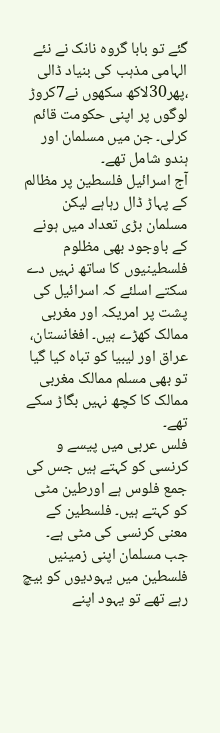گئے تو بابا گروہ نانک نے نئے الہامی مذہب کی بنیاد ڈالی ،پھر30لاکھ سکھوں نے7کروڑ لوگوں پر اپنی حکومت قائم کرلی۔ جن میں مسلمان اور ہندو شامل تھے۔
آج اسرائیل فلسطین پر مظالم کے پہاڑ ڈال رہاہے لیکن مسلمان بڑی تعداد میں ہونے کے باوجود بھی مظلوم فلسطینیوں کا ساتھ نہیں دے سکتے اسلئے کہ اسرائیل کی پشت پر امریکہ اور مغربی ممالک کھڑے ہیں۔ افغانستان، عراق اور لیبیا کو تباہ کیا گیا تو بھی مسلم ممالک مغربی ممالک کا کچھ نہیں بگاڑ سکے تھے۔
فلس عربی میں پیسے و کرنسی کو کہتے ہیں جس کی جمع فلوس ہے اورطین مٹی کو کہتے ہیں۔ فلسطین کے معنی کرنسی کی مٹی ہے۔ جب مسلمان اپنی زمینیں فلسطین میں یہودیوں کو بیچ رہے تھے تو یہود اپنے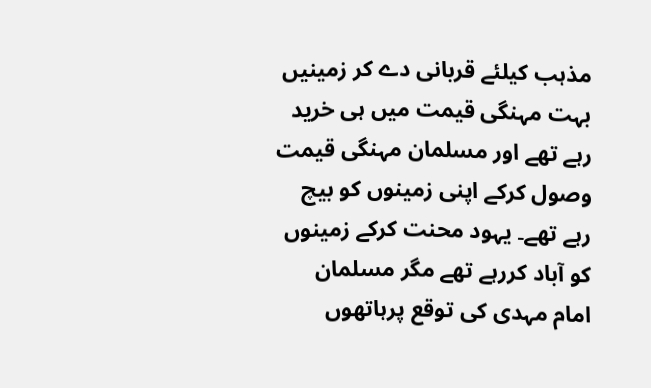مذہب کیلئے قربانی دے کر زمینیں بہت مہنگی قیمت میں ہی خرید رہے تھے اور مسلمان مہنگی قیمت وصول کرکے اپنی زمینوں کو بیچ رہے تھے۔ یہود محنت کرکے زمینوں کو آباد کررہے تھے مگر مسلمان امام مہدی کی توقع پرہاتھوں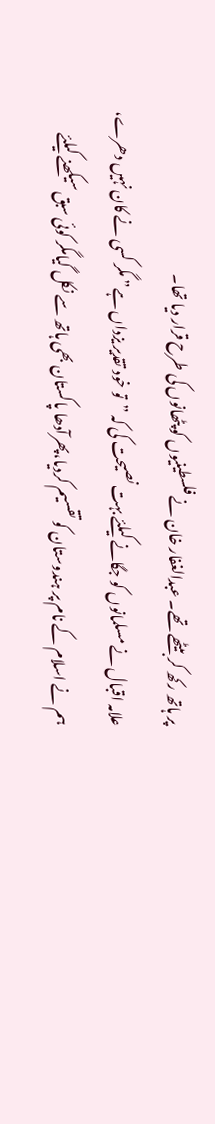پر ہاتھ رکھ کر بیٹھے تھے۔ عبدالغفار خان نے فلسطینیوں کو پٹھانوں کی طرح قرار دیا تھا۔
علامہ اقبال نے مسلمانوں کو جگانے کیلئے بہت نصیحت کی کہ ”تو خود تقدیر یزداں ہے” مگر کسی نے کان نہیں دھرے، ہم نے اسلام کے نام پر ہندوستان کو تقسیم کردیا،پھرآدھا پاکستان بھی ہاتھ سے نکل گیامگر کوئی سبق سیکھنے کیلئے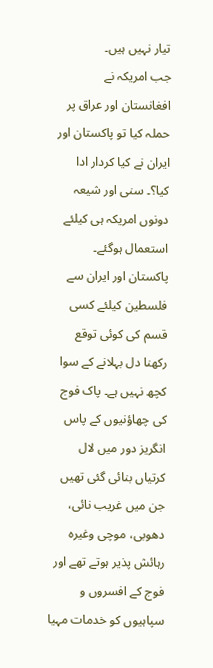تیار نہیں ہیں۔
جب امریکہ نے افغانستان اور عراق پر حملہ کیا تو پاکستان اور ایران نے کیا کردار ادا کیا؟۔ سنی اور شیعہ دونوں امریکہ ہی کیلئے استعمال ہوگئے۔ پاکستان اور ایران سے فلسطین کیلئے کسی قسم کی کوئی توقع رکھنا دل بہلانے کے سوا کچھ نہیں ہے۔ پاک فوج کی چھاؤنیوں کے پاس انگریز دور میں لال کرتیاں بنائی گئی تھیں جن میں غریب نائی، دھوبی، موچی وغیرہ رہائش پذیر ہوتے تھے اور فوج کے افسروں و سپاہیوں کو خدمات مہیا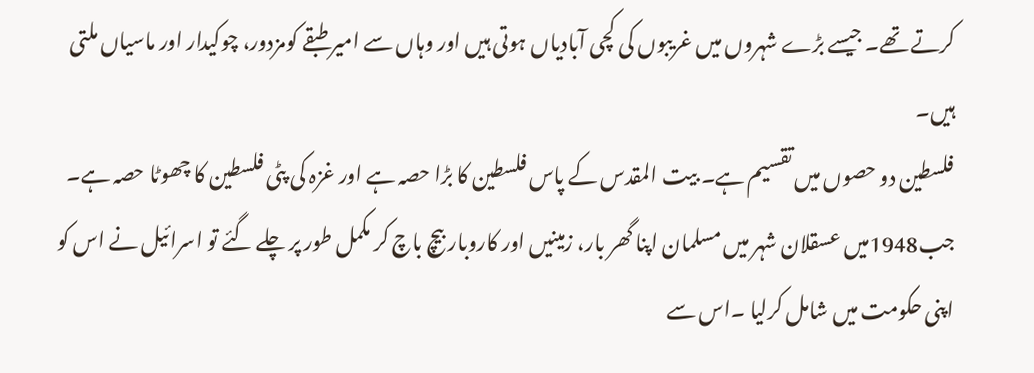کرتے تھے۔ جیسے بڑے شہروں میں غریبوں کی کچی آبادیاں ہوتی ہیں اور وہاں سے امیر طبقے کومزدور، چوکیدار اور ماسیاں ملتی ہیں۔
فلسطین دو حصوں میں تقسیم ہے۔ بیت المقدس کے پاس فلسطین کا بڑا حصہ ہے اور غزہ کی پٹی فلسطین کا چھوٹا حصہ ہے۔ جب1948میں عسقلان شہر میں مسلمان اپنا گھر بار، زمینیں اور کاروبار بیچ باچ کر مکمل طور پر چلے گئے تو اسرائیل نے اس کو اپنی حکومت میں شامل کرلیا ۔اس سے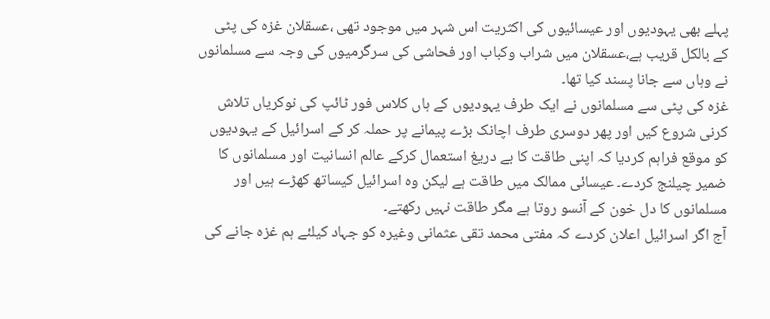پہلے بھی یہودیوں اور عیسائیوں کی اکثریت اس شہر میں موجود تھی ،عسقلان غزہ کی پٹی کے بالکل قریب ہے،عسقلان میں شراب وکباب اور فحاشی کی سرگرمیوں کی وجہ سے مسلمانوں نے وہاں سے جانا پسند کیا تھا۔
غزہ کی پٹی سے مسلمانوں نے ایک طرف یہودیوں کے ہاں کلاس فور ٹائپ کی نوکریاں تلاش کرنی شروع کیں اور پھر دوسری طرف اچانک بڑے پیمانے پر حملہ کر کے اسرائیل کے یہودیوں کو موقع فراہم کردیا کہ اپنی طاقت کا بے دریغ استعمال کرکے عالم انسانیت اور مسلمانوں کا ضمیر چیلنج کردے۔ عیسائی ممالک میں طاقت ہے لیکن وہ اسرائیل کیساتھ کھڑے ہیں اور مسلمانوں کا دل خون کے آنسو روتا ہے مگر طاقت نہیں رکھتے۔
آج اگر اسرائیل اعلان کردے کہ مفتی محمد تقی عثمانی وغیرہ کو جہاد کیلئے ہم غزہ جانے کی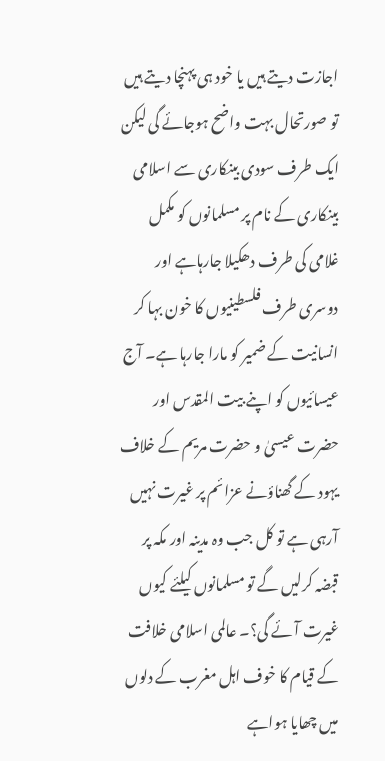اجازت دیتے ہیں یا خود ہی پہنچا دیتے ہیں تو صورتحال بہت واضح ہوجائے گی لیکن ایک طرف سودی بینکاری سے اسلامی بینکاری کے نام پر مسلمانوں کو مکمل غلامی کی طرف دھکیلا جارہاہے اور دوسری طرف فلسطینیوں کا خون بہا کر انسانیت کے ضمیر کو مارا جارہا ہے۔ آج عیسائیوں کو اپنے بیت المقدس اور حضرت عیسیٰ و حضرت مریم کے خلاف یہود کے گھناؤنے عزائم پر غیرت نہیں آرہی ہے تو کل جب وہ مدینہ اور مکہ پر قبضہ کرلیں گے تو مسلمانوں کیلئے کیوں غیرت آئے گی؟۔ عالمی اسلامی خلافت کے قیام کا خوف اہل مغرب کے دلوں میں چھایا ہواہے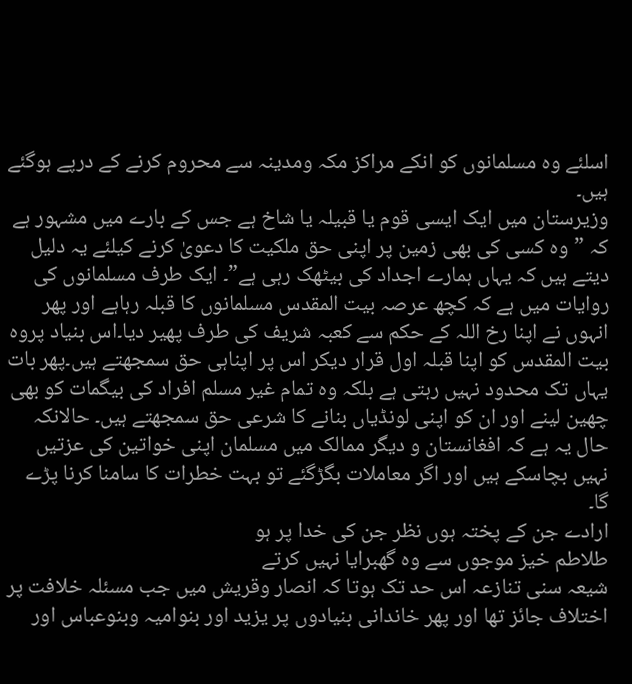اسلئے وہ مسلمانوں کو انکے مراکز مکہ ومدینہ سے محروم کرنے کے درپے ہوگئے ہیں۔
وزیرستان میں ایک ایسی قوم یا قبیلہ یا شاخ ہے جس کے بارے میں مشہور ہے کہ ”وہ کسی کی بھی زمین پر اپنی حق ملکیت کا دعویٰ کرنے کیلئے یہ دلیل دیتے ہیں کہ یہاں ہمارے اجداد کی بیٹھک رہی ہے”۔ ایک طرف مسلمانوں کی روایات میں ہے کہ کچھ عرصہ بیت المقدس مسلمانوں کا قبلہ رہاہے اور پھر انہوں نے اپنا رخ اللہ کے حکم سے کعبہ شریف کی طرف پھیر دیا۔اس بنیاد پروہ بیت المقدس کو اپنا قبلہ اول قرار دیکر اس پر اپناہی حق سمجھتے ہیں۔پھر بات یہاں تک محدود نہیں رہتی ہے بلکہ وہ تمام غیر مسلم افراد کی بیگمات کو بھی چھین لینے اور ان کو اپنی لونڈیاں بنانے کا شرعی حق سمجھتے ہیں۔ حالانکہ حال یہ ہے کہ افغانستان و دیگر ممالک میں مسلمان اپنی خواتین کی عزتیں نہیں بچاسکے ہیں اور اگر معاملات بگڑگئے تو بہت خطرات کا سامنا کرنا پڑے گا۔
ارادے جن کے پختہ ہوں نظر جن کی خدا پر ہو
طلاطم خیز موجوں سے وہ گھبرایا نہیں کرتے
شیعہ سنی تنازعہ اس حد تک ہوتا کہ انصار وقریش میں جب مسئلہ خلافت پر اختلاف جائز تھا اور پھر خاندانی بنیادوں پر یزید اور بنوامیہ وبنوعباس اور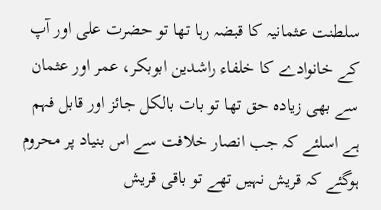سلطنت عثمانیہ کا قبضہ رہا تھا تو حضرت علی اور آپ کے خانوادے کا خلفاء راشدین ابوبکر، عمر اور عثمان سے بھی زیادہ حق تھا تو بات بالکل جائز اور قابل فہم ہے اسلئے کہ جب انصار خلافت سے اس بنیاد پر محروم ہوگئے کہ قریش نہیں تھے تو باقی قریش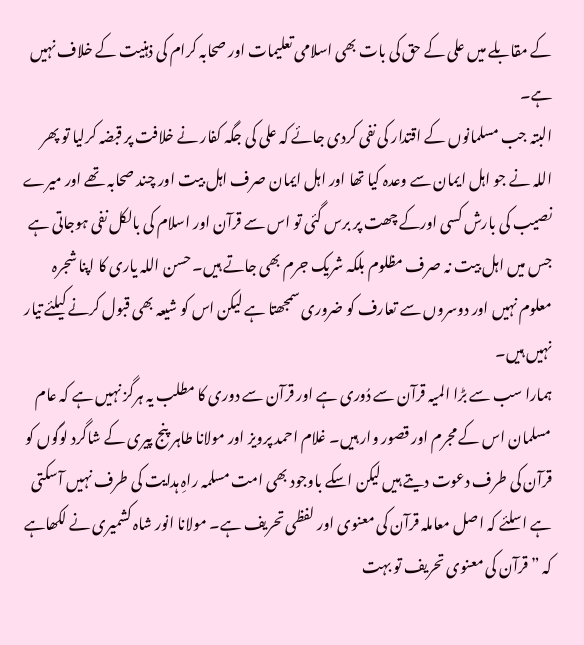کے مقابلے میں علی کے حق کی بات بھی اسلامی تعلیمات اور صحابہ کرام کی ذہنیت کے خلاف نہیں ہے۔
البتہ جب مسلمانوں کے اقتدار کی نفی کردی جائے کہ علی کی جگہ کفار نے خلافت پر قبضہ کرلیا تو پھر اللہ نے جو اہل ایمان سے وعدہ کیا تھا اور اہل ایمان صرف اہل بیت اور چند صحابہ تھے اور میرے نصیب کی بارش کسی اورکے چھت پر برس گئی تو اس سے قرآن اور اسلام کی بالکل نفی ہوجاتی ہے جس میں اہل بیت نہ صرف مظلوم بلکہ شریک جرم بھی جاتے ہیں۔ حسن اللہ یاری کا اپنا شجرہ معلوم نہیں اور دوسروں سے تعارف کو ضروری سمجھتا ہے لیکن اس کو شیعہ بھی قبول کرنے کیلئے تیار نہیں ہیں۔
ہمارا سب سے بڑا المیہ قرآن سے دُوری ہے اور قرآن سے دوری کا مطلب یہ ہرگز نہیں ہے کہ عام مسلمان اس کے مجرم اور قصور وار ہیں۔ غلام احمد پرویز اور مولانا طاہر پنج پیری کے شاگرد لوگوں کو قرآن کی طرف دعوت دیتے ہیں لیکن اسکے باوجود بھی امت مسلمہ راہِ ہدایت کی طرف نہیں آسکتی ہے اسلئے کہ اصل معاملہ قرآن کی معنوی اور لفظی تحریف ہے۔ مولانا انور شاہ کشمیری نے لکھاہے کہ ” قرآن کی معنوی تحریف تو بہت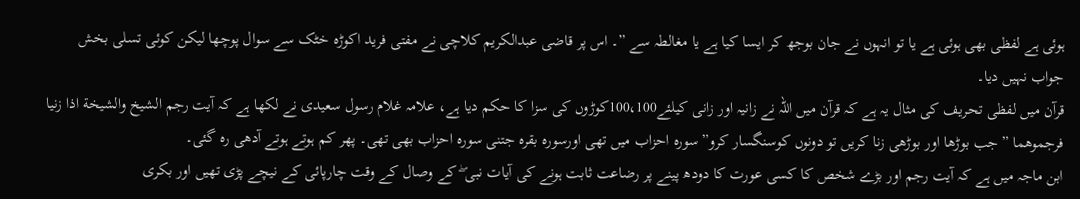ہوئی ہے لفظی بھی ہوئی ہے یا تو انہوں نے جان بوجھ کر ایسا کیا ہے یا مغالطہ سے ”۔ اس پر قاضی عبدالکریم کلاچی نے مفتی فرید اکوڑہ خٹک سے سوال پوچھا لیکن کوئی تسلی بخش جواب نہیں دیا۔
قرآن میں لفظی تحریف کی مثال یہ ہے کہ قرآن میں اللہ نے زانیہ اور زانی کیلئے100،100کوڑوں کی سزا کا حکم دیا ہے، علامہ غلام رسول سعیدی نے لکھا ہے کہ آیت رجم الشیخ والشیخة اذا زنیا فرجموھما ”جب بوڑھا اور بوڑھی زنا کریں تو دونوں کوسنگسار کرو”سورہ احزاب میں تھی اورسورہ بقرہ جتنی سورہ احزاب بھی تھی۔ پھر کم ہوتے ہوتے آدھی رہ گئی۔
ابن ماجہ میں ہے کہ آیت رجم اور بڑے شخص کا کسی عورت کا دودھ پینے پر رضاعت ثابت ہونے کی آیات نبی ۖ کے وصال کے وقت چارپائی کے نیچے پڑی تھیں اور بکری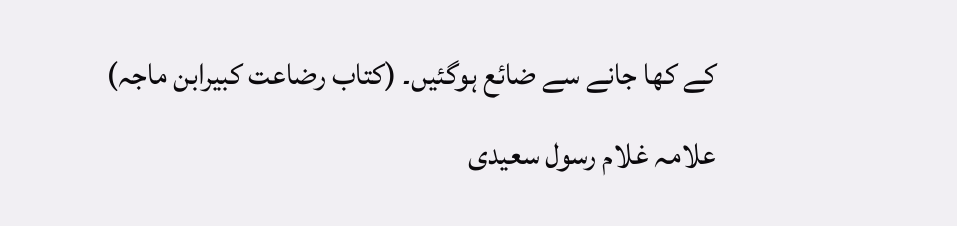کے کھا جانے سے ضائع ہوگئیں۔ (کتاب رضاعت کبیرابن ماجہ)
علامہ غلام رسول سعیدی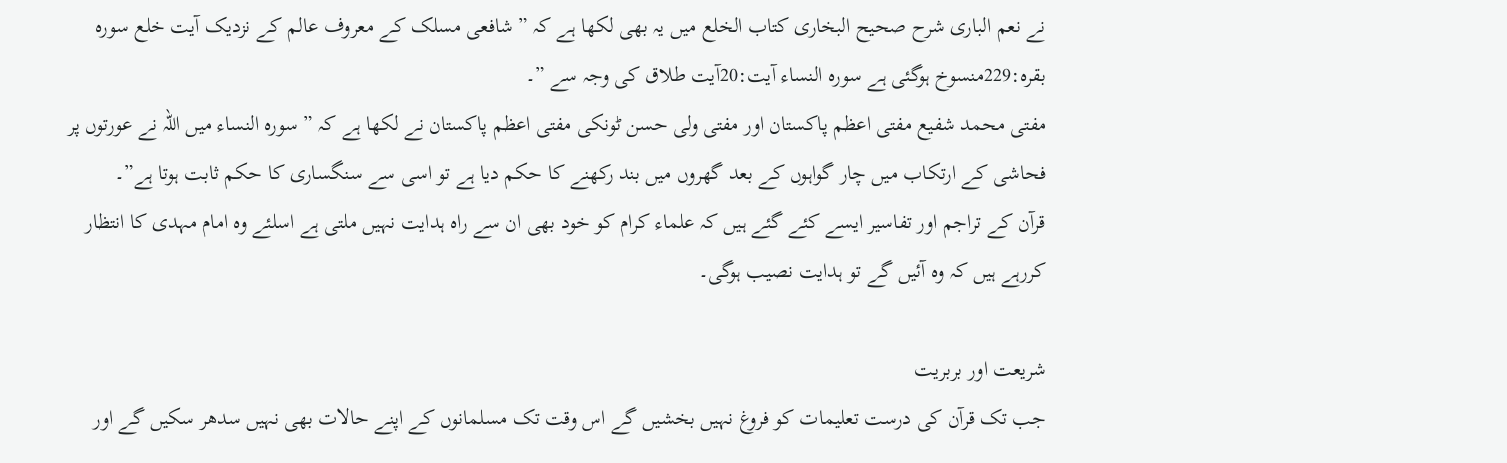نے نعم الباری شرح صحیح البخاری کتاب الخلع میں یہ بھی لکھا ہے کہ ” شافعی مسلک کے معروف عالم کے نزدیک آیت خلع سورہ بقرہ:229منسوخ ہوگئی ہے سورہ النساء آیت:20آیت طلاق کی وجہ سے ”۔
مفتی محمد شفیع مفتی اعظم پاکستان اور مفتی ولی حسن ٹونکی مفتی اعظم پاکستان نے لکھا ہے کہ ” سورہ النساء میں اللہ نے عورتوں پر فحاشی کے ارتکاب میں چار گواہوں کے بعد گھروں میں بند رکھنے کا حکم دیا ہے تو اسی سے سنگساری کا حکم ثابت ہوتا ہے”۔
قرآن کے تراجم اور تفاسیر ایسے کئے گئے ہیں کہ علماء کرام کو خود بھی ان سے راہ ہدایت نہیں ملتی ہے اسلئے وہ امام مہدی کا انتظار کررہے ہیں کہ وہ آئیں گے تو ہدایت نصیب ہوگی۔

شریعت اور بربریت
جب تک قرآن کی درست تعلیمات کو فروغ نہیں بخشیں گے اس وقت تک مسلمانوں کے اپنے حالات بھی نہیں سدھر سکیں گے اور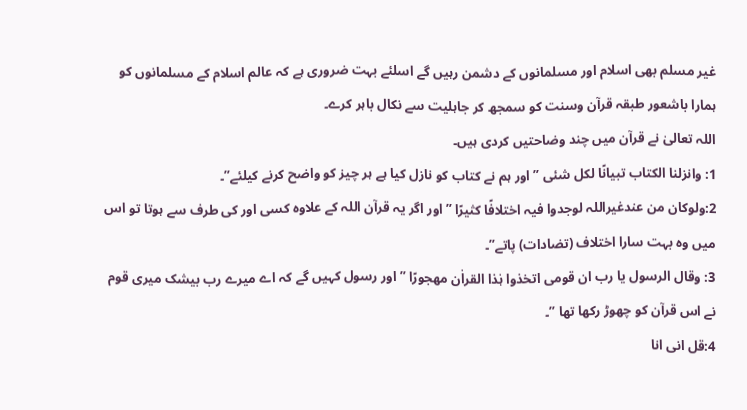غیر مسلم بھی اسلام اور مسلمانوں کے دشمن رہیں گے اسلئے بہت ضروری ہے کہ عالم اسلام کے مسلمانوں کو ہمارا باشعور طبقہ قرآن وسنت کو سمجھ کر جاہلیت سے نکال باہر کرے۔
اللہ تعالیٰ نے قرآن میں چند وضاحتیں کردی ہیں۔
1: وانزلنا الکتاب تبیانًا لکل شئی ” اور ہم نے کتاب کو نازل کیا ہے ہر چیز کو واضح کرنے کیلئے”۔
2:ولوکان من عندغیراللہ لوجدوا فیہ اختلافًا کثیرًا ”اور اگر یہ قرآن اللہ کے علاوہ کسی اور کی طرف سے ہوتا تو اس میں وہ بہت سارا اختلاف (تضادات) پاتے”۔
3: وقال الرسول یا رب ان قومی اتخذوا ہٰذا القراٰن مھجورًا ” اور رسول کہیں گے کہ اے میرے رب بیشک میری قوم نے اس قرآن کو چھوڑ رکھا تھا ”۔
4:قل انی انا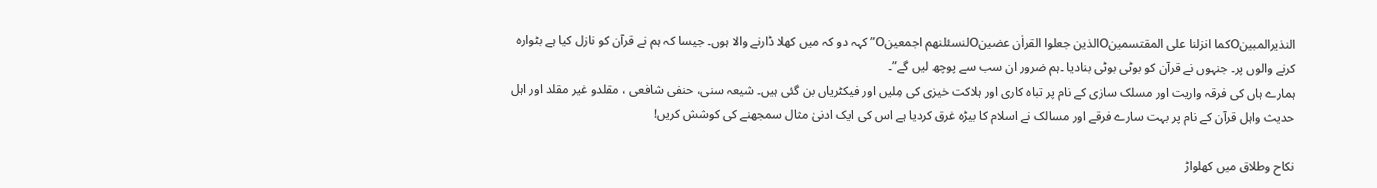النذیرالمبینOکما انزلنا علی المقتسمینOالذین جعلوا القراٰن عضینOلنسئلنھم اجمعینO” کہہ دو کہ میں کھلا ڈارنے والا ہوں۔ جیسا کہ ہم نے قرآن کو نازل کیا ہے بٹوارہ کرنے والوں پر۔ جنہوں نے قرآن کو بوٹی بوٹی بنادیا ۔ہم ضرور ان سب سے پوچھ لیں گے”۔
ہمارے ہاں کی فرقہ واریت اور مسلک سازی کے نام پر تباہ کاری اور ہلاکت خیزی کی مِلیں اور فیکٹریاں بن گئی ہیں۔ شیعہ سنی، حنفی شافعی ، مقلدو غیر مقلد اور اہل حدیث واہل قرآن کے نام پر بہت سارے فرقے اور مسالک نے اسلام کا بیڑہ غرق کردیا ہے اس کی ایک ادنیٰ مثال سمجھنے کی کوشش کریں!

نکاح وطلاق میں کھلواڑ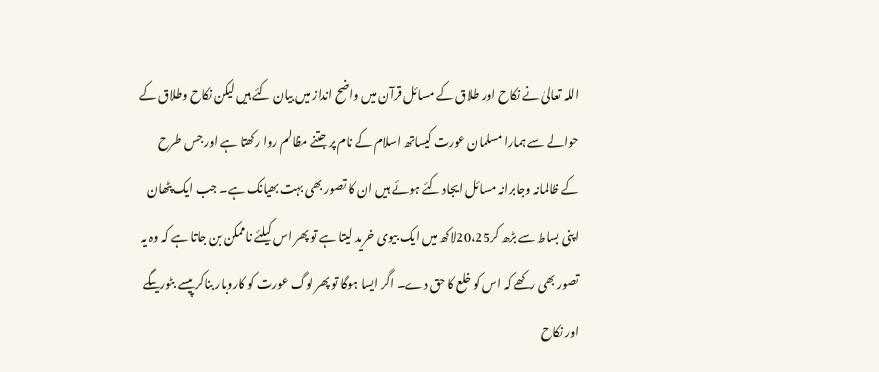اللہ تعالیٰ نے نکاح اور طلاق کے مسائل قرآن میں واضح انداز میں بیان کئے ہیں لیکن نکاح وطلاق کے حوالے سے ہمارا مسلمان عورت کیساتھ اسلام کے نام پر جتنے مظالم روا رکھتا ہے اور جس طرح کے ظالمانہ وجابرانہ مسائل ایجاد کئے ہوئے ہیں ان کا تصور بھی بہت بھیانک ہے۔ جب ایک پٹھان اپنی بساط سے بڑھ کر20،25لاکھ میں ایک بیوی خرید لیتا ہے تو پھر اس کیلئے ناممکن بن جاتا ہے کہ وہ یہ تصور بھی رکھے کہ اس کو خلع کا حق دے۔ اگر ایسا ہوگا تو پھر لوگ عورت کو کاروبار بناکر پیسے بٹوریںگے اور نکاح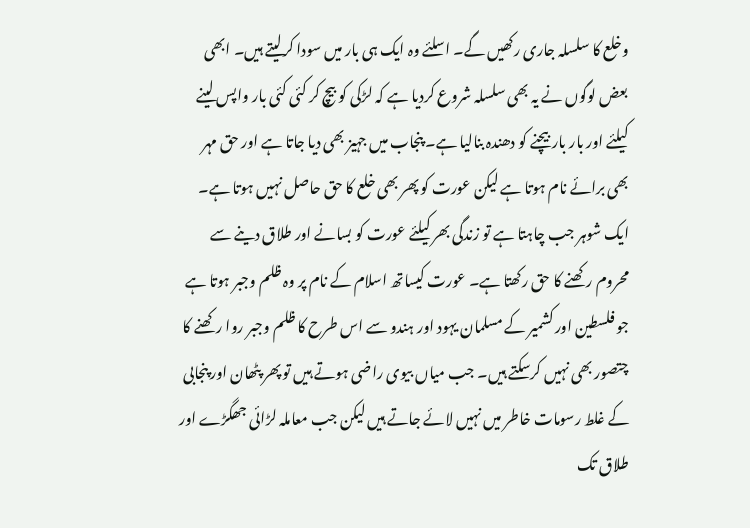وخلع کا سلسلہ جاری رکھیں گے۔ اسلئے وہ ایک ہی بار میں سودا کرلیتے ہیں۔ ابھی بعض لوگوں نے یہ بھی سلسلہ شروع کردیا ہے کہ لڑکی کو بیچ کر کئی کئی بار واپس لینے کیلئے اور بار بار بیچنے کو دھندہ بنالیا ہے۔ پنجاب میں جہیز بھی دیا جاتا ہے اور حق مہر بھی برائے نام ہوتا ہے لیکن عورت کو پھر بھی خلع کا حق حاصل نہیں ہوتا ہے۔ ایک شوہر جب چاہتا ہے تو زندگی بھر کیلئے عورت کو بسانے اور طلاق دینے سے محروم رکھنے کا حق رکھتا ہے۔ عورت کیساتھ اسلام کے نام پر وہ ظلم وجبر ہوتا ہے جو فلسطین اور کشمیر کے مسلمان یہود اور ہندو سے اس طرح کا ظلم وجبر روا رکھنے کا چتصور بھی نہیں کرسکتے ہیں۔ جب میاں بیوی راضی ہوتے ہیں تو پھر پٹھان اور پنجابی کے غلط رسومات خاطر میں نہیں لائے جاتے ہیں لیکن جب معاملہ لڑائی جھگڑے اور طلاق تک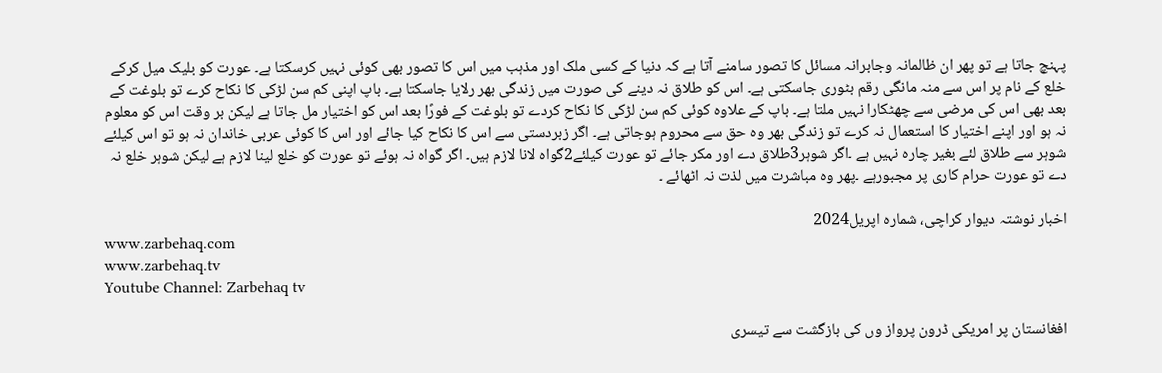پہنچ جاتا ہے تو پھر ان ظالمانہ وجابرانہ مسائل کا تصور سامنے آتا ہے کہ دنیا کے کسی ملک اور مذہب میں اس کا تصور بھی کوئی نہیں کرسکتا ہے۔ عورت کو بلیک میل کرکے خلع کے نام پر اس سے منہ مانگی رقم بٹوری جاسکتی ہے۔ اس کو طلاق نہ دینے کی صورت میں زندگی بھر رلایا جاسکتا ہے۔ باپ اپنی کم سن لڑکی کا نکاح کرے تو بلوغت کے بعد بھی اس کی مرضی سے چھٹکارا نہیں ملتا ہے۔ باپ کے علاوہ کوئی کم سن لڑکی کا نکاح کردے تو بلوغت کے فورًا بعد اس کو اختیار مل جاتا ہے لیکن بر وقت اس کو معلوم نہ ہو اور اپنے اختیار کا استعمال نہ کرے تو زندگی بھر وہ حق سے محروم ہوجاتی ہے۔ اگر زبردستی سے اس کا نکاح کیا جائے اور اس کا کوئی عربی خاندان نہ ہو تو اس کیلئے شوہر سے طلاق لئے بغیر چارہ نہیں ہے ۔اگر شوہر3طلاق دے اور مکر جائے تو عورت کیلئے2گواہ لانا لازم ہیں۔ اگر گواہ نہ ہوئے تو عورت کو خلع لینا لازم ہے لیکن شوہر خلع نہ دے تو عورت حرام کاری پر مجبورہے ۔پھر وہ مباشرت میں لذت نہ اٹھائے ۔

اخبار نوشتہ دیوار کراچی، شمارہ اپریل2024
www.zarbehaq.com
www.zarbehaq.tv
Youtube Channel: Zarbehaq tv

افغانستان پر امریکی ڈرون پرواز وں کی بازگشت سے تیسری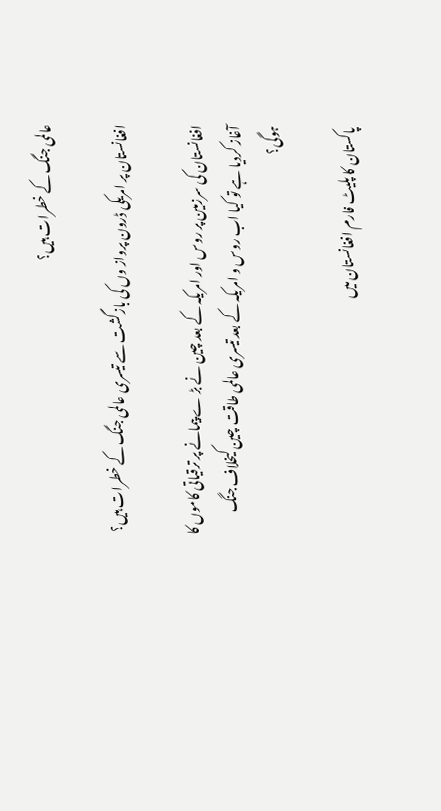عالمی جنگ کے خطرات ہیں؟

افغانستان پر امریکی ڈرون پرواز وں کی بازگشت سے تیسری عالمی جنگ کے خطرات ہیں؟

افغانستان کی سرزمین پر روس اور امریکہ کے بعد چین نے بڑ ے پیمانے پر ترقیاتی کاموں کا آغاز کردیا ہے تو کیا اب روس و امریکہ کے بعد تیسری عالمی طاقت چین کیخلاف جنگ ہوگی؟

پاکستان کا پلیٹ فارم افغانستان میں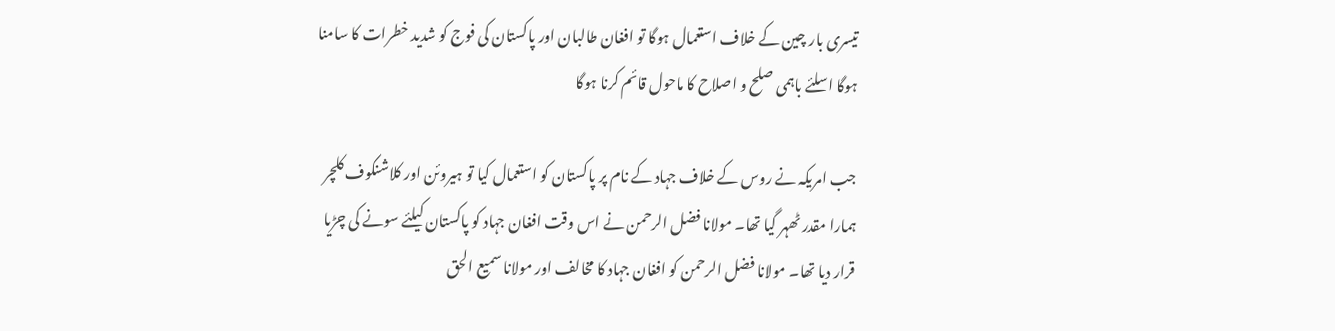تیسری بار چین کے خلاف استعمال ہوگا تو افغان طالبان اور پاکستان کی فوج کو شدید خطرات کا سامنا ہوگا اسلئے باہمی صلح و اصلاح کا ماحول قائم کرنا ہوگا

جب امریکہ نے روس کے خلاف جہاد کے نام پر پاکستان کو استعمال کیا تو ہیروئن اور کلاشنکوف کلچر ہمارا مقدر ٹھہر گیا تھا۔ مولانا فضل الرحمن نے اس وقت افغان جہاد کو پاکستان کیلئے سونے کی چڑیا قرار دیا تھا۔ مولانا فضل الرحمن کو افغان جہاد کا مخالف اور مولانا سمیع الحق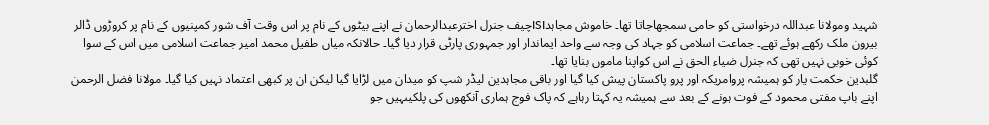شہید ومولانا عبداللہ درخواستی کو حامی سمجھاجاتا تھا۔ خاموش مجاہدISIچیف جنرل اخترعبدالرحمان نے اپنے بیٹوں کے نام پر اس وقت آف شور کمپنیوں کے نام پر کروڑوں ڈالر بیرون ملک رکھے ہوئے تھے۔ جماعت اسلامی کو جہاد کی وجہ سے واحد ایماندار اور جمہوری پارٹی قرار دیا گیا۔ حالانکہ میاں طفیل محمد امیر جماعت اسلامی میں اس کے سوا کوئی خوبی نہیں تھی کہ جنرل ضیاء الحق نے اس کواپنا ماموں بنایا تھا۔
گلبدین حکمت یار کو ہمیشہ پروامریکہ اور پرو پاکستان پیش کیا گیا اور باقی مجاہدین لیڈر شپ کو میدان میں لڑایا گیا لیکن ان پر کبھی اعتماد نہیں کیا گیا۔ مولانا فضل الرحمن اپنے باپ مفتی محمود کے فوت ہونے کے بعد سے ہمیشہ یہ کہتا رہاہے کہ پاک فوج ہماری آنکھوں کی پلکیںہیں جو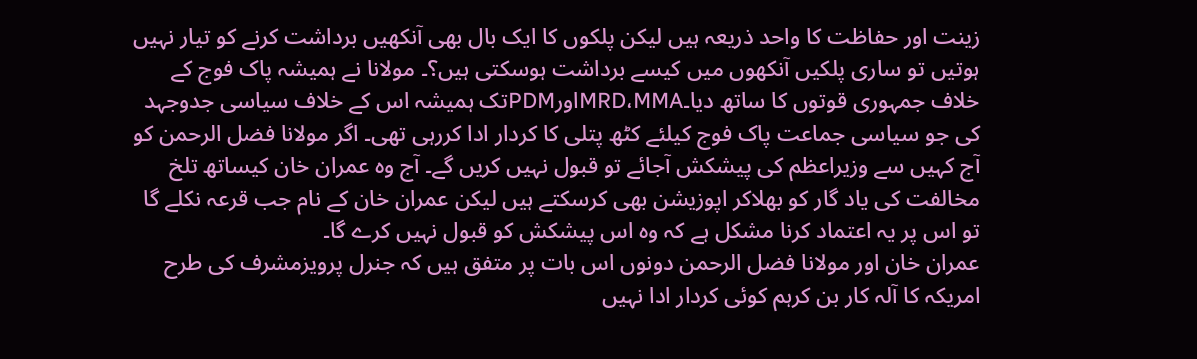زینت اور حفاظت کا واحد ذریعہ ہیں لیکن پلکوں کا ایک بال بھی آنکھیں برداشت کرنے کو تیار نہیں ہوتیں تو ساری پلکیں آنکھوں میں کیسے برداشت ہوسکتی ہیں؟۔ مولانا نے ہمیشہ پاک فوج کے خلاف جمہوری قوتوں کا ساتھ دیا۔MRD،MMAاورPDMتک ہمیشہ اس کے خلاف سیاسی جدوجہد کی جو سیاسی جماعت پاک فوج کیلئے کٹھ پتلی کا کردار ادا کررہی تھی۔ اگر مولانا فضل الرحمن کو آج کہیں سے وزیراعظم کی پیشکش آجائے تو قبول نہیں کریں گے۔ آج وہ عمران خان کیساتھ تلخ مخالفت کی یاد گار کو بھلاکر اپوزیشن بھی کرسکتے ہیں لیکن عمران خان کے نام جب قرعہ نکلے گا تو اس پر یہ اعتماد کرنا مشکل ہے کہ وہ اس پیشکش کو قبول نہیں کرے گا۔
عمران خان اور مولانا فضل الرحمن دونوں اس بات پر متفق ہیں کہ جنرل پرویزمشرف کی طرح امریکہ کا آلہ کار بن کرہم کوئی کردار ادا نہیں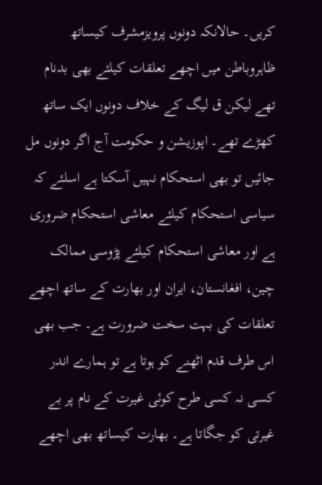کریں۔ حالانکہ دونوں پرویزمشرف کیساتھ ظاہروباطن میں اچھے تعلقات کیلئے بھی بدنام تھے لیکن ق لیگ کے خلاف دونوں ایک ساتھ کھڑے تھے۔ اپوزیشن و حکومت آج اگر دونوں مل جائیں تو بھی استحکام نہیں آسکتا ہے اسلئے کہ سیاسی استحکام کیلئے معاشی استحکام ضروری ہے اور معاشی استحکام کیلئے پڑوسی ممالک چین، افغانستان، ایران اور بھارت کے ساتھ اچھے تعلقات کی بہت سخت ضرورت ہے۔ جب بھی اس طرف قدم اٹھنے کو ہوتا ہے تو ہمارے اندر کسی نہ کسی طرح کوئی غیرت کے نام پر بے غیرتی کو جگاتا ہے۔ بھارت کیساتھ بھی اچھے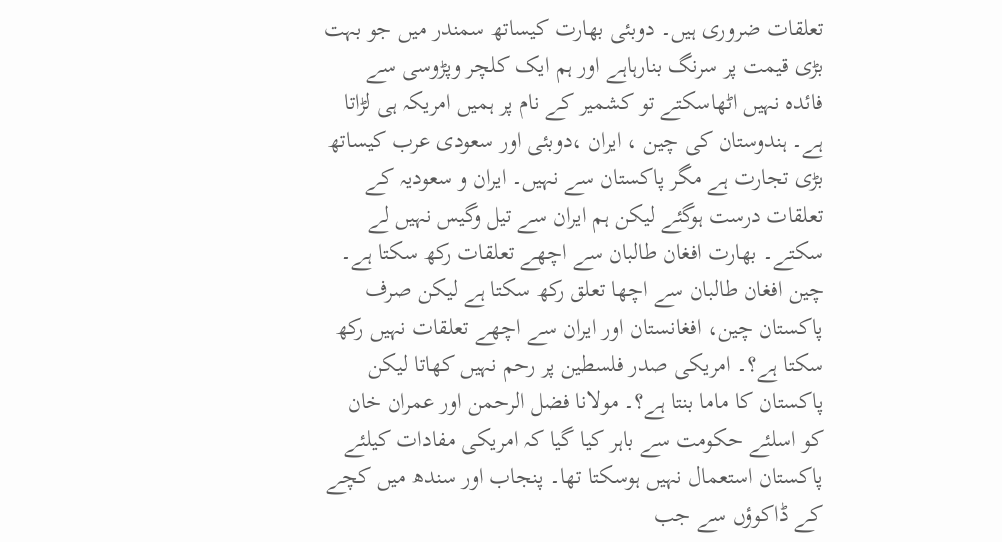تعلقات ضروری ہیں۔ دوبئی بھارت کیساتھ سمندر میں جو بہت بڑی قیمت پر سرنگ بنارہاہے اور ہم ایک کلچر وپڑوسی سے فائدہ نہیں اٹھاسکتے تو کشمیر کے نام پر ہمیں امریکہ ہی لڑاتا ہے۔ ہندوستان کی چین ، ایران ،دوبئی اور سعودی عرب کیساتھ بڑی تجارت ہے مگر پاکستان سے نہیں۔ ایران و سعودیہ کے تعلقات درست ہوگئے لیکن ہم ایران سے تیل وگیس نہیں لے سکتے۔ بھارت افغان طالبان سے اچھے تعلقات رکھ سکتا ہے۔ چین افغان طالبان سے اچھا تعلق رکھ سکتا ہے لیکن صرف پاکستان چین، افغانستان اور ایران سے اچھے تعلقات نہیں رکھ سکتا ہے؟۔ امریکی صدر فلسطین پر رحم نہیں کھاتا لیکن پاکستان کا ماما بنتا ہے؟۔ مولانا فضل الرحمن اور عمران خان کو اسلئے حکومت سے باہر کیا گیا کہ امریکی مفادات کیلئے پاکستان استعمال نہیں ہوسکتا تھا۔ پنجاب اور سندھ میں کچے کے ڈاکوؤں سے جب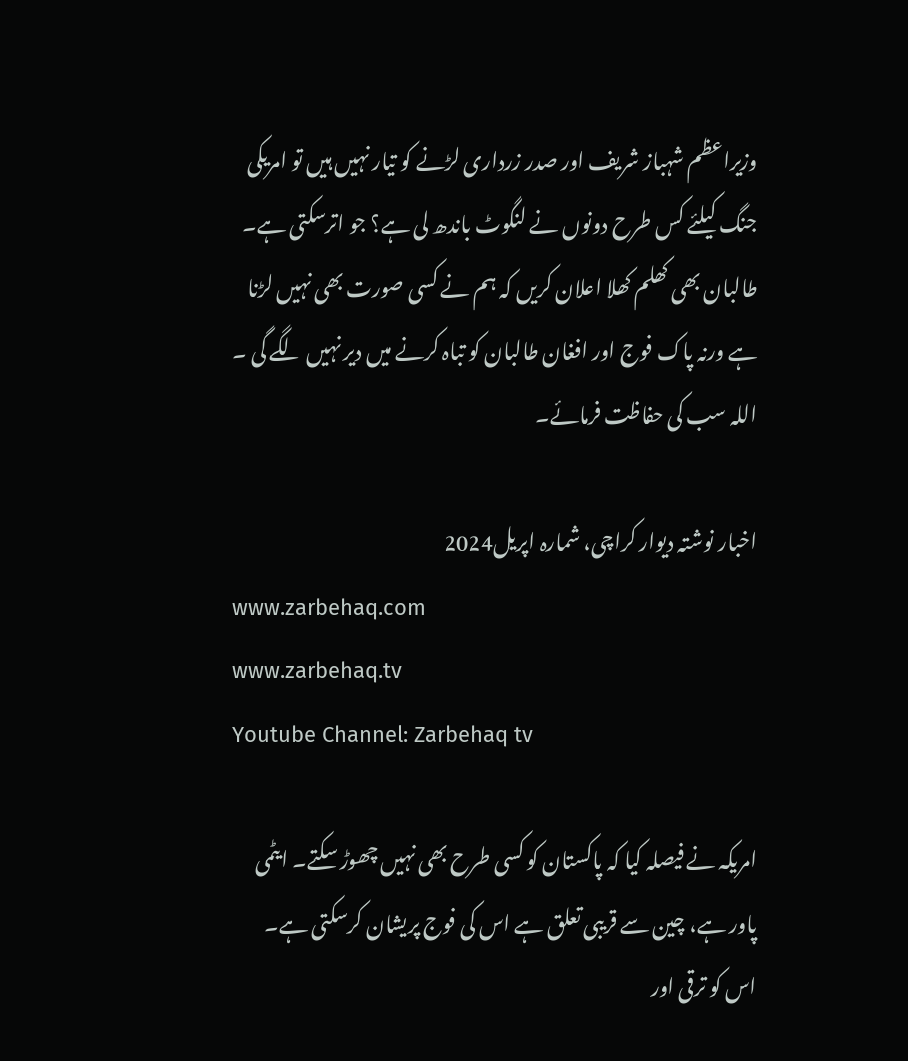وزیراعظم شہباز شریف اور صدر زرداری لڑنے کو تیار نہیں ہیں تو امریکی جنگ کیلئے کس طرح دونوں نے لنگوٹ باندھ لی ہے؟ جو اترسکتی ہے۔ طالبان بھی کھلم کھلا اعلان کریں کہ ہم نے کسی صورت بھی نہیں لڑنا ہے ورنہ پاک فوج اور افغان طالبان کو تباہ کرنے میں دیر نہیں لگے گی ۔ اللہ سب کی حفاظت فرمائے۔

اخبار نوشتہ دیوار کراچی، شمارہ اپریل2024
www.zarbehaq.com
www.zarbehaq.tv
Youtube Channel: Zarbehaq tv

امریکہ نے فیصلہ کیا کہ پاکستان کو کسی طرح بھی نہیں چھوڑ سکتے۔ ایٹمی پاور ہے، چین سے قریبی تعلق ہے اس کی فوج پریشان کرسکتی ہے۔ اس کو ترقی اور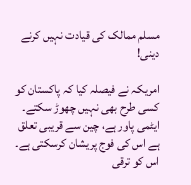مسلم ممالک کی قیادت نہیں کرنے دینی!

امریکہ نے فیصلہ کیا کہ پاکستان کو کسی طرح بھی نہیں چھوڑ سکتے۔ ایٹمی پاور ہے، چین سے قریبی تعلق ہے اس کی فوج پریشان کرسکتی ہے۔ اس کو ترقی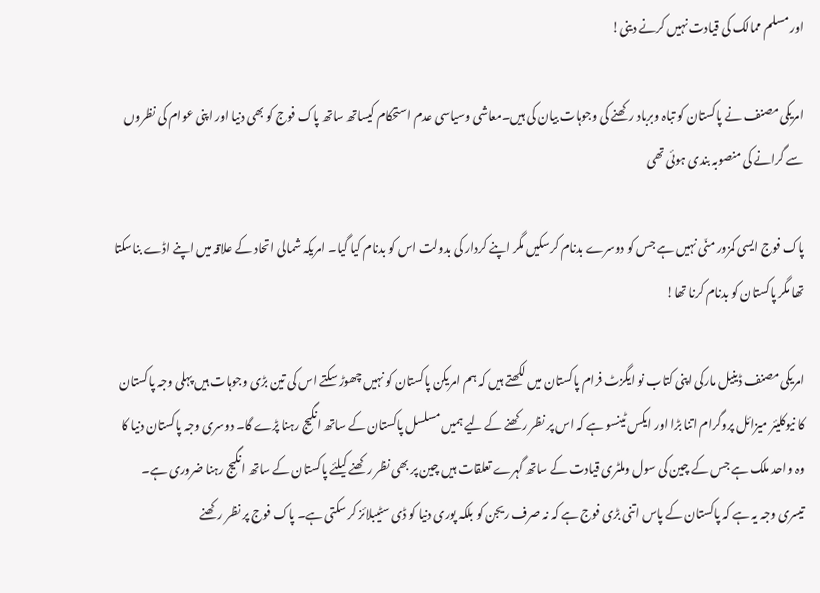اور مسلم ممالک کی قیادت نہیں کرنے دینی!

امریکی مصنف نے پاکستان کو تباہ وبرباد رکھنے کی وجوہات بیان کی ہیں۔معاشی وسیاسی عدم استحکام کیساتھ ساتھ پاک فوج کو بھی دنیا اور اپنی عوام کی نظروں سے گرانے کی منصوبہ بندی ہوئی تھی

پاک فوج ایسی کمزور منّی نہیں ہے جس کو دوسرے بدنام کرسکیں مگر اپنے کردار کی بدولت اس کو بدنام کیا گیا۔ امریکہ شمالی اتحاد کے علاقہ میں اپنے اڈے بناسکتا تھا مگر پاکستان کو بدنام کرنا تھا!

امریکی مصنف ڈینیل مارکی اپنی کتاب نو ایگزٹ فرام پاکستان میں لکھتے ہیں کہ ہم امریکن پاکستان کو نہیں چھوڑ سکتے اس کی تین بڑی وجوہات ہیں پہلی وجہ پاکستان کا نیوکلیئر میزائل پروگرام اتنا بڑا اور ایکس ٹینسو ہے کہ اس پر نظر رکھنے کے لیے ہمیں مسلسل پاکستان کے ساتھ انگیج رہنا پڑے گا۔ دوسری وجہ پاکستان دنیا کا وہ واحد ملک ہے جس کے چین کی سول وملٹری قیادت کے ساتھ گہرے تعلقات ہیں چین پر بھی نظر رکھنے کیلئے پاکستان کے ساتھ انگیج رہنا ضروری ہے۔ تیسری وجہ یہ ہے کہ پاکستان کے پاس اتنی بڑی فوج ہے کہ نہ صرف ریجن کو بلکہ پوری دنیا کو ڈی سٹیبلائز کر سکتی ہے۔ پاک فوج پر نظر رکھنے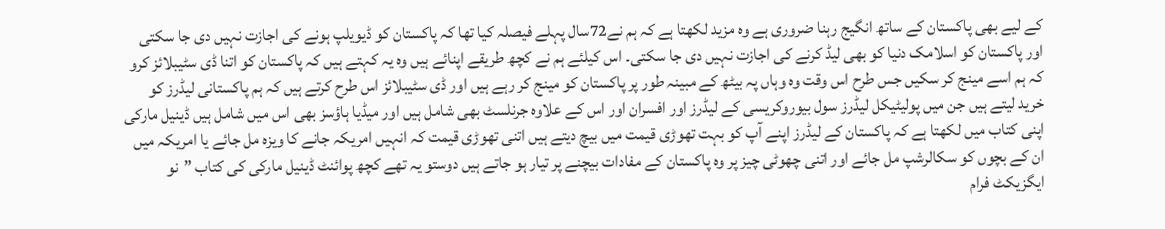کے لیے بھی پاکستان کے ساتھ انگیج رہنا ضروری ہے وہ مزید لکھتا ہے کہ ہم نے72سال پہلے فیصلہ کیا تھا کہ پاکستان کو ڈیویلپ ہونے کی اجازت نہیں دی جا سکتی اور پاکستان کو اسلامک دنیا کو بھی لیڈ کرنے کی اجازت نہیں دی جا سکتی۔ اس کیلئے ہم نے کچھ طریقے اپنائے ہیں وہ یہ کہتے ہیں کہ پاکستان کو اتنا ڈی سٹیبلائز کرو کہ ہم اسے مینج کر سکیں جس طرح اس وقت وہ وہاں پہ بیٹھ کے مبینہ طور پر پاکستان کو مینج کر رہے ہیں اور ڈی سٹیبلائز اس طرح کرتے ہیں کہ ہم پاکستانی لیڈرز کو خرید لیتے ہیں جن میں پولیٹیکل لیڈرز سول بیوروکریسی کے لیڈرز اور افسران اور اس کے علاوہ جرنلسٹ بھی شامل ہیں اور میڈیا ہاؤسز بھی اس میں شامل ہیں ڈینیل مارکی اپنی کتاب میں لکھتا ہے کہ پاکستان کے لیڈرز اپنے آپ کو بہت تھوڑی قیمت میں بیچ دیتے ہیں اتنی تھوڑی قیمت کہ انہیں امریکہ جانے کا ویزہ مل جائے یا امریکہ میں ان کے بچوں کو سکالرشپ مل جائے اور اتنی چھوٹی چیز پر وہ پاکستان کے مفادات بیچنے پر تیار ہو جاتے ہیں دوستو یہ تھے کچھ پوائنٹ ڈینیل مارکی کی کتاب ”نو ایگزیکٹ فرام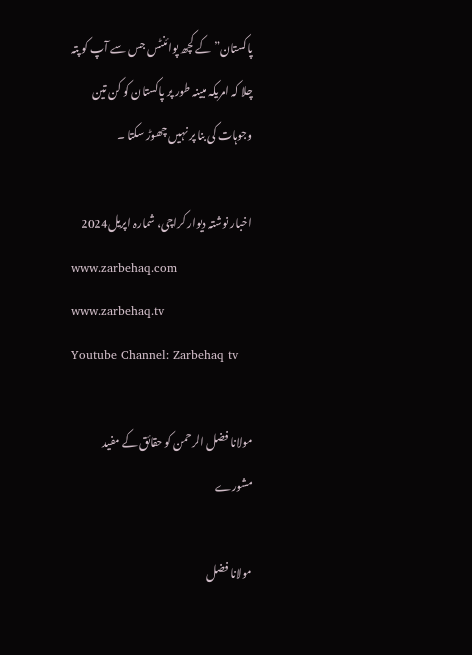پاکستان” کے کچھ پوائنٹس جس سے آپ کو پتہ چلا کہ امریکہ مبینہ طور پر پاکستان کو کن تین وجوہات کی بنا پر نہیں چھوڑ سکتا ۔

اخبار نوشتہ دیوار کراچی، شمارہ اپریل2024
www.zarbehaq.com
www.zarbehaq.tv
Youtube Channel: Zarbehaq tv

مولانا فضل الرحمن کو حقائق کے مفید مشورے

مولانا فضل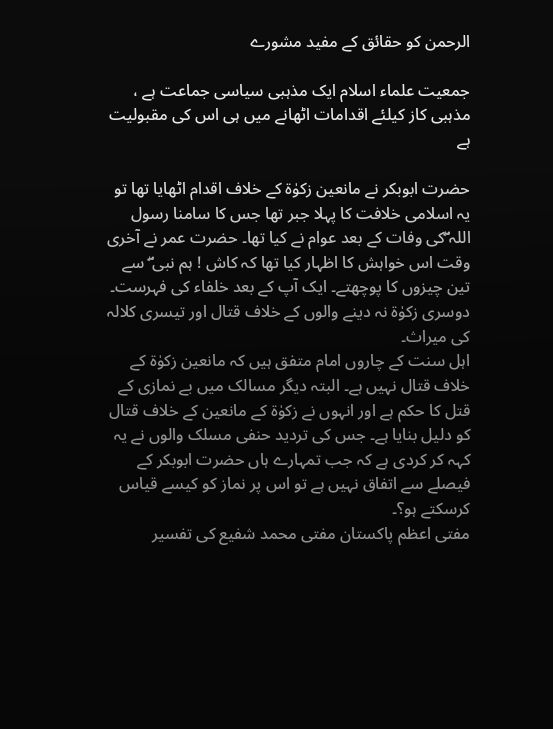الرحمن کو حقائق کے مفید مشورے

جمعیت علماء اسلام ایک مذہبی سیاسی جماعت ہے ، مذہبی کاز کیلئے اقدامات اٹھانے میں ہی اس کی مقبولیت ہے

حضرت ابوبکر نے مانعین زکوٰة کے خلاف اقدام اٹھایا تھا تو یہ اسلامی خلافت کا پہلا جبر تھا جس کا سامنا رسول اللہ ۖکی وفات کے بعد عوام نے کیا تھا۔ حضرت عمر نے آخری وقت اس خواہش کا اظہار کیا تھا کہ کاش ! ہم نبی ۖ سے تین چیزوں کا پوچھتے۔ ایک آپ کے بعد خلفاء کی فہرست۔ دوسری زکوٰة نہ دینے والوں کے خلاف قتال اور تیسری کلالہ کی میراث۔
اہل سنت کے چاروں امام متفق ہیں کہ مانعین زکوٰة کے خلاف قتال نہیں ہے۔ البتہ دیگر مسالک میں بے نمازی کے قتل کا حکم ہے اور انہوں نے زکوٰة کے مانعین کے خلاف قتال کو دلیل بنایا ہے۔ جس کی تردید حنفی مسلک والوں نے یہ کہہ کر کردی ہے کہ جب تمہارے ہاں حضرت ابوبکر کے فیصلے سے اتفاق نہیں ہے تو اس پر نماز کو کیسے قیاس کرسکتے ہو؟۔
مفتی اعظم پاکستان مفتی محمد شفیع کی تفسیر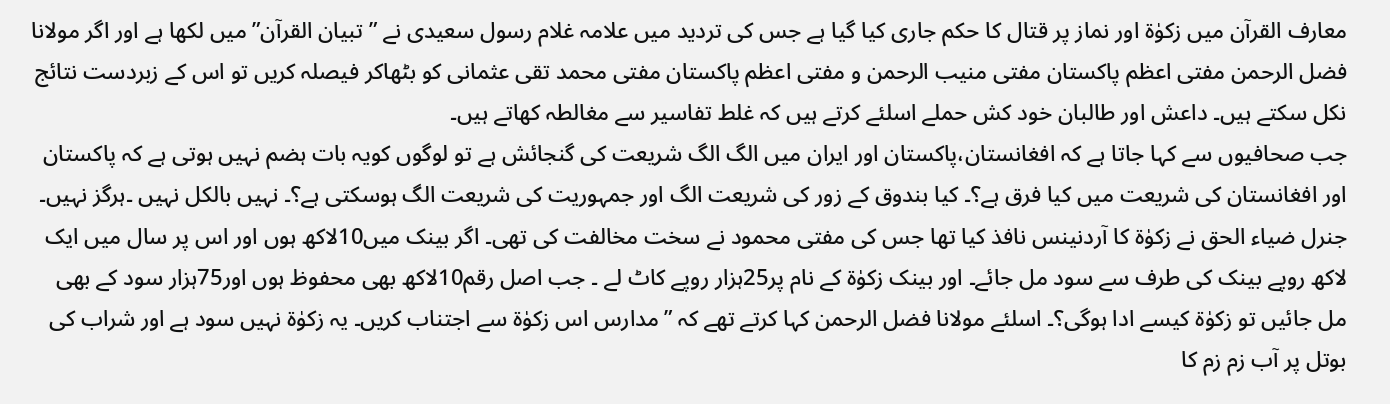معارف القرآن میں زکوٰة اور نماز پر قتال کا حکم جاری کیا گیا ہے جس کی تردید میں علامہ غلام رسول سعیدی نے ” تبیان القرآن” میں لکھا ہے اور اگر مولانا فضل الرحمن مفتی اعظم پاکستان مفتی منیب الرحمن و مفتی اعظم پاکستان مفتی محمد تقی عثمانی کو بٹھاکر فیصلہ کریں تو اس کے زبردست نتائج نکل سکتے ہیں۔ داعش اور طالبان خود کش حملے اسلئے کرتے ہیں کہ غلط تفاسیر سے مغالطہ کھاتے ہیں۔
جب صحافیوں سے کہا جاتا ہے کہ افغانستان،پاکستان اور ایران میں الگ الگ شریعت کی گنجائش ہے تو لوگوں کویہ بات ہضم نہیں ہوتی ہے کہ پاکستان اور افغانستان کی شریعت میں کیا فرق ہے؟۔ کیا بندوق کے زور کی شریعت الگ اور جمہوریت کی شریعت الگ ہوسکتی ہے؟۔ نہیں بالکل نہیں ۔ہرگز نہیں۔
جنرل ضیاء الحق نے زکوٰة کا آردنینس نافذ کیا تھا جس کی مفتی محمود نے سخت مخالفت کی تھی۔ اگر بینک میں10لاکھ ہوں اور اس پر سال میں ایک لاکھ روپے بینک کی طرف سے سود مل جائے۔ اور بینک زکوٰة کے نام پر25ہزار روپے کاٹ لے ۔ جب اصل رقم10لاکھ بھی محفوظ ہوں اور75ہزار سود کے بھی مل جائیں تو زکوٰة کیسے ادا ہوگی؟۔ اسلئے مولانا فضل الرحمن کہا کرتے تھے کہ ”مدارس اس زکوٰة سے اجتناب کریں۔ یہ زکوٰة نہیں سود ہے اور شراب کی بوتل پر آب زم زم کا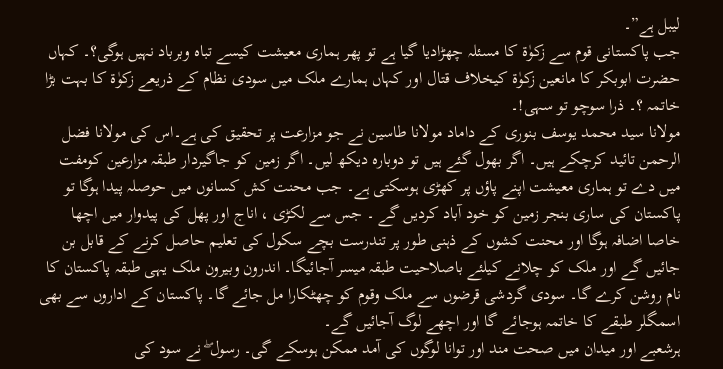لیبل ہے”۔
جب پاکستانی قوم سے زکوٰة کا مسئلہ چھڑادیا گیا ہے تو پھر ہماری معیشت کیسے تباہ وبرباد نہیں ہوگی؟۔ کہاں حضرت ابوبکر کا مانعین زکوٰة کیخلاف قتال اور کہاں ہمارے ملک میں سودی نظام کے ذریعے زکوٰة کا بہت بڑا خاتمہ ؟۔ ذرا سوچو تو سہی!۔
مولانا سید محمد یوسف بنوری کے داماد مولانا طاسین نے جو مزارعت پر تحقیق کی ہے۔اس کی مولانا فضل الرحمن تائید کرچکے ہیں۔ اگر بھول گئے ہیں تو دوبارہ دیکھ لیں۔ اگر زمین کو جاگیردار طبقہ مزارعین کومفت میں دے تو ہماری معیشت اپنے پاؤں پر کھڑی ہوسکتی ہے۔ جب محنت کش کسانوں میں حوصلہ پیدا ہوگا تو پاکستان کی ساری بنجر زمین کو خود آباد کردیں گے ۔ جس سے لکڑی ، اناج اور پھل کی پیدوار میں اچھا خاصا اضافہ ہوگا اور محنت کشوں کے ذہنی طور پر تندرست بچے سکول کی تعلیم حاصل کرنے کے قابل بن جائیں گے اور ملک کو چلانے کیلئے باصلاحیت طبقہ میسر آجائیگا۔ اندرون وبیرون ملک یہی طبقہ پاکستان کا نام روشن کرے گا۔ سودی گردشی قرضوں سے ملک وقوم کو چھٹکارا مل جائے گا۔ پاکستان کے اداروں سے بھی اسمگلر طبقے کا خاتمہ ہوجائے گا اور اچھے لوگ آجائیں گے۔
ہرشعبے اور میدان میں صحت مند اور توانا لوگوں کی آمد ممکن ہوسکے گی۔ رسول ۖ نے سود کی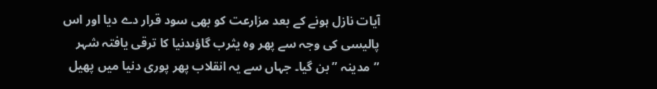آیات نازل ہونے کے بعد مزارعت کو بھی سود قرار دے دیا اور اس پالیسی کی وجہ سے پھر وہ یثرب گاؤںدنیا کا ترقی یافتہ شہر ”مدینہ ” بن گیا۔ جہاں سے یہ انقلاب پھر پوری دنیا میں پھیل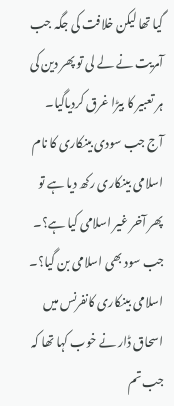گیا تھا لیکن خلافت کی جگہ جب آمریت نے لے لی تو پھر دین کی ہر تعبیر کا بیڑا غرق کردیاگیا۔
آج جب سودی بینکاری کا نام اسلامی بینکاری رکھ دیا ہے تو پھر آخر غیر اسلامی کیا ہے؟۔ جب سود بھی اسلامی بن گیا؟۔ اسلامی بینکاری کانفرنس میں اسحاق ڈار نے خوب کہا تھا کہ جب تم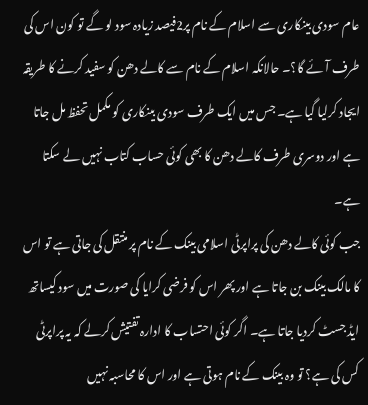عام سودی بینکاری سے اسلام کے نام پر2فیصد زیادہ سود لو گے تو کون اس کی طرف آئے گا؟۔ حالانکہ اسلام کے نام سے کالے دھن کو سفید کرنے کا طریقہ ایجاد کرلیا گیا ہے۔ جس میں ایک طرف سودی بینکاری کو مکمل تحفظ مل جاتا ہے اور دوسری طرف کالے دھن کا بھی کوئی حساب کتاب نہیں لے سکتا ہے۔
جب کوئی کالے دھن کی پراپرٹی اسلامی بینک کے نام پر منتقل کی جاتی ہے تو اس کا مالک بینک بن جاتا ہے اور پھر اس کو فرضی کرایا کی صورت میں سود کیساتھ ایڈ جسٹ کردیا جاتا ہے۔ اگر کوئی احتساب کا ادارہ تفتیش کرلے کہ یہ پراپرٹی کس کی ہے؟ تو وہ بینک کے نام ہوتی ہے اور اس کا محاسبہ نہیں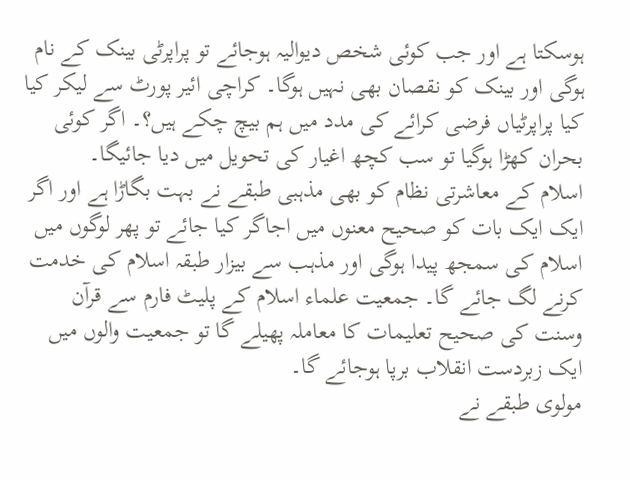ہوسکتا ہے اور جب کوئی شخص دیوالیہ ہوجائے تو پراپرٹی بینک کے نام ہوگی اور بینک کو نقصان بھی نہیں ہوگا۔ کراچی ائیر پورٹ سے لیکر کیا کیا پراپرٹیاں فرضی کرائے کی مدد میں ہم بیچ چکے ہیں؟۔ اگر کوئی بحران کھڑا ہوگیا تو سب کچھ اغیار کی تحویل میں دیا جائیگا۔
اسلام کے معاشرتی نظام کو بھی مذہبی طبقے نے بہت بگاڑا ہے اور اگر ایک ایک بات کو صحیح معنوں میں اجاگر کیا جائے تو پھر لوگوں میں اسلام کی سمجھ پیدا ہوگی اور مذہب سے بیزار طبقہ اسلام کی خدمت کرنے لگ جائے گا۔ جمعیت علماء اسلام کے پلیٹ فارم سے قرآن وسنت کی صحیح تعلیمات کا معاملہ پھیلے گا تو جمعیت والوں میں ایک زبردست انقلاب برپا ہوجائے گا۔
مولوی طبقے نے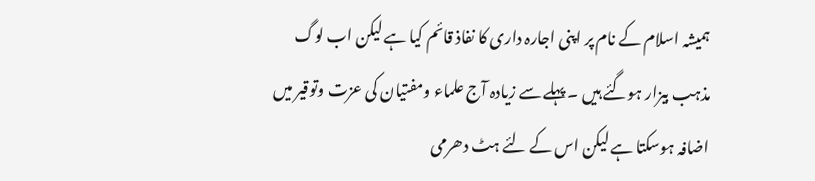ہمیشہ اسلام کے نام پر اپنی اجارہ داری کا نفاذ قائم کیا ہے لیکن اب لوگ مذہب بیزار ہوگئے ہیں ۔ پہلے سے زیادہ آج علماء ومفتیان کی عزت وتوقیر میں اضافہ ہوسکتا ہے لیکن اس کے لئے ہٹ دھرمی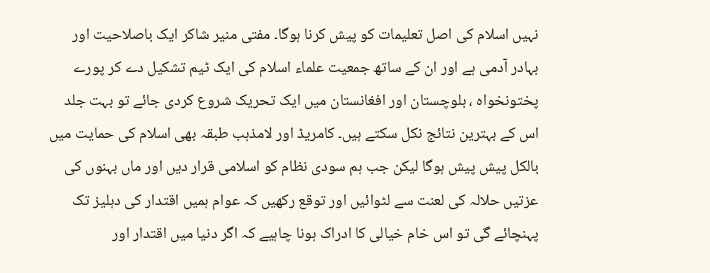نہیں اسلام کی اصل تعلیمات کو پیش کرنا ہوگا۔ مفتی منیر شاکر ایک باصلاحیت اور بہادر آدمی ہے اور ان کے ساتھ جمعیت علماء اسلام کی ایک ٹیم تشکیل دے کر پورے پختونخواہ ، بلوچستان اور افغانستان میں ایک تحریک شروع کردی جائے تو بہت جلد اس کے بہترین نتائج نکل سکتے ہیں۔ کامریڈ اور لامذہب طبقہ بھی اسلام کی حمایت میں بالکل پیش پیش ہوگا لیکن جب ہم سودی نظام کو اسلامی قرار دیں اور ماں بہنوں کی عزتیں حلالہ کی لعنت سے لٹوائیں اور توقع رکھیں کہ عوام ہمیں اقتدار کی دہلیز تک پہنچائے گی تو اس خام خیالی کا ادراک ہونا چاہیے کہ اگر دنیا میں اقتدار اور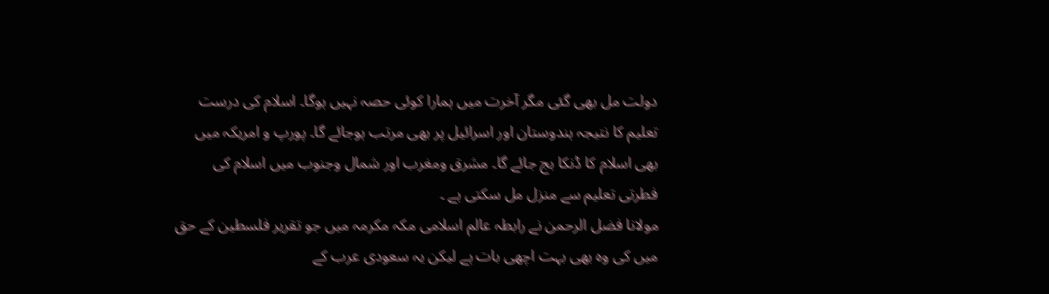دولت مل بھی گئی مگر آخرت میں ہمارا کوئی حصہ نہیں ہوگا۔ اسلام کی درست تعلیم کا نتیجہ ہندوستان اور اسرائیل پر بھی مرتب ہوجائے گا۔ پورپ و امریکہ میں بھی اسلام کا ڈنکا بج جائے گا۔ مشرق ومغرب اور شمال وجنوب میں اسلام کی فطرتی تعلیم سے منزل مل سکتی ہے ۔
مولانا فضل الرحمن نے رابطہ عالم اسلامی مکہ مکرمہ میں جو تقریر فلسطین کے حق میں کی وہ بھی بہت اچھی بات ہے لیکن یہ سعودی عرب کے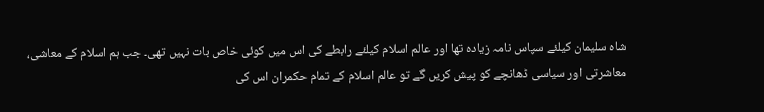شاہ سلیمان کیلئے سپاس نامہ زیادہ تھا اور عالم اسلام کیلئے رابطے کی اس میں کوئی خاص بات نہیں تھی۔ جب ہم اسلام کے معاشی، معاشرتی اور سیاسی ڈھانچے کو پیش کریں گے تو عالم اسلام کے تمام حکمران اس کی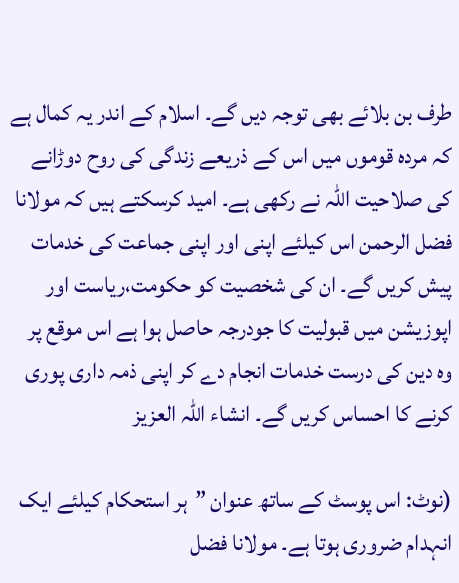طرف بن بلائے بھی توجہ دیں گے۔ اسلام کے اندر یہ کمال ہے کہ مردہ قوموں میں اس کے ذریعے زندگی کی روح دوڑانے کی صلاحیت اللہ نے رکھی ہے۔ امید کرسکتے ہیں کہ مولانا فضل الرحمن اس کیلئے اپنی اور اپنی جماعت کی خدمات پیش کریں گے۔ ان کی شخصیت کو حکومت،ریاست اور اپوزیشن میں قبولیت کا جودرجہ حاصل ہوا ہے اس موقع پر وہ دین کی درست خدمات انجام دے کر اپنی ذمہ داری پوری کرنے کا احساس کریں گے۔ انشاء اللہ العزیز

(نوٹ: اس پوسٹ کے ساتھ عنوان ”ہر استحکام کیلئے ایک انہدام ضروری ہوتا ہے۔ مولانا فضل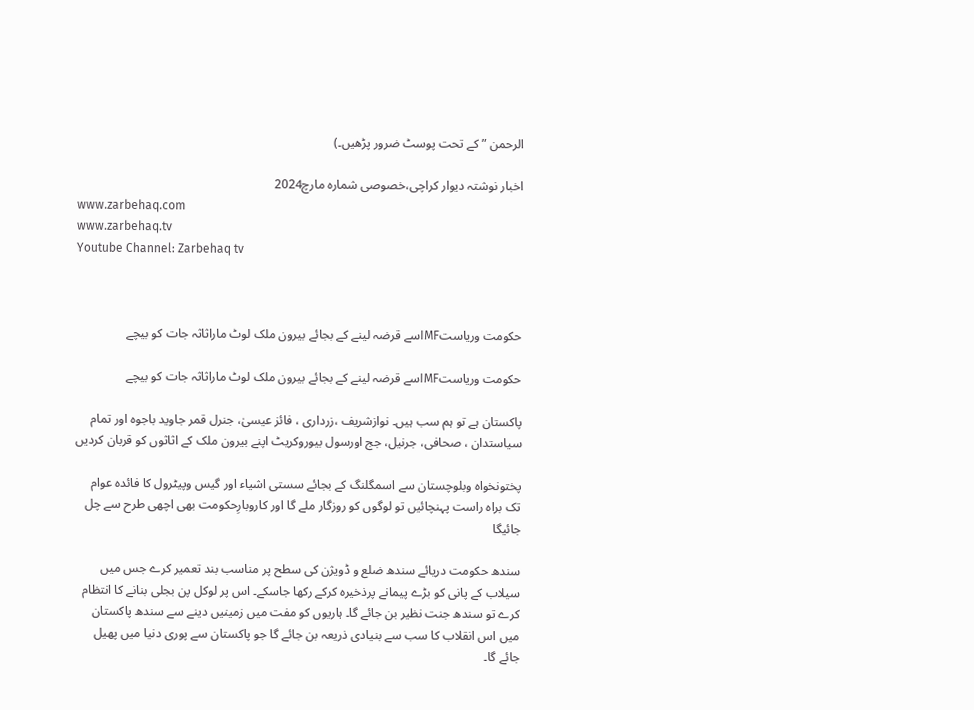الرحمن ” کے تحت پوسٹ ضرور پڑھیں۔)

اخبار نوشتہ دیوار کراچی،خصوصی شمارہ مارچ2024
www.zarbehaq.com
www.zarbehaq.tv
Youtube Channel: Zarbehaq tv



حکومت وریاستIMFسے قرضہ لینے کے بجائے بیرون ملک لوٹ ماراثاثہ جات کو بیچے

حکومت وریاستIMFسے قرضہ لینے کے بجائے بیرون ملک لوٹ ماراثاثہ جات کو بیچے

پاکستان ہے تو ہم سب ہیں۔ نوازشریف ،زرداری ، فائز عیسیٰ، جنرل قمر جاوید باجوہ اور تمام سیاستدان ، صحافی، جرنیل، جج اورسول بیوروکریٹ اپنے بیرون ملک کے اثاثوں کو قربان کردیں

پختونخواہ وبلوچستان سے اسمگلنگ کے بجائے سستی اشیاء اور گیس وپیٹرول کا فائدہ عوام تک براہ راست پہنچائیں تو لوگوں کو روزگار ملے گا اور کاروبارِحکومت بھی اچھی طرح سے چل جائیگا

سندھ حکومت دریائے سندھ ضلع و ڈویژن کی سطح پر مناسب بند تعمیر کرے جس میں سیلاب کے پانی کو بڑے پیمانے پرذخیرہ کرکے رکھا جاسکے۔ اس پر لوکل پن بجلی بنانے کا انتظام کرے تو سندھ جنت نظیر بن جائے گا۔ ہاریوں کو مفت میں زمینیں دینے سے سندھ پاکستان میں اس انقلاب کا سب سے بنیادی ذریعہ بن جائے گا جو پاکستان سے پوری دنیا میں پھیل جائے گا۔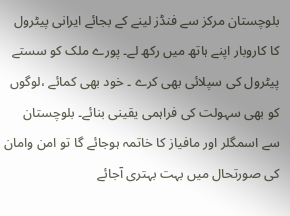بلوچستان مرکز سے فنڈز لینے کے بجائے ایرانی پیٹرول کا کاروبار اپنے ہاتھ میں رکھ لے۔ پورے ملک کو سستے پیٹرول کی سپلائی بھی کرے ۔ خود بھی کمائے ،لوگوں کو بھی سہولت کی فراہمی یقینی بنائے۔ بلوچستان سے اسمگلر اور مافیاز کا خاتمہ ہوجائے گا تو امن وامان کی صورتحال میں بہت بہتری آجائے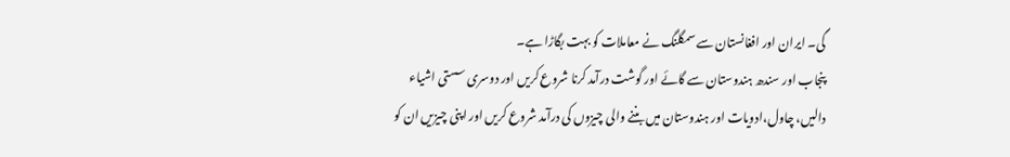گی۔ ایران اور افغانستان سے سمگلنگ نے معاملات کو بہت بگاڑا ہے۔
پنجاب اور سندھ ہندوستان سے گائے اور گوشت درآمد کرنا شروع کریں اور دوسری سستی اشیاء دالیں، چاول،ادویات اور ہندوستان میں بننے والی چیزوں کی درآمد شروع کریں اور اپنی چیزیں ان کو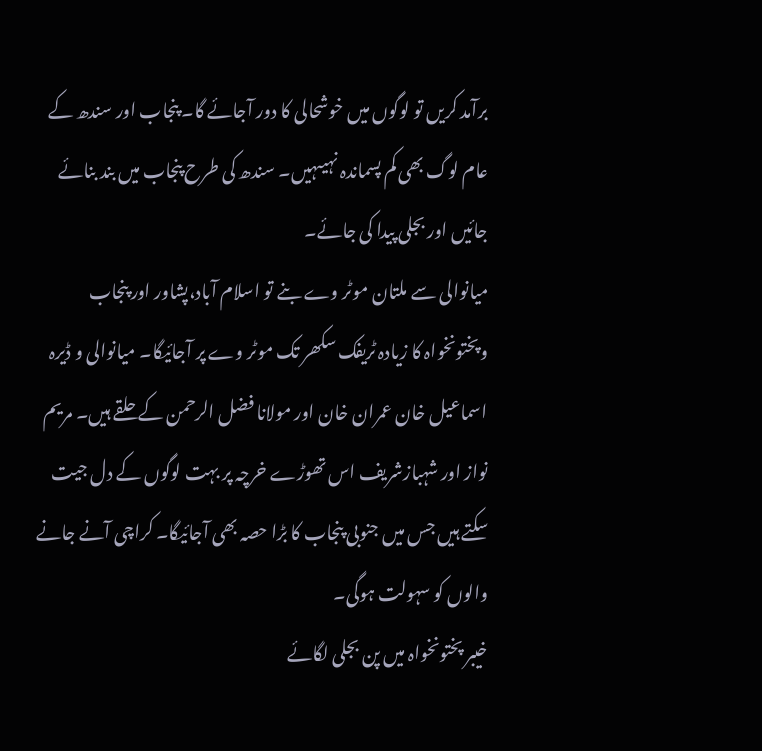برآمد کریں تو لوگوں میں خوشحالی کا دور آجائے گا۔ پنجاب اور سندھ کے عام لوگ بھی کم پسماندہ نہیںہیں۔ سندھ کی طرح پنجاب میں بند بنائے جائیں اور بجلی پیدا کی جائے۔
میانوالی سے ملتان موٹر وے بنے تو اسلام آباد،پشاور اور پنجاب وپختونخواہ کا زیادہ ٹریفک سکھر تک موٹر وے پر آجائیگا۔ میانوالی و ڈیرہ اسماعیل خان عمران خان اور مولانا فضل الرحمن کے حلقے ہیں۔ مریم نواز اور شہبازشریف اس تھوڑے خرچہ پر بہت لوگوں کے دل جیت سکتے ہیں جس میں جنوبی پنجاب کا بڑا حصہ بھی آجائیگا۔ کراچی آنے جانے والوں کو سہولت ہوگی۔
خیبر پختونخواہ میں پن بجلی لگائے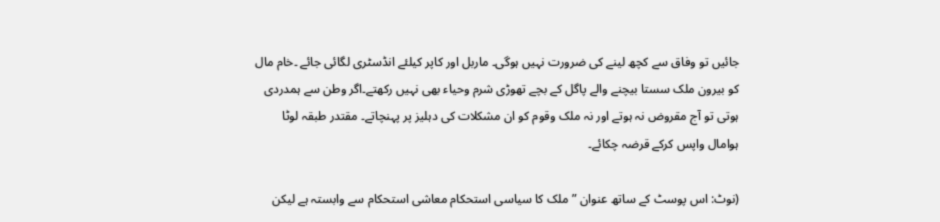جائیں تو وفاق سے کچھ لینے کی ضرورت نہیں ہوگی۔ ماربل اور کاپر کیلئے انڈسٹری لگائی جائے ۔خام مال کو بیرون ملک سستا بیچنے والے پاگل کے بچے تھوڑی شرم وحیاء بھی نہیں رکھتے۔اگر وطن سے ہمدردی ہوتی تو آج مقروض نہ ہوتے اور نہ ملک وقوم کو ان مشکلات کی دہلیز پر پہنچاتے۔ مقتدر طبقہ لوٹا ہوامال واپس کرکے قرضہ چکائے۔

(نوٹ: اس پوسٹ کے ساتھ عنوان ”ملک کا سیاسی استحکام معاشی استحکام سے وابستہ ہے لیکن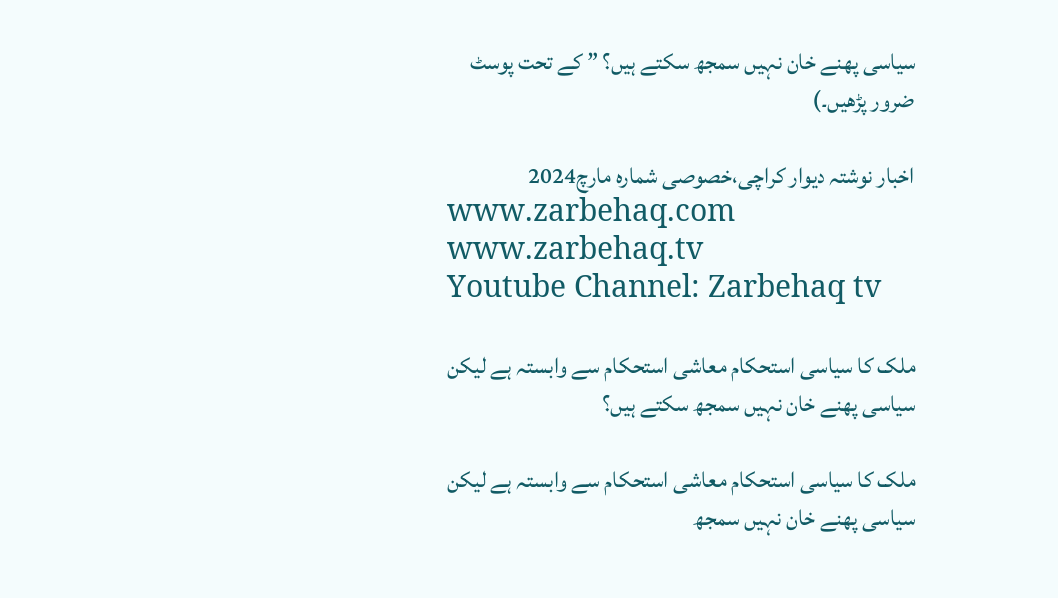سیاسی پھنے خان نہیں سمجھ سکتے ہیں؟ ” کے تحت پوسٹ ضرور پڑھیں۔)

اخبار نوشتہ دیوار کراچی،خصوصی شمارہ مارچ2024
www.zarbehaq.com
www.zarbehaq.tv
Youtube Channel: Zarbehaq tv

ملک کا سیاسی استحکام معاشی استحکام سے وابستہ ہے لیکن سیاسی پھنے خان نہیں سمجھ سکتے ہیں؟

ملک کا سیاسی استحکام معاشی استحکام سے وابستہ ہے لیکن سیاسی پھنے خان نہیں سمجھ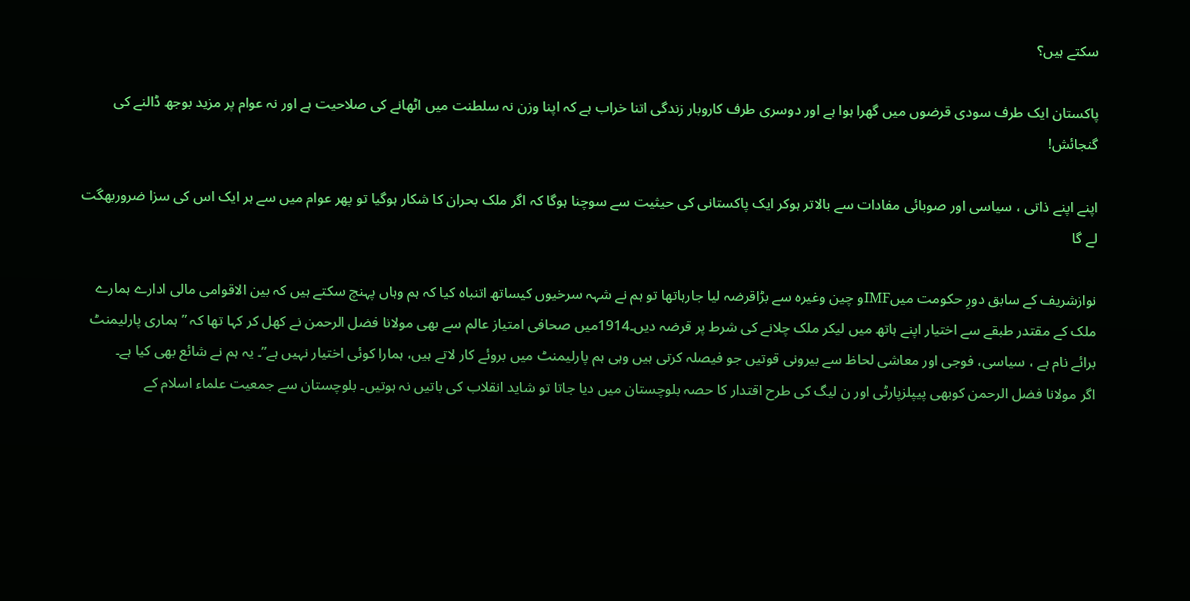سکتے ہیں؟

پاکستان ایک طرف سودی قرضوں میں گھرا ہوا ہے اور دوسری طرف کاروبار زندگی اتنا خراب ہے کہ اپنا وزن نہ سلطنت میں اٹھانے کی صلاحیت ہے اور نہ عوام پر مزید بوجھ ڈالنے کی گنجائش!

اپنے اپنے ذاتی ، سیاسی اور صوبائی مفادات سے بالاتر ہوکر ایک پاکستانی کی حیثیت سے سوچنا ہوگا کہ اگر ملک بحران کا شکار ہوگیا تو پھر عوام میں سے ہر ایک اس کی سزا ضروربھگت لے گا

نوازشریف کے سابق دورِ حکومت میںIMFو چین وغیرہ سے بڑاقرضہ لیا جارہاتھا تو ہم نے شہہ سرخیوں کیساتھ اتنباہ کیا کہ ہم وہاں پہنچ سکتے ہیں کہ بین الاقوامی مالی ادارے ہمارے ملک کے مقتدر طبقے سے اختیار اپنے ہاتھ میں لیکر ملک چلانے کی شرط پر قرضہ دیں۔1914میں صحافی امتیاز عالم سے بھی مولانا فضل الرحمن نے کھل کر کہا تھا کہ ”ہماری پارلیمنٹ برائے نام ہے ، سیاسی، فوجی اور معاشی لحاظ سے بیرونی قوتیں جو فیصلہ کرتی ہیں وہی ہم پارلیمنٹ میں بروئے کار لاتے ہیں، ہمارا کوئی اختیار نہیں ہے”۔ یہ ہم نے شائع بھی کیا ہے۔
اگر مولانا فضل الرحمن کوبھی پیپلزپارٹی اور ن لیگ کی طرح اقتدار کا حصہ بلوچستان میں دیا جاتا تو شاید انقلاب کی باتیں نہ ہوتیں۔ بلوچستان سے جمعیت علماء اسلام کے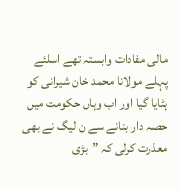مالی مفادات وابستہ تھے اسلئے پہلے مولانا محمد خان شیرانی کو ہٹایا گیا اور اب وہاں حکومت میں حصہ دار بنانے سے ن لیگ نے بھی معذرت کرلی کہ ”بڑی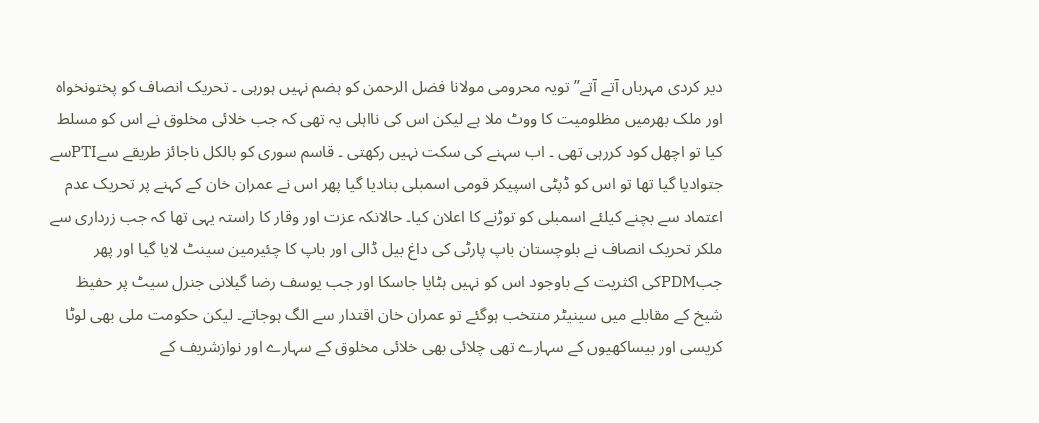دیر کردی مہرباں آتے آتے” تویہ محرومی مولانا فضل الرحمن کو ہضم نہیں ہورہی ۔ تحریک انصاف کو پختونخواہ اور ملک بھرمیں مظلومیت کا ووٹ ملا ہے لیکن اس کی نااہلی یہ تھی کہ جب خلائی مخلوق نے اس کو مسلط کیا تو اچھل کود کررہی تھی ۔ اب سہنے کی سکت نہیں رکھتی ۔ قاسم سوری کو بالکل ناجائز طریقے سےPTIسے جتوادیا گیا تھا تو اس کو ڈپٹی اسپیکر قومی اسمبلی بنادیا گیا پھر اس نے عمران خان کے کہنے پر تحریک عدم اعتماد سے بچنے کیلئے اسمبلی کو توڑنے کا اعلان کیا۔ حالانکہ عزت اور وقار کا راستہ یہی تھا کہ جب زرداری سے ملکر تحریک انصاف نے بلوچستان باپ پارٹی کی داغ بیل ڈالی اور باپ کا چئیرمین سینٹ لایا گیا اور پھر جبPDMکی اکثریت کے باوجود اس کو نہیں ہٹایا جاسکا اور جب یوسف رضا گیلانی جنرل سیٹ پر حفیظ شیخ کے مقابلے میں سینیٹر منتخب ہوگئے تو عمران خان اقتدار سے الگ ہوجاتے۔ لیکن حکومت ملی بھی لوٹا کریسی اور بیساکھیوں کے سہارے تھی چلائی بھی خلائی مخلوق کے سہارے اور نوازشریف کے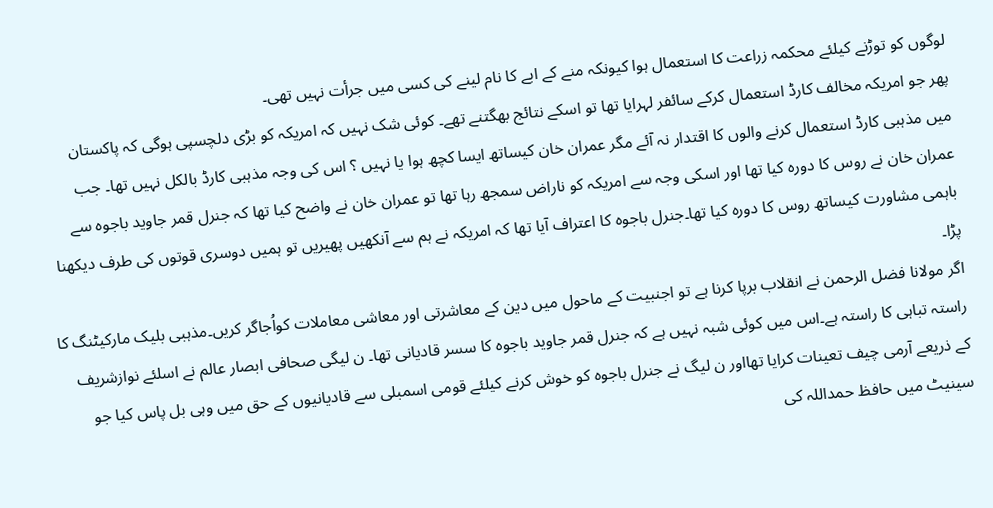لوگوں کو توڑنے کیلئے محکمہ زراعت کا استعمال ہوا کیونکہ منے کے ابے کا نام لینے کی کسی میں جرأت نہیں تھی۔
پھر جو امریکہ مخالف کارڈ استعمال کرکے سائفر لہرایا تھا تو اسکے نتائج بھگتنے تھے۔ کوئی شک نہیں کہ امریکہ کو بڑی دلچسپی ہوگی کہ پاکستان میں مذہبی کارڈ استعمال کرنے والوں کا اقتدار نہ آئے مگر عمران خان کیساتھ ایسا کچھ ہوا یا نہیں ؟ اس کی وجہ مذہبی کارڈ بالکل نہیں تھا۔ جب عمران خان نے روس کا دورہ کیا تھا اور اسکی وجہ سے امریکہ کو ناراض سمجھ رہا تھا تو عمران خان نے واضح کیا تھا کہ جنرل قمر جاوید باجوہ سے باہمی مشاورت کیساتھ روس کا دورہ کیا تھا۔جنرل باجوہ کا اعتراف آیا تھا کہ امریکہ نے ہم سے آنکھیں پھیریں تو ہمیں دوسری قوتوں کی طرف دیکھنا پڑا۔
اگر مولانا فضل الرحمن نے انقلاب برپا کرنا ہے تو اجنبیت کے ماحول میں دین کے معاشرتی اور معاشی معاملات کواُجاگر کریں۔مذہبی بلیک مارکیٹنگ کا راستہ تباہی کا راستہ ہے۔اس میں کوئی شبہ نہیں ہے کہ جنرل قمر جاوید باجوہ کا سسر قادیانی تھا۔ ن لیگی صحافی ابصار عالم نے اسلئے نوازشریف کے ذریعے آرمی چیف تعینات کرایا تھااور ن لیگ نے جنرل باجوہ کو خوش کرنے کیلئے قومی اسمبلی سے قادیانیوں کے حق میں وہی بل پاس کیا جو سینیٹ میں حافظ حمداللہ کی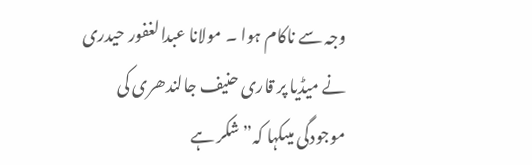وجہ سے ناکام ہوا ۔ مولانا عبدالغفور حیدری نے میڈیا پر قاری حنیف جالندھری کی موجودگی میںکہا کہ” شکر ہے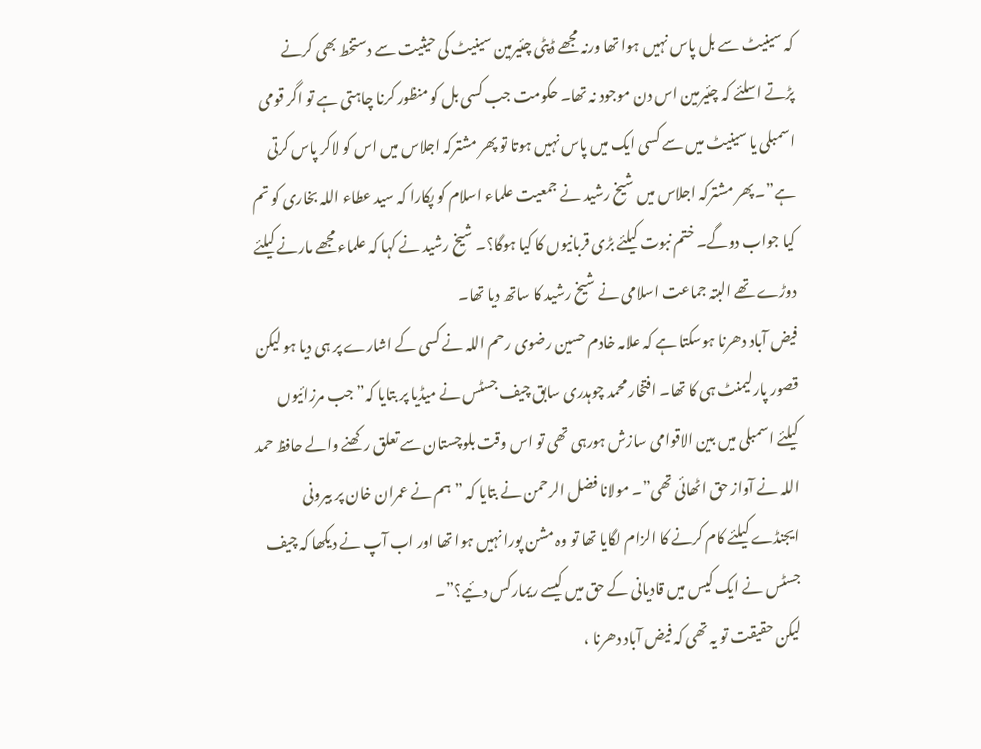کہ سینیٹ سے بل پاس نہیں ہوا تھا ورنہ مجھے ڈپٹی چئیرمین سینیٹ کی حیثیت سے دستخط بھی کرنے پڑتے اسلئے کہ چئیرمین اس دن موجود نہ تھا۔ حکومت جب کسی بل کو منظور کرنا چاہتی ہے تو اگر قومی اسمبلی یا سینیٹ میں سے کسی ایک میں پاس نہیں ہوتا تو پھر مشترکہ اجلاس میں اس کو لاکر پاس کرتی ہے”۔ پھر مشترکہ اجلاس میں شیخ رشید نے جمعیت علماء اسلام کو پکارا کہ سید عطاء اللہ بخاری کو تم کیا جواب دوگے۔ ختم نبوت کیلئے بڑی قربانیوں کا کیا ہوگا؟۔ شیخ رشید نے کہا کہ علماء مجھے مارنے کیلئے دوڑے تھے البتہ جماعت اسلامی نے شیخ رشید کا ساتھ دیا تھا۔
فیض آباد دھرنا ہوسکتا ہے کہ علامہ خادم حسین رضوی رحم اللہ نے کسی کے اشارے پر ہی دیا ہو لیکن قصور پارلیمنٹ ہی کا تھا۔ افتخار محمد چوہدری سابق چیف جسٹس نے میڈیا پر بتایا کہ” جب مرزائیوں کیلئے اسمبلی میں بین الاقوامی سازش ہورہی تھی تو اس وقت بلوچستان سے تعلق رکھنے والے حافظ حمد اللہ نے آواز حق اٹھائی تھی”۔ مولانا فضل الرحمن نے بتایا کہ ” ہم نے عمران خان پر بیرونی ایجنڈے کیلئے کام کرنے کا الزام لگایا تھا تو وہ مشن پورا نہیں ہوا تھا اور اب آپ نے دیکھا کہ چیف جسٹس نے ایک کیس میں قادیانی کے حق میں کیسے ریمارکس دئیے؟”۔
لیکن حقیقت تو یہ تھی کہ فیض آباد دھرنا ،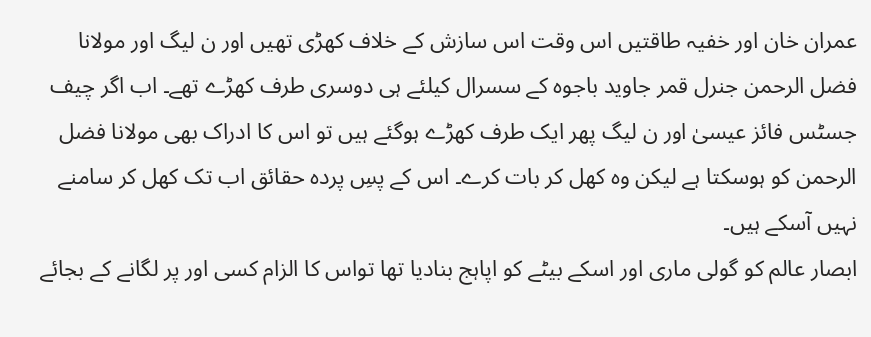عمران خان اور خفیہ طاقتیں اس وقت اس سازش کے خلاف کھڑی تھیں اور ن لیگ اور مولانا فضل الرحمن جنرل قمر جاوید باجوہ کے سسرال کیلئے ہی دوسری طرف کھڑے تھے۔ اب اگر چیف جسٹس فائز عیسیٰ اور ن لیگ پھر ایک طرف کھڑے ہوگئے ہیں تو اس کا ادراک بھی مولانا فضل الرحمن کو ہوسکتا ہے لیکن وہ کھل کر بات کرے۔ اس کے پسِ پردہ حقائق اب تک کھل کر سامنے نہیں آسکے ہیں۔
ابصار عالم کو گولی ماری اور اسکے بیٹے کو اپاہج بنادیا تھا تواس کا الزام کسی اور پر لگانے کے بجائے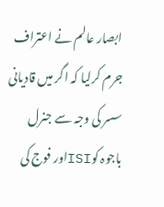ابصار عالم نے اعتراف جرم کرلیا کہ اگر میں قادیانی سسر کی وجہ سے جنرل باجوہ کوISIاور فوج کی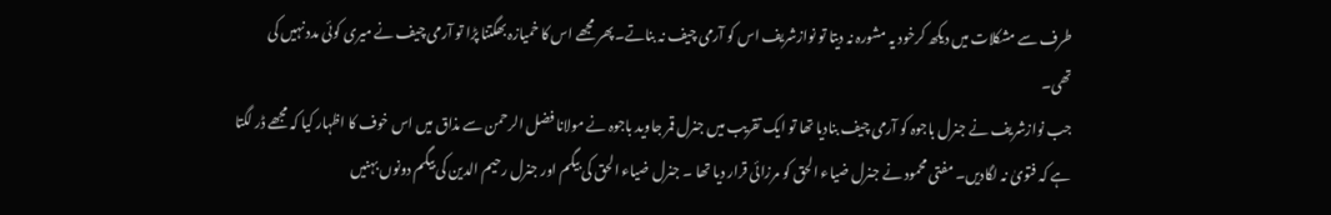طرف سے مشکلات میں دیکھ کرخود یہ مشورہ نہ دیتا تو نوازشریف اس کو آرمی چیف نہ بناتے۔ پھر مجھے اس کا خمیازہ بھگتنا پڑا تو آرمی چیف نے میری کوئی مدد نہیں کی تھی۔
جب نوازشریف نے جنرل باجوہ کو آرمی چیف بنادیا تھا تو ایک تقریب میں جنرل قمر جاوید باجوہ نے مولانا فضل الرحمن سے مذاق میں اس خوف کا اظہار کیا کہ مجھے ڈر لگتا ہے کہ فتویٰ نہ لگادیں۔ مفتی محمود نے جنرل ضیاء الحق کو مرزائی قرار دیا تھا ۔ جنرل ضیاء الحق کی بیگم اور جنرل رحیم الدین کی بیگم دونوں بہنیں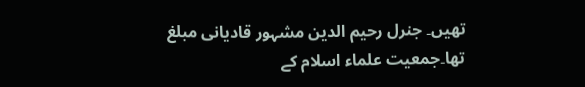تھیں۔ جنرل رحیم الدین مشہور قادیانی مبلغ تھا۔جمعیت علماء اسلام کے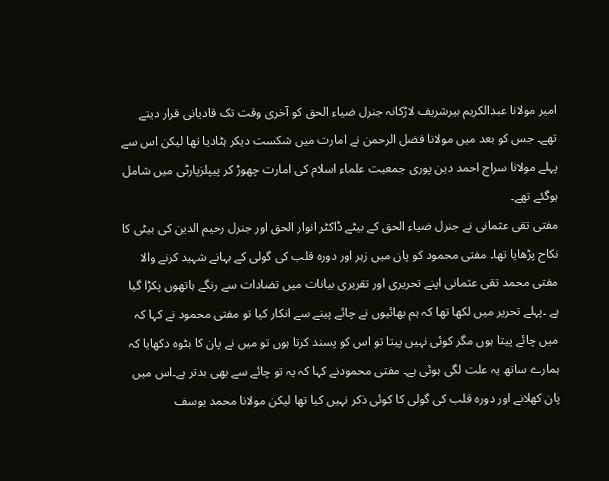امیر مولانا عبدالکریم بیرشریف لاڑکانہ جنرل ضیاء الحق کو آخری وقت تک قادیانی قرار دیتے تھے۔ جس کو بعد میں مولانا فضل الرحمن نے امارت میں شکست دیکر ہٹادیا تھا لیکن اس سے پہلے مولانا سراج احمد دین پوری جمعیت علماء اسلام کی امارت چھوڑ کر پیپلزپارٹی میں شامل ہوگئے تھے۔
مفتی تقی عثمانی نے جنرل ضیاء الحق کے بیٹے ڈاکٹر انوار الحق اور جنرل رحیم الدین کی بیٹی کا نکاح پڑھایا تھا۔ مفتی محمود کو پان میں زہر اور دورہ قلب کی گولی کے بہانے شہید کرنے والا مفتی محمد تقی عثمانی اپنے تحریری اور تقریری بیانات میں تضادات سے رنگے ہاتھوں پکڑا گیا ہے ۔پہلے تحریر میں لکھا تھا کہ ہم بھائیوں نے چائے پینے سے انکار کیا تو مفتی محمود نے کہا کہ میں چائے پیتا ہوں مگر کوئی نہیں پیتا تو اس کو پسند کرتا ہوں تو میں نے پان کا بٹوہ دکھایا کہ ہمارے ساتھ یہ علت لگی ہوئی ہے۔ مفتی محمودنے کہا کہ یہ تو چائے سے بھی بدتر ہے۔اس میں پان کھلانے اور دورہ قلب کی گولی کا کوئی ذکر نہیں کیا تھا لیکن مولانا محمد یوسف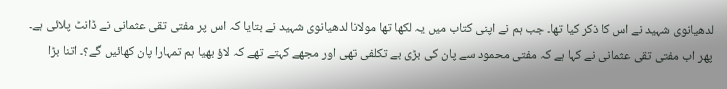لدھیانوی شہید نے اس کا ذکر کیا تھا۔ جب ہم نے اپنی کتاب میں یہ لکھا تھا مولانا لدھیانوی شہید نے بتایا کہ اس پر مفتی تقی عثمانی نے ڈانٹ پلائی ہے۔ پھر اب مفتی تقی عثمانی نے کہا ہے کہ مفتی محمود سے پان کی بڑی بے تکلفی تھی اور مجھے کہتے تھے کہ لاؤ بھیا ہم تمہارا پان کھائیں گے؟۔ اتنا بڑا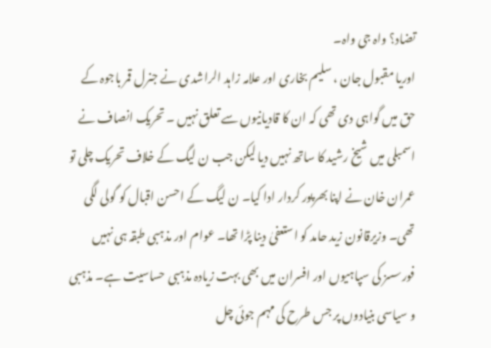تضاد؟ واہ جی واہ۔
اوریا مقبول جان ، سلیم بخاری اور علامہ زاہد الراشدی نے جنرل قمر باجوہ کے حق میں گواہی دی تھی کہ ان کا قادیانیوں سے تعلق نہیں ۔ تحریک انصاف نے اسمبلی میں شیخ رشید کا ساتھ نہیں دیا لیکن جب ن لیگ کے خلاف تحریک چلی تو عمران خان نے اپنا بھرپور کردار ادا کیا۔ ن لیگ کے احسن اقبال کو گولی لگی تھی۔ وزیرقانون زید حامد کو استعفیٰ دینا پڑا تھا۔ عوام اور مذہبی طبقہ ہی نہیں فورسسز کی سپاہیوں اور افسران میں بھی بہت زیادہ مذہبی حساسیت ہے۔ مذہبی و سیاسی بنیادوں پر جس طرح کی مہم جوئی چل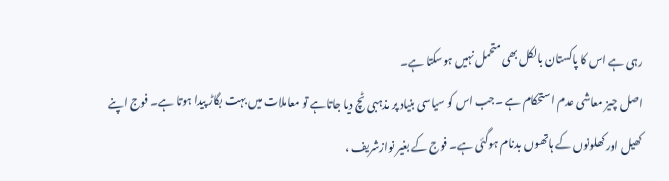رہی ہے اس کا پاکستان بالکل بھی متحمل نہیں ہوسکتا ہے۔
اصل چیز معاشی عدم استحکام ہے ۔جب اس کو سیاسی بنیاد پر مذہبی ٹچ دیا جاتاہے تو معاملات میں بہت بگاڑ پیدا ہوتا ہے۔ فوج اپنے کھیل اور کھلونوں کے ہاتھوں بدنام ہوگئی ہے۔ فوج کے بغیر نوازشریف ،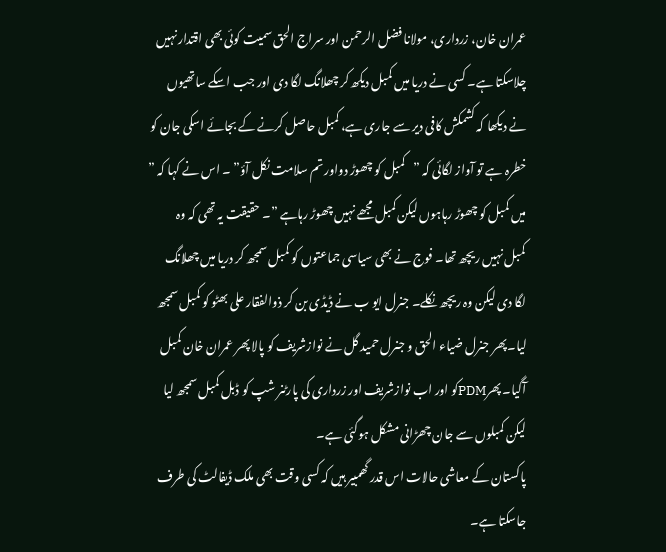عمران خان، زرداری، مولانا فضل الرحمن اور سراج الحق سمیت کوئی بھی اقتدار نہیں چلاسکتا ہے۔ کسی نے دریا میں کمبل دیکھ کر چھلانگ لگا دی اور جب اسکے ساتھیوں نے دیکھا کہ کشمکش کافی دیر سے جاری ہے، کمبل حاصل کرنے کے بجائے اسکی جان کو خطرہ ہے تو آواز لگائی کہ ”کمبل کو چھوڑ دواور تم سلامت نکل آؤ” ۔ اس نے کہا کہ ” میں کمبل کو چھوڑ رہاہوں لیکن کمبل مجھے نہیں چھوڑ رہاہے ”۔ حقیقت یہ تھی کہ وہ کمبل نہیں ریچھ تھا۔ فوج نے بھی سیاسی جماعتوں کو کمبل سمجھ کر دریا میں چھلانگ لگا دی لیکن وہ ریچھ نکلے۔ جنرل ایو ب نے ڈیڈی بن کر ذوالفقار علی بھٹو کو کمبل سمجھ لیا۔پھر جنرل ضیاء الحق و جنرل حمید گل نے نوازشریف کو پالا پھر عمران خان کمبل آگیا۔ پھرPDMکو اور اب نوازشریف اور زرداری کی پارٹنر شپ کو ڈبل کمبل سمجھ لیا لیکن کمبلوں سے جان چھڑانی مشکل ہوگئی ہے۔
پاکستان کے معاشی حالات اس قدر گھمبیر ہیں کہ کسی وقت بھی ملک ڈیفالٹ کی طرف جاسکتا ہے۔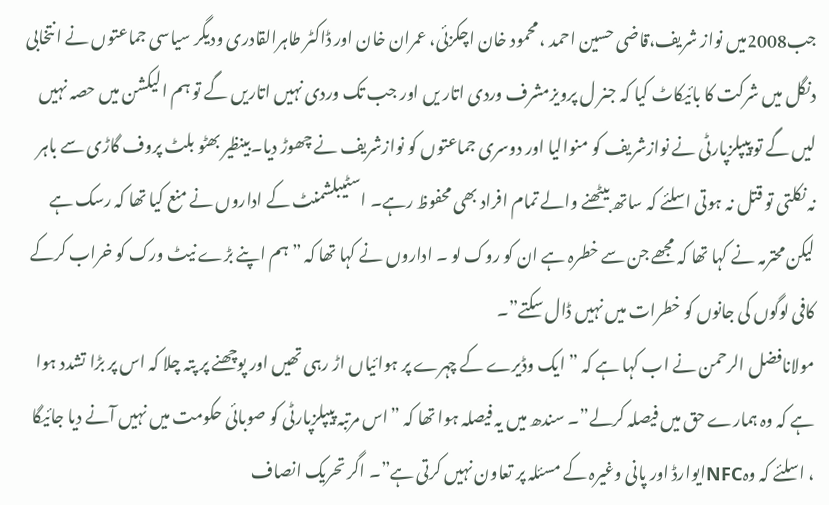جب2008میں نواز شریف،قاضی حسین احمد ، محمود خان اچکزئی، عمران خان اور ڈاکٹر طاہرالقادری ودیگر سیاسی جماعتوں نے انتخابی دنگل میں شرکت کا بائیکاٹ کیا کہ جنر ل پرویزمشرف وردی اتار یں اور جب تک وردی نہیں اتاریں گے تو ہم الیکشن میں حصہ نہیں لیں گے تو پیپلزپارٹی نے نوازشریف کو منوالیا اور دوسری جماعتوں کو نوازشریف نے چھوڑ دیا۔بینظیر بھٹو بلٹ پروف گاڑی سے باہر نہ نکلتی تو قتل نہ ہوتی اسلئے کہ ساتھ بیٹھنے والے تمام افراد بھی محفوظ رہے۔ اسٹیبلشمنٹ کے اداروں نے منع کیا تھا کہ رسک ہے لیکن محترمہ نے کہا تھا کہ مجھے جن سے خطرہ ہے ان کو روک لو ۔ اداروں نے کہا تھا کہ ”ہم اپنے بڑے نیٹ ورک کو خراب کرکے کافی لوگوں کی جانوں کو خطرات میں نہیں ڈال سکتے”۔
مولانافضل الرحمن نے اب کہا ہے کہ ” ایک وڈیرے کے چہرے پر ہوائیاں اڑ رہی تھیں اور پوچھنے پر پتہ چلا کہ اس پر بڑا تشدد ہوا ہے کہ وہ ہمارے حق میں فیصلہ کرلے”۔ سندھ میں یہ فیصلہ ہوا تھا کہ ”اس مرتبہ پیپلزپارٹی کو صوبائی حکومت میں نہیں آنے دیا جائیگا ، اسلئے کہ وہNFCایوارڈ اور پانی وغیرہ کے مسئلہ پر تعاون نہیں کرتی ہے”۔ اگر تحریک انصاف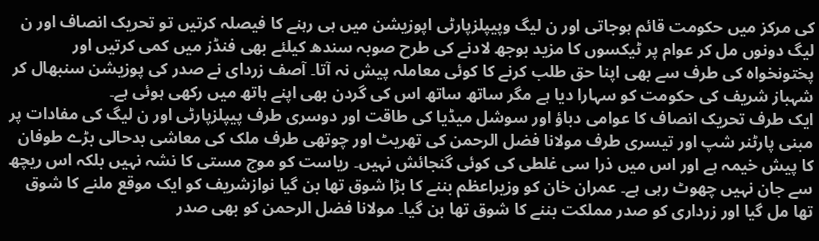کی مرکز میں حکومت قائم ہوجاتی اور ن لیگ وپیپلزپارٹی اپوزیشن میں ہی رہنے کا فیصلہ کرتیں تو تحریک انصاف اور ن لیگ دونوں مل کر عوام پر ٹیکسوں کا مزید بوجھ لادنے کی طرح صوبہ سندھ کیلئے بھی فنڈز میں کمی کرتیں اور پختونخواہ کی طرف سے بھی اپنا حق طلب کرنے کا کوئی معاملہ پیش نہ آتا۔ آصف زردای نے صدر کی پوزیشن سنبھال کر شہباز شریف کی حکومت کو سہارا دیا ہے مگر ساتھ ساتھ اس کی گردن بھی اپنے ہاتھ میں رکھی ہوئی ہے۔
ایک طرف تحریک انصاف کا عوامی دباؤ اور سوشل میڈیا کی طاقت اور دوسری طرف پیپلزپارٹی اور ن لیگ کی مفادات پر مبنی پارٹنر شپ اور تیسری طرف مولانا فضل الرحمن کی تھریٹ اور چوتھی طرف ملک کی معاشی بدحالی بڑے طوفان کا پیش خیمہ ہے اور اس میں ذرا سی غلطی کی کوئی گنجائش نہیں۔ ریاست کو موج مستی کا نشہ نہیں بلکہ اس ریچھ سے جان نہیں چھوٹ رہی ہے۔ عمران خان کو وزیراعظم بننے کا بڑا شوق تھا بن گیا نوازشریف کو ایک موقع ملنے کا شوق تھا مل گیا اور زرداری کو صدر مملکت بننے کا شوق تھا بن گیا۔ مولانا فضل الرحمن کو بھی صدر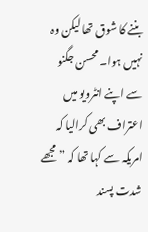بننے کا شوق تھا لیکن وہ نہیں ہوا۔ محسن جگنو سے اپنے انٹرویو میں اعتراف بھی کرالیا کہ امریکہ سے کہا تھا کہ ” مجھے شدت پسند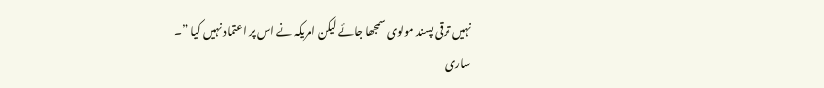نہیں ترقی پسند مولوی سمجھا جائے لیکن امریکہ نے اس پر اعتماد نہیں کیا ”۔
ساری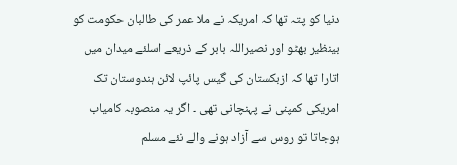دنیا کو پتہ تھا کہ امریکہ نے ملا عمر کی طالبان حکومت کو بینظیر بھٹو اور نصیراللہ بابر کے ذریعے اسلئے میدان میں اتارا تھا کہ ازبکستان کی گیس پائپ لائن ہندوستان تک امریکی کمپنی نے پہنچانی تھی ۔ اگر یہ منصوبہ کامیاب ہوجاتا تو روس سے آزاد ہونے والے نئے مسلم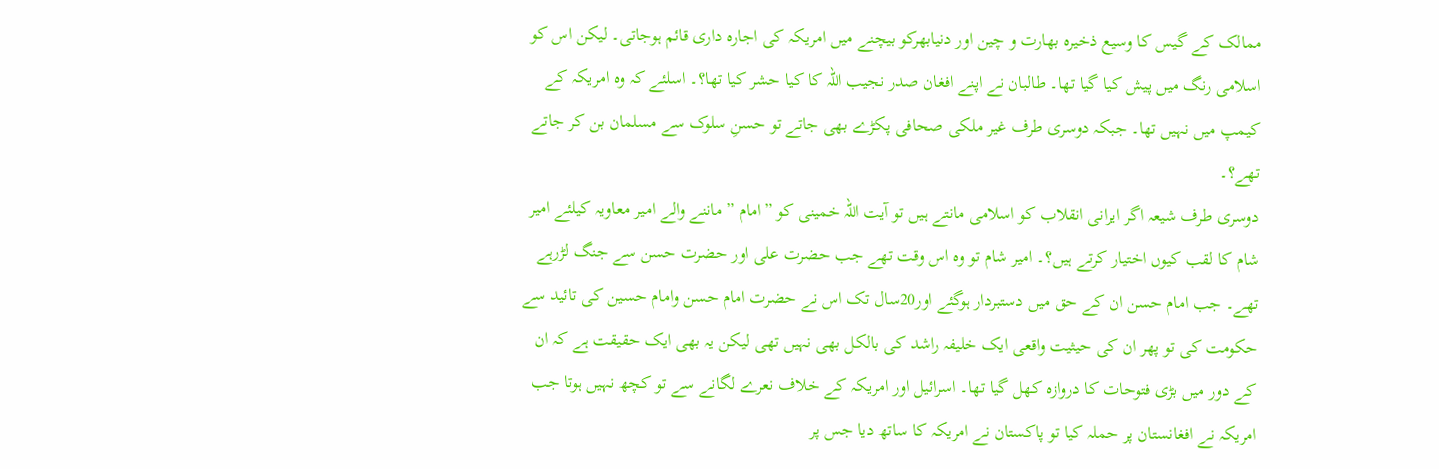ممالک کے گیس کا وسیع ذخیرہ بھارت و چین اور دنیابھرکو بیچنے میں امریکہ کی اجارہ داری قائم ہوجاتی۔ لیکن اس کو اسلامی رنگ میں پیش کیا گیا تھا۔ طالبان نے اپنے افغان صدر نجیب اللہ کا کیا حشر کیا تھا؟۔ اسلئے کہ وہ امریکہ کے کیمپ میں نہیں تھا۔ جبکہ دوسری طرف غیر ملکی صحافی پکڑے بھی جاتے تو حسنِ سلوک سے مسلمان بن کر جاتے تھے؟۔
دوسری طرف شیعہ اگر ایرانی انقلاب کو اسلامی مانتے ہیں تو آیت اللہ خمینی کو ”امام ” ماننے والے امیر معاویہ کیلئے امیر شام کا لقب کیوں اختیار کرتے ہیں؟۔ امیر شام تو وہ اس وقت تھے جب حضرت علی اور حضرت حسن سے جنگ لڑرہے تھے۔ جب امام حسن ان کے حق میں دستبردار ہوگئے اور20سال تک اس نے حضرت امام حسن وامام حسین کی تائید سے حکومت کی تو پھر ان کی حیثیت واقعی ایک خلیفہ راشد کی بالکل بھی نہیں تھی لیکن یہ بھی ایک حقیقت ہے کہ ان کے دور میں بڑی فتوحات کا دروازہ کھل گیا تھا۔ اسرائیل اور امریکہ کے خلاف نعرے لگانے سے تو کچھ نہیں ہوتا جب امریکہ نے افغانستان پر حملہ کیا تو پاکستان نے امریکہ کا ساتھ دیا جس پر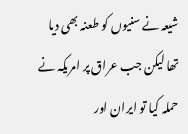شیعہ نے سنیوں کو طعنہ بھی دیا تھا لیکن جب عراق پر امریکہ نے حملہ کیا تو ایران اور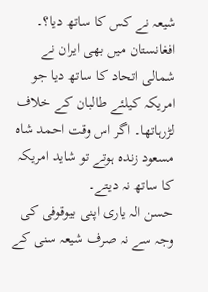شیعہ نے کس کا ساتھ دیا؟۔ افغانستان میں بھی ایران نے شمالی اتحاد کا ساتھ دیا جو امریکہ کیلئے طالبان کے خلاف لڑرہاتھا۔ اگر اس وقت احمد شاہ مسعود زندہ ہوتے تو شاید امریکہ کا ساتھ نہ دیتے۔
حسن الہ یاری اپنی بیوقوفی کی وجہ سے نہ صرف شیعہ سنی کے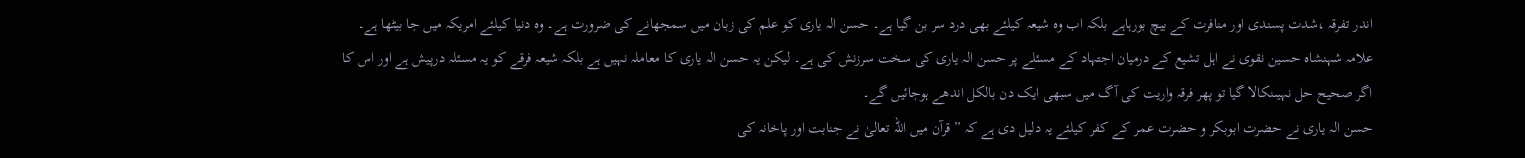اندر تفرقہ ،شدت پسندی اور منافرت کے بیچ بورہاہے بلکہ اب وہ شیعہ کیلئے بھی درد سر بن گیا ہے۔ حسن الہ یاری کو علم کی زبان میں سمجھانے کی ضرورت ہے۔ وہ دنیا کیلئے امریکہ میں جا بیٹھا ہے۔ علامہ شہنشاہ حسین نقوی نے اہل تشیع کے درمیان اجتہاد کے مسئلے پر حسن الہ یاری کی سخت سرزنش کی ہے۔ لیکن یہ حسن الہ یاری کا معاملہ نہیں ہے بلکہ شیعہ فرقے کو یہ مسئلہ درپیش ہے اور اس کا اگر صحیح حل نہیںنکالا گیا تو پھر فرقہ واریت کی آگ میں سبھی ایک دن بالکل اندھے ہوجائیں گے۔
حسن الہ یاری نے حضرت ابوبکر و حضرت عمر کے کفر کیلئے یہ دلیل دی ہے کہ ” قرآن میں اللہ تعالیٰ نے جنابت اور پاخانہ کی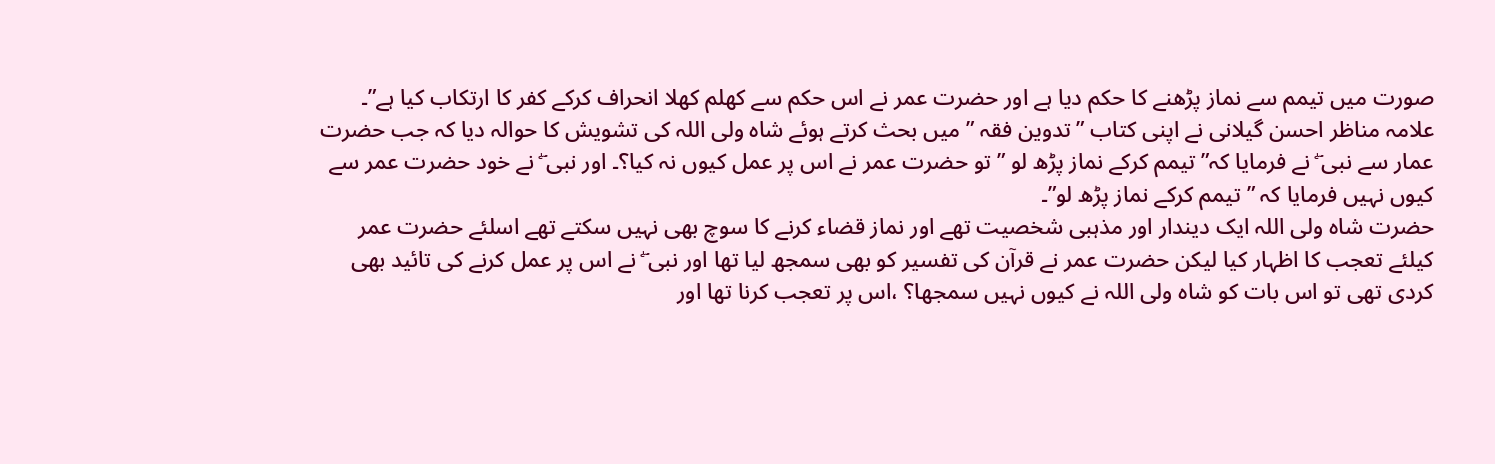صورت میں تیمم سے نماز پڑھنے کا حکم دیا ہے اور حضرت عمر نے اس حکم سے کھلم کھلا انحراف کرکے کفر کا ارتکاب کیا ہے”۔
علامہ مناظر احسن گیلانی نے اپنی کتاب ” تدوین فقہ ” میں بحث کرتے ہوئے شاہ ولی اللہ کی تشویش کا حوالہ دیا کہ جب حضرت عمار سے نبی ۖ نے فرمایا کہ” تیمم کرکے نماز پڑھ لو ” تو حضرت عمر نے اس پر عمل کیوں نہ کیا؟۔ اور نبی ۖ نے خود حضرت عمر سے کیوں نہیں فرمایا کہ ”تیمم کرکے نماز پڑھ لو”۔
حضرت شاہ ولی اللہ ایک دیندار اور مذہبی شخصیت تھے اور نماز قضاء کرنے کا سوچ بھی نہیں سکتے تھے اسلئے حضرت عمر کیلئے تعجب کا اظہار کیا لیکن حضرت عمر نے قرآن کی تفسیر کو بھی سمجھ لیا تھا اور نبی ۖ نے اس پر عمل کرنے کی تائید بھی کردی تھی تو اس بات کو شاہ ولی اللہ نے کیوں نہیں سمجھا؟ ،اس پر تعجب کرنا تھا اور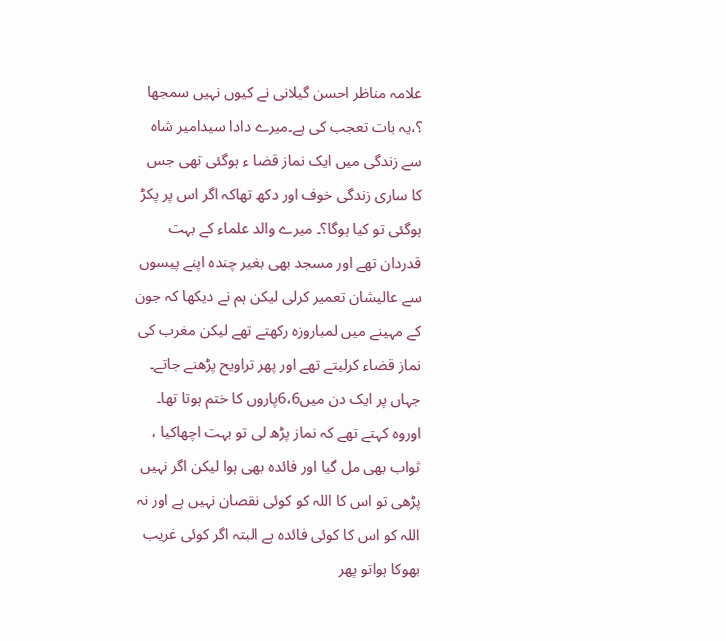علامہ مناظر احسن گیلانی نے کیوں نہیں سمجھا ؟،یہ بات تعجب کی ہے۔میرے دادا سیدامیر شاہ سے زندگی میں ایک نماز قضا ء ہوگئی تھی جس کا ساری زندگی خوف اور دکھ تھاکہ اگر اس پر پکڑ ہوگئی تو کیا ہوگا؟۔ میرے والد علماء کے بہت قدردان تھے اور مسجد بھی بغیر چندہ اپنے پیسوں سے عالیشان تعمیر کرلی لیکن ہم نے دیکھا کہ جون کے مہینے میں لمباروزہ رکھتے تھے لیکن مغرب کی نماز قضاء کرلیتے تھے اور پھر تراویح پڑھنے جاتے۔ جہاں پر ایک دن میں6،6پاروں کا ختم ہوتا تھا۔ اوروہ کہتے تھے کہ نماز پڑھ لی تو بہت اچھاکیا ، ثواب بھی مل گیا اور فائدہ بھی ہوا لیکن اگر نہیں پڑھی تو اس کا اللہ کو کوئی نقصان نہیں ہے اور نہ اللہ کو اس کا کوئی فائدہ ہے البتہ اگر کوئی غریب بھوکا ہواتو پھر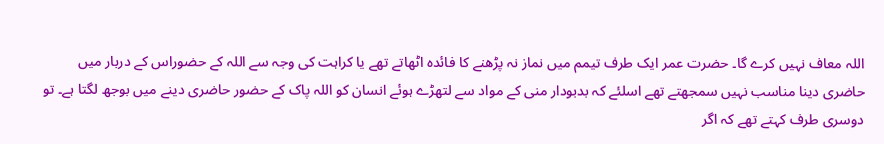اللہ معاف نہیں کرے گا۔ حضرت عمر ایک طرف تیمم میں نماز نہ پڑھنے کا فائدہ اٹھاتے تھے یا کراہت کی وجہ سے اللہ کے حضوراس کے دربار میں حاضری دینا مناسب نہیں سمجھتے تھے اسلئے کہ بدبودار منی کے مواد سے لتھڑے ہوئے انسان کو اللہ پاک کے حضور حاضری دینے میں بوجھ لگتا ہے۔ تو دوسری طرف کہتے تھے کہ اگر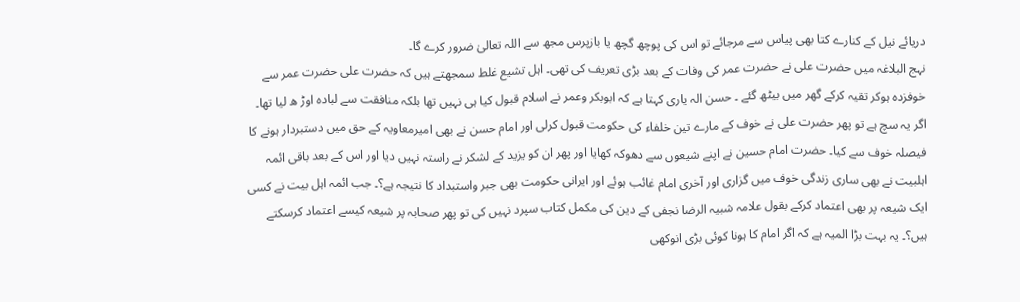دریائے نیل کے کنارے کتا بھی پیاس سے مرجائے تو اس کی پوچھ گچھ یا بازپرس مجھ سے اللہ تعالیٰ ضرور کرے گا۔
نہج البلاغہ میں حضرت علی نے حضرت عمر کی وفات کے بعد بڑی تعریف کی تھی۔ اہل تشیع غلط سمجھتے ہیں کہ حضرت علی حضرت عمر سے خوفزدہ ہوکر تقیہ کرکے گھر میں بیٹھ گئے ۔ حسن الہ یاری کہتا ہے کہ ابوبکر وعمر نے اسلام قبول کیا ہی نہیں تھا بلکہ منافقت سے لبادہ اوڑ ھ لیا تھا۔ اگر یہ سچ ہے تو پھر حضرت علی نے خوف کے مارے تین خلفاء کی حکومت قبول کرلی اور امام حسن نے بھی امیرمعاویہ کے حق میں دستبردار ہونے کا فیصلہ خوف سے کیا۔ حضرت امام حسین نے اپنے شیعوں سے دھوکہ کھایا اور پھر ان کو یزید کے لشکر نے راستہ نہیں دیا اور اس کے بعد باقی ائمہ اہلبیت نے بھی ساری زندگی خوف میں گزاری اور آخری امام غائب ہوئے اور ایرانی حکومت بھی جبر واستبداد کا نتیجہ ہے؟۔ جب ائمہ اہل بیت نے کسی ایک شیعہ پر بھی اعتماد کرکے بقول علامہ شبیہ الرضا نجفی کے دین کی مکمل کتاب سپرد نہیں کی تو پھر صحابہ پر شیعہ کیسے اعتماد کرسکتے ہیں؟۔ یہ بہت بڑا المیہ ہے کہ اگر امام کا ہونا کوئی بڑی انوکھی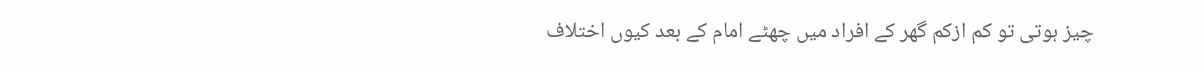چیز ہوتی تو کم ازکم گھر کے افراد میں چھٹے امام کے بعد کیوں اختلاف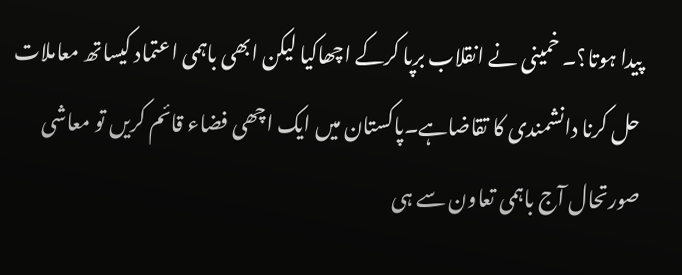پیدا ہوتا؟۔ خمینی نے انقلاب برپا کرکے اچھاکیا لیکن ابھی باہمی اعتماد کیساتھ معاملات حل کرنا دانشمندی کا تقاضاہے۔پاکستان میں ایک اچھی فضاء قائم کریں تو معاشی صورتحال آج باہمی تعاون سے ہی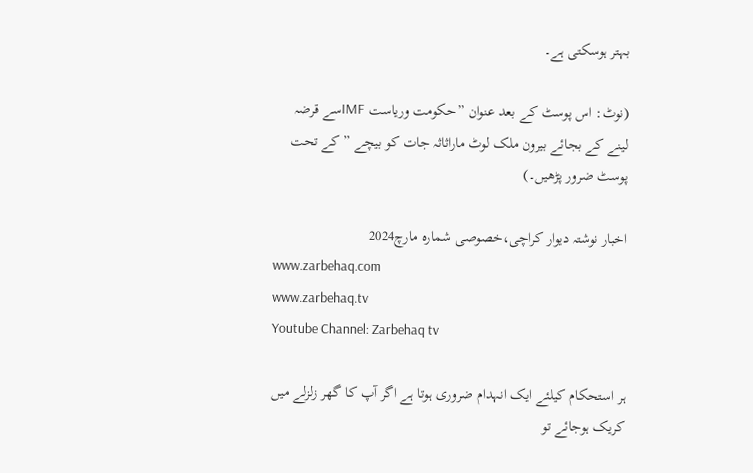بہتر ہوسکتی ہے۔

(نوٹ: اس پوسٹ کے بعد عنوان ”حکومت وریاست IMFسے قرضہ لینے کے بجائے بیرون ملک لوٹ ماراثاثہ جات کو بیچے ” کے تحت پوسٹ ضرور پڑھیں۔)

اخبار نوشتہ دیوار کراچی،خصوصی شمارہ مارچ2024
www.zarbehaq.com
www.zarbehaq.tv
Youtube Channel: Zarbehaq tv

ہر استحکام کیلئے ایک انہدام ضروری ہوتا ہے اگر آپ کا گھر زلزلے میں کریک ہوجائے تو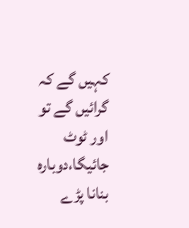کہیں گے کہ گرائیں گے تو اور ٹوٹ جائیگا،دوبارہ بنانا پڑے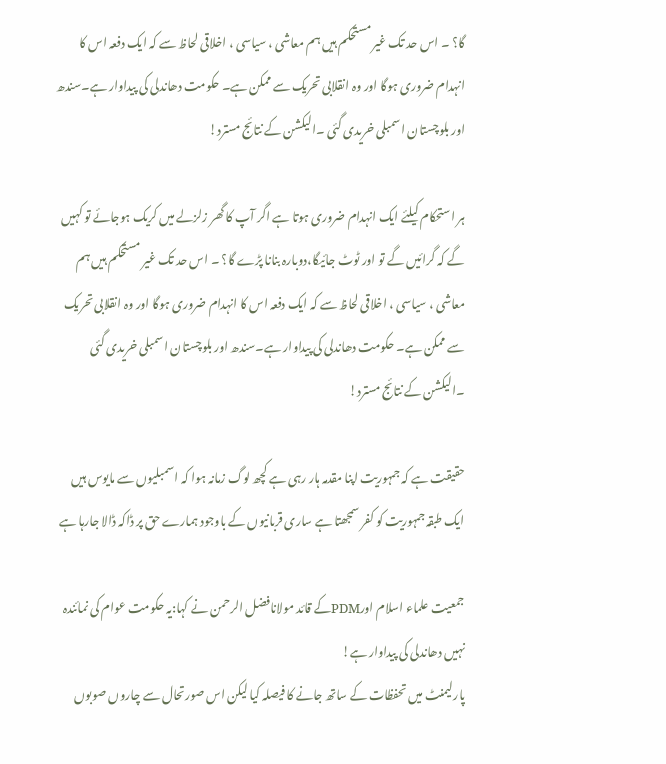گا؟ ۔ اس حد تک غیر مستحکم ہیں ہم معاشی ، سیاسی ، اخلاقی لحاظ سے کہ ایک دفعہ اس کا انہدام ضروری ہوگا اور وہ انقلابی تحریک سے ممکن ہے۔ حکومت دھاندلی کی پیداوار ہے۔سندھ اور بلوچستان اسمبلی خریدی گئی ۔الیکشن کے نتائج مسترد!

ہر استحکام کیلئے ایک انہدام ضروری ہوتا ہے اگر آپ کا گھر زلزلے میں کریک ہوجائے تو کہیں گے کہ گرائیں گے تو اور ٹوٹ جائیگا،دوبارہ بنانا پڑے گا؟ ۔ اس حد تک غیر مستحکم ہیں ہم معاشی ، سیاسی ، اخلاقی لحاظ سے کہ ایک دفعہ اس کا انہدام ضروری ہوگا اور وہ انقلابی تحریک سے ممکن ہے۔ حکومت دھاندلی کی پیداوار ہے۔سندھ اور بلوچستان اسمبلی خریدی گئی ۔الیکشن کے نتائج مسترد!

حقیقت ہے کہ جمہوریت اپنا مقدمہ ہار رہی ہے کچھ لوگ زمانہ ہوا کہ اسمبلیوں سے مایوس ہیں ایک طبقہ جمہوریت کو کفر سمجھتا ہے ساری قربانیوں کے باوجود ہمارے حق پر ڈاکہ ڈالا جارہا ہے

جمعیت علماء اسلام اورPDMکے قائد مولانافضل الرحمن نے کہا:یہ حکومت عوام کی نمائندہ نہیں دھاندلی کی پیداوار ہے!
پارلیمنٹ میں تحفظات کے ساتھ جانے کا فیصلہ کیا لیکن اس صورتحال سے چاروں صوبوں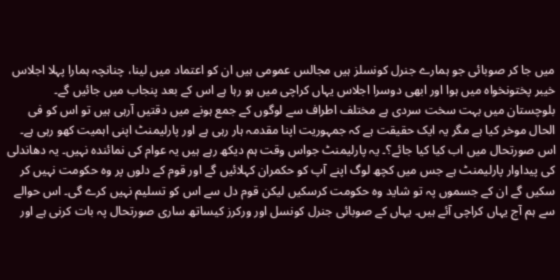میں جا کر صوبائی جو ہمارے جنرل کونسلز ہیں مجالس عمومی ہیں ان کو اعتماد میں لینا، چنانچہ ہمارا پہلا اجلاس خیبر پختونخواہ میں ہوا اور ابھی دوسرا اجلاس یہاں کراچی میں ہو رہا ہے اس کے بعد پنجاب میں جائیں گے۔ بلوچستان میں بہت سخت سردی ہے مختلف اطراف سے لوگوں کے جمع ہونے میں دقتیں آرہی ہیں تو اس کو فی الحال موخر کیا ہے مگر یہ ایک حقیقت ہے کہ جمہوریت اپنا مقدمہ ہار رہی ہے اور پارلیمنٹ اپنی اہمیت کھو رہی ہے۔ اس صورتحال میں اب کیا کیا جائے؟۔ یہ پارلیمنٹ جواس وقت ہم دیکھ رہے ہیں یہ عوام کی نمائندہ نہیں۔ یہ دھاندلی کی پیداوار پارلیمنٹ ہے جس میں کچھ لوگ اپنے آپ کو حکمران کہلائیں گے اور قوم کے دلوں پر وہ حکومت نہیں کر سکیں گے ان کے جسموں پہ تو شاید وہ حکومت کرسکیں لیکن قوم دل سے اس کو تسلیم نہیں کرے گی۔ اس حوالے سے ہم آج یہاں کراچی آئے ہیں۔ یہاں کے صوبائی جنرل کونسل اور ورکرز کیساتھ ساری صورتحال پہ بات کرنی ہے اور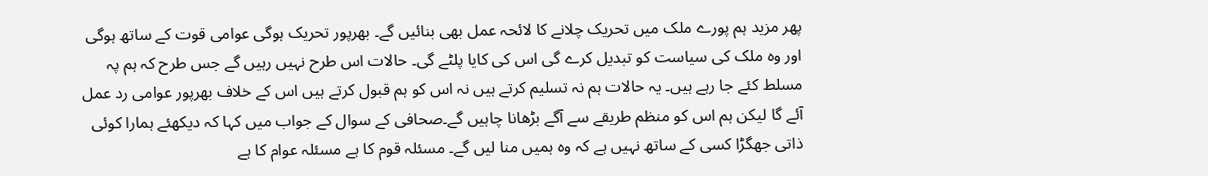پھر مزید ہم پورے ملک میں تحریک چلانے کا لائحہ عمل بھی بنائیں گے۔ بھرپور تحریک ہوگی عوامی قوت کے ساتھ ہوگی اور وہ ملک کی سیاست کو تبدیل کرے گی اس کی کایا پلٹے گی۔ حالات اس طرح نہیں رہیں گے جس طرح کہ ہم پہ مسلط کئے جا رہے ہیں۔ یہ حالات ہم نہ تسلیم کرتے ہیں نہ اس کو ہم قبول کرتے ہیں اس کے خلاف بھرپور عوامی رد عمل آئے گا لیکن ہم اس کو منظم طریقے سے آگے بڑھانا چاہیں گے۔صحافی کے سوال کے جواب میں کہا کہ دیکھئے ہمارا کوئی ذاتی جھگڑا کسی کے ساتھ نہیں ہے کہ وہ ہمیں منا لیں گے۔ مسئلہ قوم کا ہے مسئلہ عوام کا ہے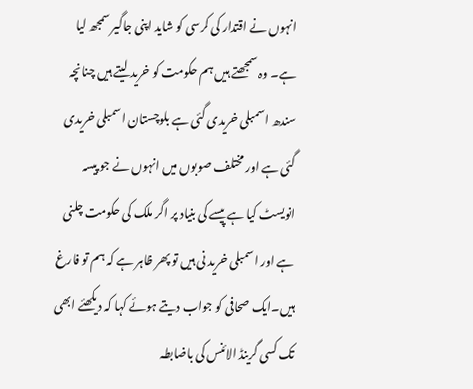انہوں نے اقتدار کی کرسی کو شاید اپنی جاگیر سمجھ لیا ہے۔ وہ سمجھتے ہیں ہم حکومت کو خرید لیتے ہیں چنانچہ سندھ اسمبلی خریدی گئی ہے بلوچستان اسمبلی خریدی گئی ہے اور مختلف صوبوں میں انہوں نے جو پیسہ انویسٹ کیا ہے پیسے کی بنیاد پر اگر ملک کی حکومت چلنی ہے اور اسمبلی خرید نی ہیں تو پھر ظاہر ہے کہ ہم تو فارغ ہیں۔ایک صحافی کو جواب دیتے ہوئے کہا کہ دیکھئے ابھی تک کسی گرینڈ الائنس کی باضابطہ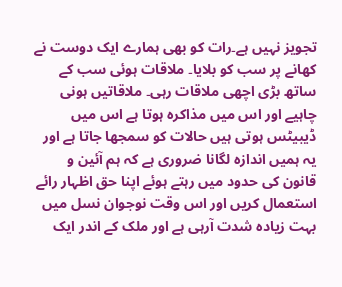تجویز نہیں ہے۔رات کو بھی ہمارے ایک دوست نے کھانے پر سب کو بلایا۔ ملاقات ہوئی سب کے ساتھ بڑی اچھی ملاقات رہی۔ ملاقاتیں ہونی چاہیے اور اس میں مذاکرہ ہوتا ہے اس میں ڈیبیٹس ہوتی ہیں حالات کو سمجھا جاتا ہے اور یہ ہمیں اندازہ لگانا ضروری ہے کہ ہم آئین و قانون کی حدود میں رہتے ہوئے اپنا حق اظہار رائے استعمال کریں اور اس وقت نوجوان نسل میں بہت زیادہ شدت آرہی ہے اور ملک کے اندر ایک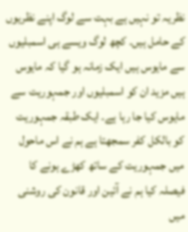نظریہ تو نہیں ہے بہت سے لوگ اپنے نظریوں کے حامل ہیں۔ کچھ لوگ ویسے ہی اسمبلیوں سے مایوس ہیں ایک زمانہ ہو گیا کہ مایوس ہیں مزید ان کو اسمبلیوں اور جمہوریت سے مایوس کیا جا رہا ہے۔ ایک طبقہ جمہوریت کو بالکل کفر سمجھتا ہے ہم نے اس ماحول میں جمہوریت کے ساتھ کھڑے ہونے کا فیصلہ کیا ہم نے آئین اور قانون کی روشنی میں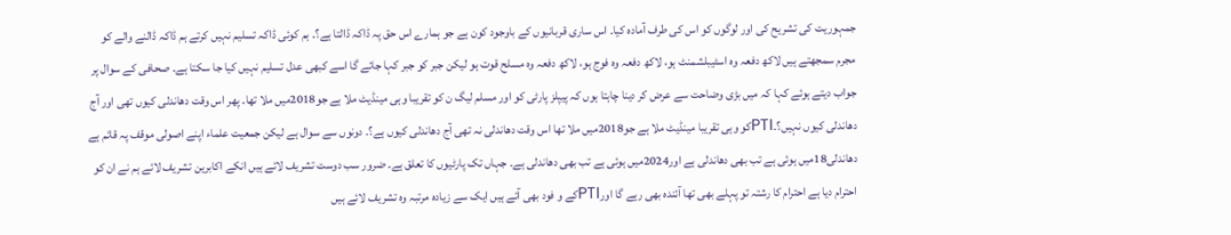جمہوریت کی تشریح کی اور لوگوں کو اس کی طرف آمادہ کیا۔ اس ساری قربانیوں کے باوجود کون ہے جو ہمارے اس حق پہ ڈاکہ ڈالتا ہے؟۔ ہم کوئی ڈاکہ تسلیم نہیں کرتے ہم ڈاکہ ڈالنے والے کو مجرم سمجھتے ہیں لاکھ دفعہ وہ اسٹیبلشمنٹ ہو، لاکھ دفعہ وہ فوج ہو، لاکھ دفعہ وہ مسلح قوت ہو لیکن جبر کو جبر کہا جائے گا اسے کبھی عدل تسلیم نہیں کیا جا سکتا ہے۔ صحافی کے سوال پر جواب دیتے ہوئے کہا کہ میں بڑی وضاحت سے عرض کر دینا چاہتا ہوں کہ پیپلز پارٹی کو اور مسلم لیگ ن کو تقریبا وہی مینڈیٹ ملا ہے جو2018میں ملا تھا۔ پھر اس وقت دھاندلی کیوں تھی اور آج دھاندلی کیوں نہیں؟۔PTIکو وہی تقریبا مینڈیٹ ملا ہے جو2018میں ملا تھا اس وقت دھاندلی نہ تھی آج دھاندلی کیوں ہے؟۔ دونوں سے سوال ہے لیکن جمعیت علماء اپنے اصولی موقف پہ قائم ہے دھاندلی18میں ہوئی ہے تب بھی دھاندلی ہے اور2024میں ہوئی ہے تب بھی دھاندلی ہے۔ جہاں تک پارٹیوں کا تعلق ہے۔ ضرور سب دوست تشریف لائے ہیں انکے اکابرین تشریف لائے ہم نے ان کو احترام دیا ہے احترام کا رشتہ تو پہلے بھی تھا آئندہ بھی رہے گا اورPTIکے و فود بھی آئے ہیں ایک سے زیادہ مرتبہ وہ تشریف لائے ہیں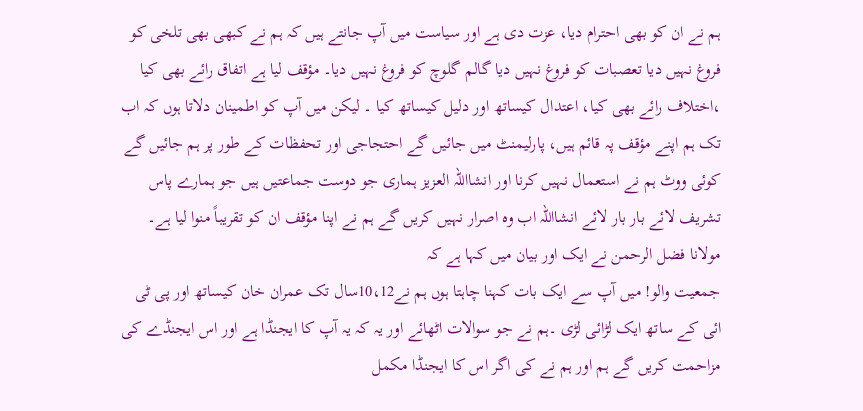ہم نے ان کو بھی احترام دیا، عزت دی ہے اور سیاست میں آپ جانتے ہیں کہ ہم نے کبھی بھی تلخی کو فروغ نہیں دیا تعصبات کو فروغ نہیں دیا گالم گلوچ کو فروغ نہیں دیا۔ مؤقف لیا ہے اتفاق رائے بھی کیا ،اختلاف رائے بھی کیا، اعتدال کیساتھ اور دلیل کیساتھ کیا ۔ لیکن میں آپ کو اطمینان دلاتا ہوں کہ اب تک ہم اپنے مؤقف پہ قائم ہیں، پارلیمنٹ میں جائیں گے احتجاجی اور تحفظات کے طور پر ہم جائیں گے کوئی ووٹ ہم نے استعمال نہیں کرنا اور انشااللہ العزیز ہماری جو دوست جماعتیں ہیں جو ہمارے پاس تشریف لائے بار بار لائے انشااللہ اب وہ اصرار نہیں کریں گے ہم نے اپنا مؤقف ان کو تقریباً منوا لیا ہے۔
مولانا فضل الرحمن نے ایک اور بیان میں کہا ہے کہ
جمعیت والو! میں آپ سے ایک بات کہنا چاہتا ہوں ہم نے10،12سال تک عمران خان کیساتھ اور پی ٹی ائی کے ساتھ ایک لڑائی لڑی ۔ہم نے جو سوالات اٹھائے اور یہ کہ یہ آپ کا ایجنڈا ہے اور اس ایجنڈے کی مزاحمت کریں گے ہم اور ہم نے کی اگر اس کا ایجنڈا مکمل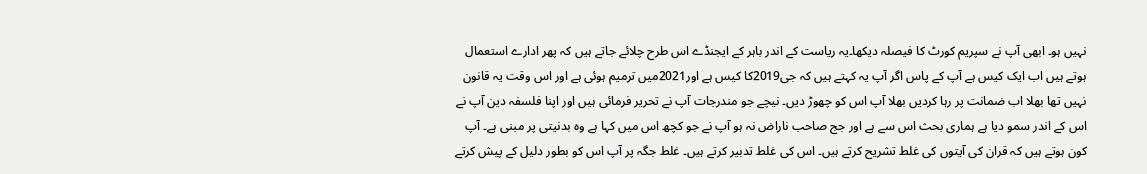نہیں ہو۔ ابھی آپ نے سپریم کورٹ کا فیصلہ دیکھا۔یہ ریاست کے اندر باہر کے ایجنڈے اس طرح چلائے جاتے ہیں کہ پھر ادارے استعمال ہوتے ہیں اب ایک کیس ہے آپ کے پاس اگر آپ یہ کہتے ہیں کہ جی2019کا کیس ہے اور2021میں ترمیم ہوئی ہے اور اس وقت یہ قانون نہیں تھا بھلا اب ضمانت پر رہا کردیں بھلا آپ اس کو چھوڑ دیں۔ نیچے جو مندرجات آپ نے تحریر فرمائی ہیں اور اپنا فلسفہ دین آپ نے اس کے اندر سمو دیا ہے ہماری بحث اس سے ہے اور جج صاحب ناراض نہ ہو آپ نے جو کچھ اس میں کہا ہے وہ بدنیتی پر مبنی ہے۔ آپ کون ہوتے ہیں کہ قران کی آیتوں کی غلط تشریح کرتے ہیں۔ اس کی غلط تدبیر کرتے ہیں۔ غلط جگہ پر آپ اس کو بطور دلیل کے پیش کرتے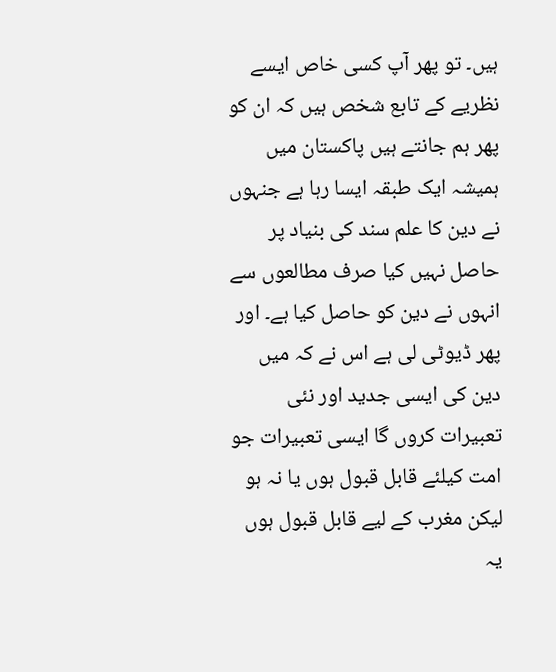ہیں۔ تو پھر آپ کسی خاص ایسے نظریے کے تابع شخص ہیں کہ ان کو پھر ہم جانتے ہیں پاکستان میں ہمیشہ ایک طبقہ ایسا رہا ہے جنہوں نے دین کا علم سند کی بنیاد پر حاصل نہیں کیا صرف مطالعوں سے انہوں نے دین کو حاصل کیا ہے۔ اور پھر ڈیوٹی لی ہے اس نے کہ میں دین کی ایسی جدید اور نئی تعبیرات کروں گا ایسی تعبیرات جو امت کیلئے قابل قبول ہوں یا نہ ہو لیکن مغرب کے لیے قابل قبول ہوں یہ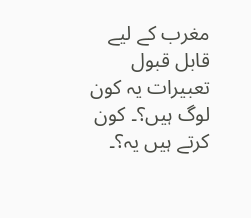مغرب کے لیے قابل قبول تعبیرات یہ کون لوگ ہیں؟۔ کون کرتے ہیں یہ؟۔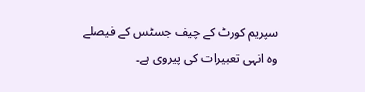سپریم کورٹ کے چیف جسٹس کے فیصلے وہ انہی تعبیرات کی پیروی ہے۔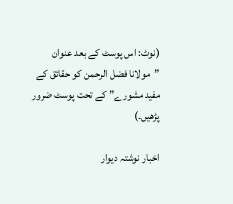(نوٹ: اس پوسٹ کے بعد عنوان ”مولانا فضل الرحمن کو حقائق کے مفید مشورے” کے تحت پوسٹ ضرور پڑھیں۔)

اخبار نوشتہ دیوار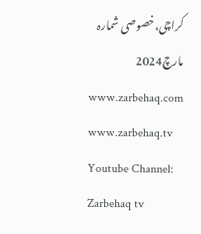کراچی،خصوصی شمارہ مارچ2024
www.zarbehaq.com
www.zarbehaq.tv
Youtube Channel: Zarbehaq tv